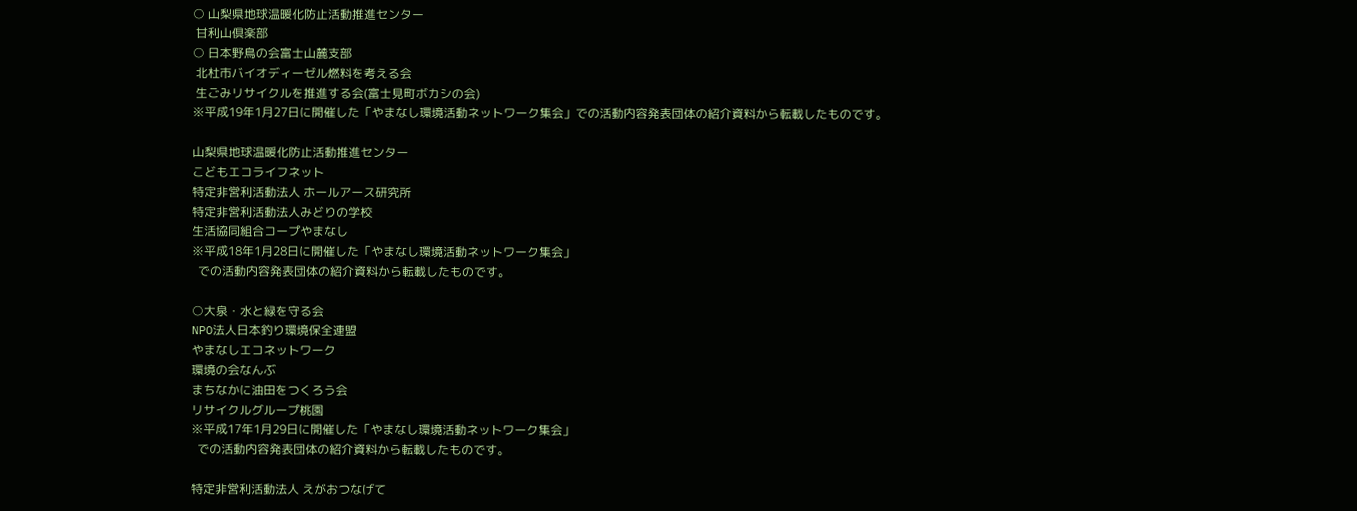○ 山梨県地球温暖化防止活動推進センター
 甘利山倶楽部
○ 日本野鳥の会富士山麓支部
 北杜市バイオディーゼル燃料を考える会
 生ごみリサイクルを推進する会(富士見町ボカシの会)
※平成19年1月27日に開催した「やまなし環境活動ネットワーク集会」での活動内容発表団体の紹介資料から転載したものです。

山梨県地球温暖化防止活動推進センター
こどもエコライフネット
特定非営利活動法人 ホールアース研究所
特定非営利活動法人みどりの学校
生活協同組合コープやまなし
※平成18年1月28日に開催した「やまなし環境活動ネットワーク集会」
  での活動内容発表団体の紹介資料から転載したものです。

○大泉・水と緑を守る会
NPO法人日本釣り環境保全連盟
やまなしエコネットワーク
環境の会なんぶ
まちなかに油田をつくろう会
リサイクルグループ桃園
※平成17年1月29日に開催した「やまなし環境活動ネットワーク集会」
  での活動内容発表団体の紹介資料から転載したものです。

特定非営利活動法人 えがおつなげて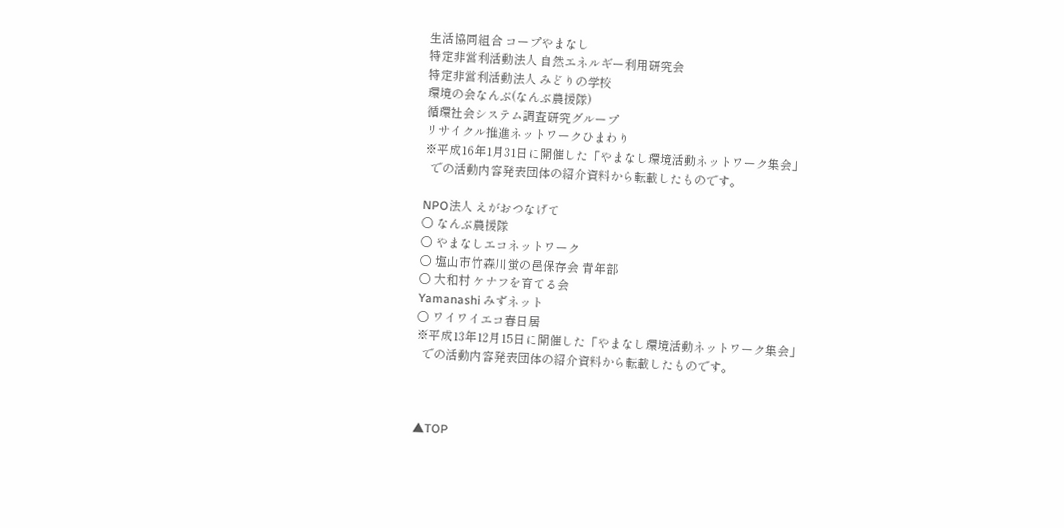生活協同組合 コープやまなし
特定非営利活動法人 自然エネルギー利用研究会
特定非営利活動法人 みどりの学校
環境の会なんぶ(なんぶ農援隊)
循環社会システム調査研究グループ
リサイクル推進ネットワークひまわり
※平成16年1月31日に開催した「やまなし環境活動ネットワーク集会」
  での活動内容発表団体の紹介資料から転載したものです。

NPO法人 えがおつなげて
○ なんぶ農援隊
○ やまなしエコネットワーク
○ 塩山市竹森川蛍の邑保存会 青年部
○ 大和村 ケナフを育てる会
Yamanashi みずネット
○ ワイワイエコ春日居
※平成13年12月15日に開催した「やまなし環境活動ネットワーク集会」
  での活動内容発表団体の紹介資料から転載したものです。



▲TOP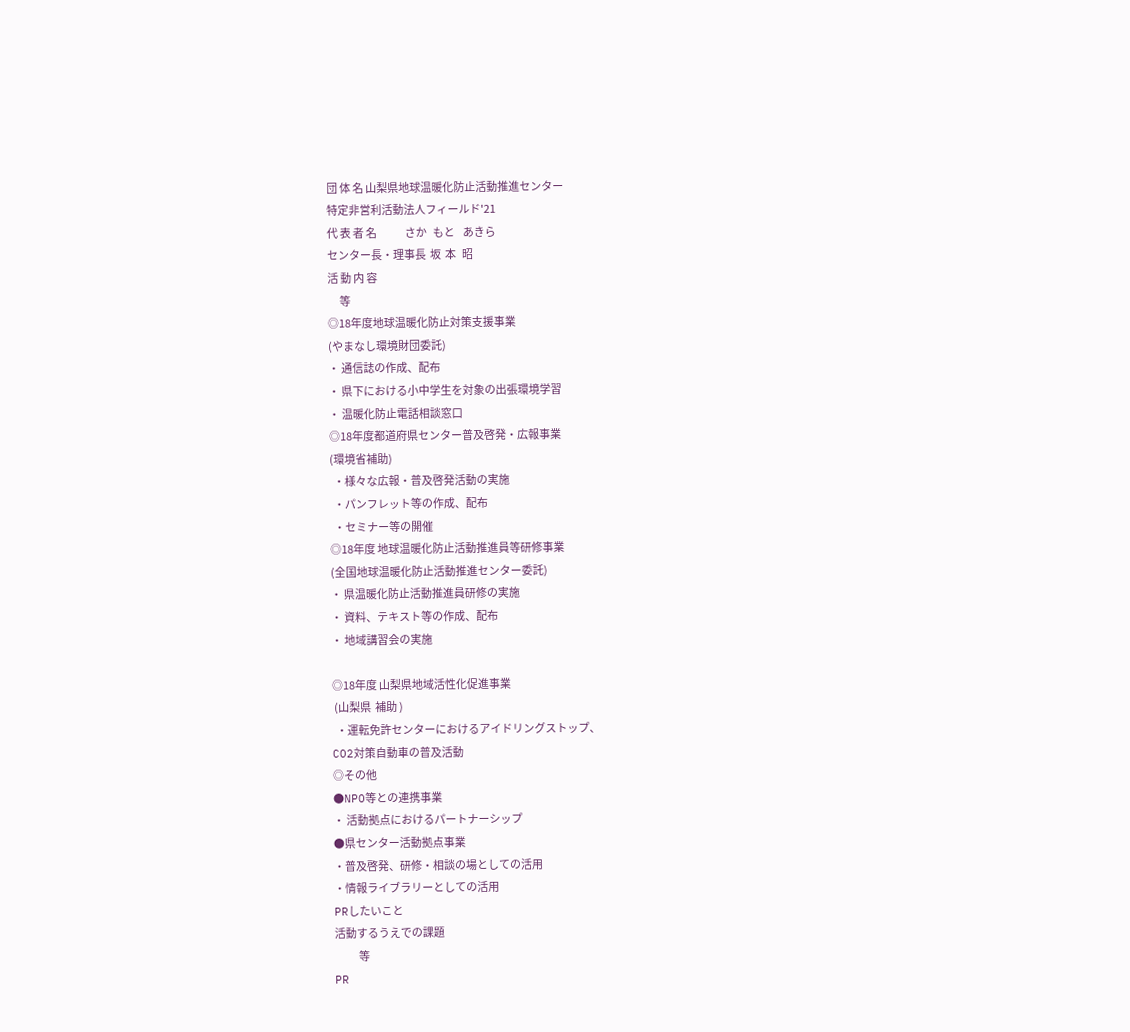団 体 名 山梨県地球温暖化防止活動推進センター
特定非営利活動法人フィールド'21
代 表 者 名              さか   もと    あきら
センター長・理事長  坂  本   昭
活 動 内 容
      等
◎18年度地球温暖化防止対策支援事業
(やまなし環境財団委託)
・ 通信誌の作成、配布
・ 県下における小中学生を対象の出張環境学習
・ 温暖化防止電話相談窓口
◎18年度都道府県センター普及啓発・広報事業
(環境省補助)
  ・様々な広報・普及啓発活動の実施
  ・パンフレット等の作成、配布
  ・セミナー等の開催
◎18年度 地球温暖化防止活動推進員等研修事業
(全国地球温暖化防止活動推進センター委託)
・ 県温暖化防止活動推進員研修の実施
・ 資料、テキスト等の作成、配布
・ 地域講習会の実施

◎18年度 山梨県地域活性化促進事業
 (山梨県  補助 )
  ・運転免許センターにおけるアイドリングストップ、
CO2対策自動車の普及活動
◎その他
●NPO等との連携事業
・ 活動拠点におけるパートナーシップ
●県センター活動拠点事業
・普及啓発、研修・相談の場としての活用
・情報ライブラリーとしての活用
PRしたいこと
活動するうえでの課題
            等
PR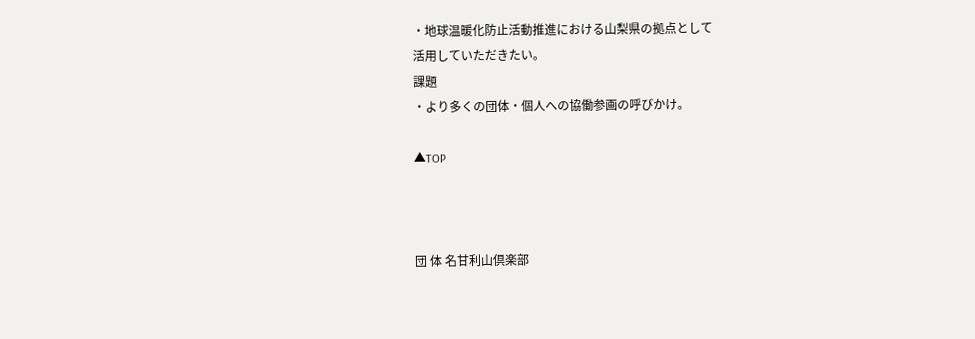・地球温暖化防止活動推進における山梨県の拠点として
活用していただきたい。
課題
・より多くの団体・個人への協働参画の呼びかけ。

▲TOP



団 体 名甘利山倶楽部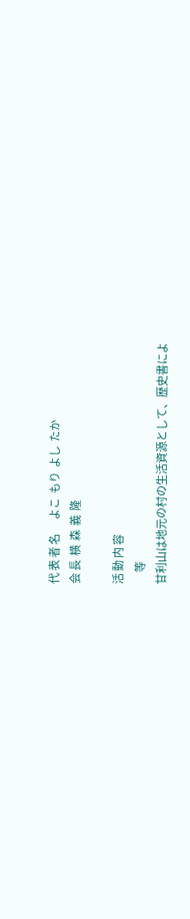代 表 者 名       よこ  もり  よし  たか
会 長  横  森  義  隆

活 動 内 容
      等
甘利山は地元の村の生活資源として、歴史書によ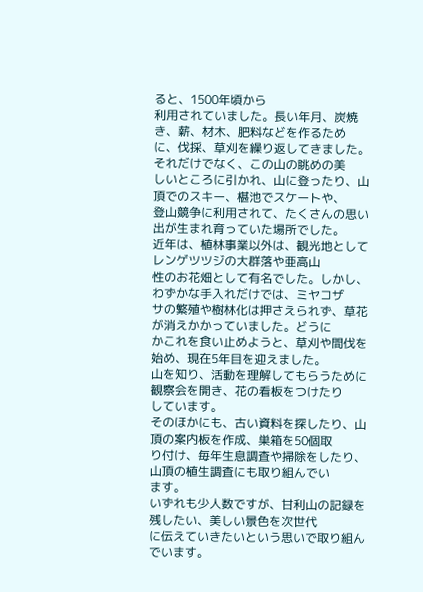ると、1500年頃から
利用されていました。長い年月、炭焼き、薪、材木、肥料などを作るため
に、伐採、草刈を繰り返してきました。それだけでなく、この山の眺めの美
しいところに引かれ、山に登ったり、山頂でのスキー、椹池でスケートや、
登山競争に利用されて、たくさんの思い出が生まれ育っていた場所でした。
近年は、植林事業以外は、観光地としてレンゲツツジの大群落や亜高山
性のお花畑として有名でした。しかし、わずかな手入れだけでは、ミヤコザ
サの繁殖や樹林化は押さえられず、草花が消えかかっていました。どうに
かこれを食い止めようと、草刈や間伐を始め、現在5年目を迎えました。
山を知り、活動を理解してもらうために観察会を開き、花の看板をつけたり
しています。
そのほかにも、古い資料を探したり、山頂の案内板を作成、巣箱を50個取
り付け、毎年生息調査や掃除をしたり、山頂の植生調査にも取り組んでい
ます。
いずれも少人数ですが、甘利山の記録を残したい、美しい景色を次世代
に伝えていきたいという思いで取り組んでいます。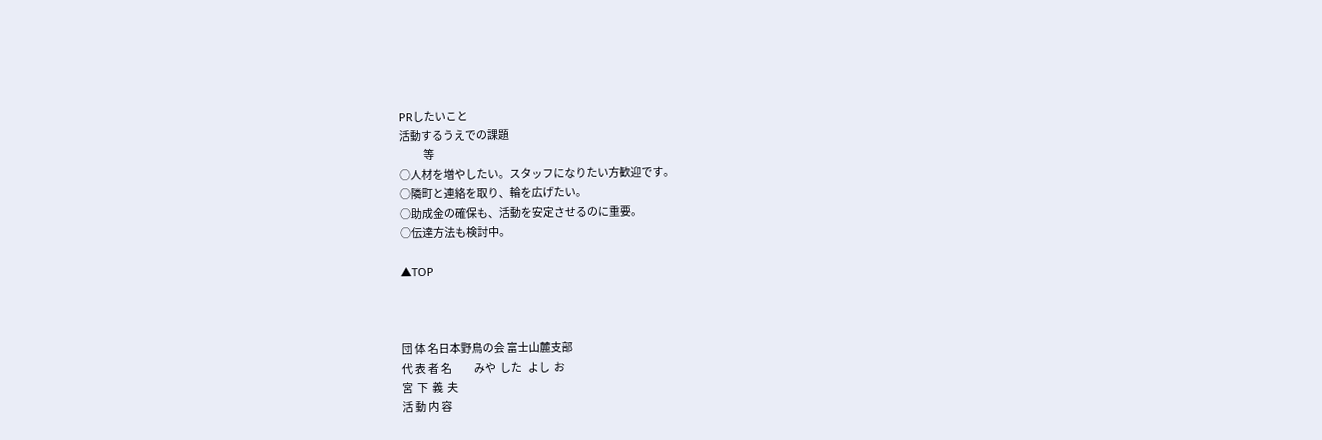PRしたいこと
活動するうえでの課題
            等
○人材を増やしたい。スタッフになりたい方歓迎です。
○隣町と連絡を取り、輪を広げたい。
○助成金の確保も、活動を安定させるのに重要。
○伝達方法も検討中。

▲TOP



団 体 名日本野鳥の会 富士山麓支部
代 表 者 名           みや  した   よし  お
宮  下  義  夫
活 動 内 容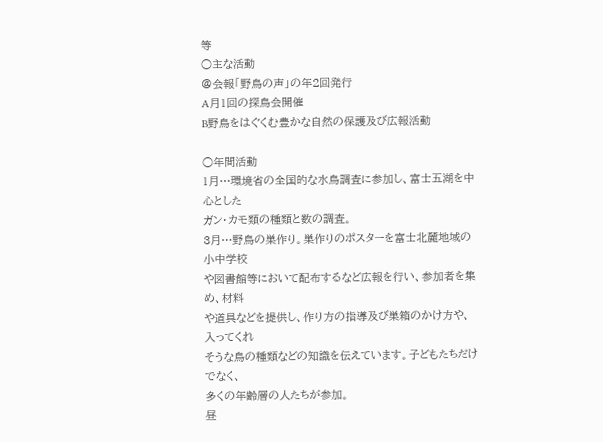等
○主な活動
@会報「野鳥の声」の年2回発行
A月1回の探鳥会開催
B野鳥をはぐくむ豊かな自然の保護及び広報活動

○年間活動
1月…環境省の全国的な水鳥調査に参加し、富士五湖を中心とした
ガン・カモ類の種類と数の調査。
3月…野鳥の巣作り。巣作りのポスターを富士北麓地域の小中学校
や図書館等において配布するなど広報を行い、参加者を集め、材料
や道具などを提供し、作り方の指導及び巣箱のかけ方や、入ってくれ
そうな鳥の種類などの知識を伝えています。子どもたちだけでなく、
多くの年齢層の人たちが参加。
昼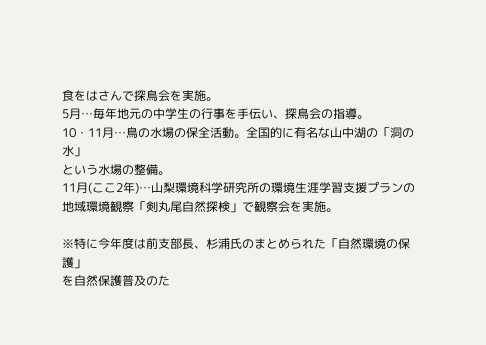食をはさんで探鳥会を実施。
5月…毎年地元の中学生の行事を手伝い、探鳥会の指導。
10・11月…鳥の水場の保全活動。全国的に有名な山中湖の「洞の水」
という水場の整備。
11月(ここ2年)…山梨環境科学研究所の環境生涯学習支援プランの
地域環境観察「剣丸尾自然探検」で観察会を実施。

※特に今年度は前支部長、杉浦氏のまとめられた「自然環境の保護」
を自然保護普及のた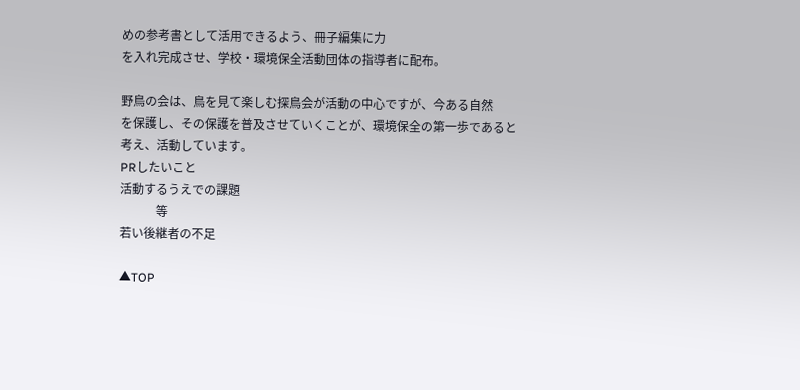めの参考書として活用できるよう、冊子編集に力
を入れ完成させ、学校・環境保全活動団体の指導者に配布。

野鳥の会は、鳥を見て楽しむ探鳥会が活動の中心ですが、今ある自然
を保護し、その保護を普及させていくことが、環境保全の第一歩であると
考え、活動しています。
PRしたいこと
活動するうえでの課題
            等
若い後継者の不足

▲TOP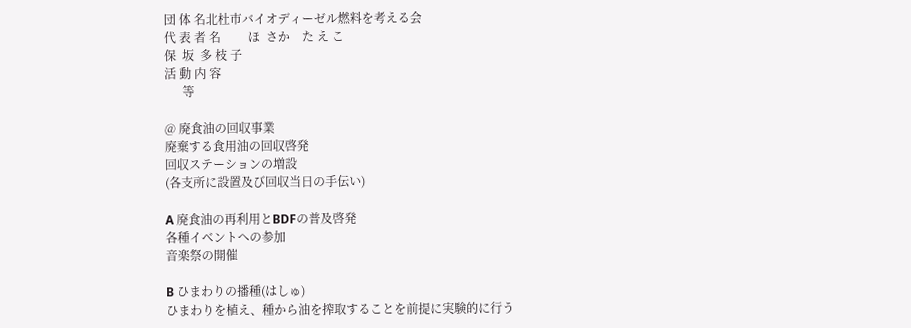団 体 名北杜市バイオディーゼル燃料を考える会
代 表 者 名         ほ  さか    た え こ
保  坂  多 枝 子
活 動 内 容
      等

@ 廃食油の回収事業
廃棄する食用油の回収啓発
回収ステーションの増設
(各支所に設置及び回収当日の手伝い)

A 廃食油の再利用とBDFの普及啓発
各種イベントへの参加
音楽祭の開催

B ひまわりの播種(はしゅ)
ひまわりを植え、種から油を搾取することを前提に実験的に行う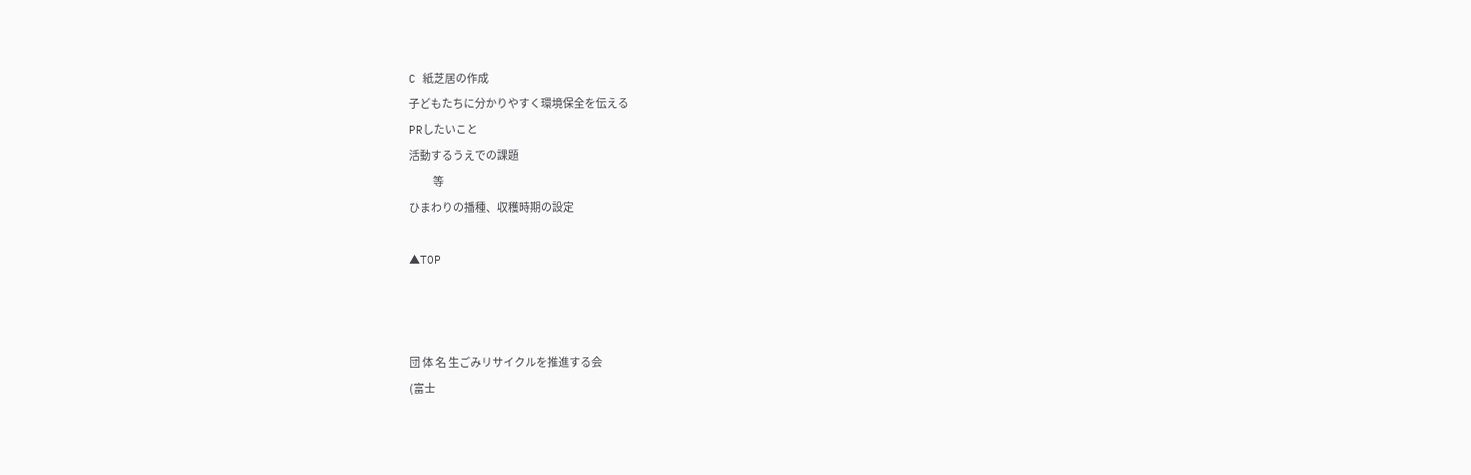C 紙芝居の作成
子どもたちに分かりやすく環境保全を伝える
PRしたいこと
活動するうえでの課題
            等
ひまわりの播種、収穫時期の設定

▲TOP



団 体 名 生ごみリサイクルを推進する会
(富士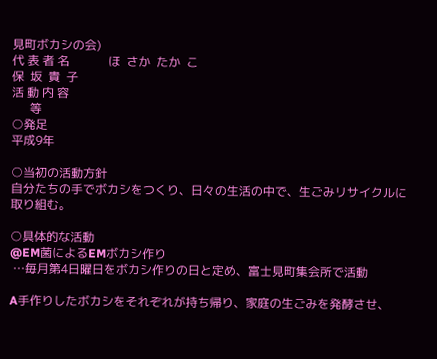見町ボカシの会)
代 表 者 名             ほ  さか  たか  こ
保  坂  貴  子
活 動 内 容
      等
○発足
平成9年

○当初の活動方針
自分たちの手でボカシをつくり、日々の生活の中で、生ごみリサイクルに
取り組む。

○具体的な活動
@EM菌によるEMボカシ作り
 …毎月第4日曜日をボカシ作りの日と定め、富士見町集会所で活動

A手作りしたボカシをそれぞれが持ち帰り、家庭の生ごみを発酵させ、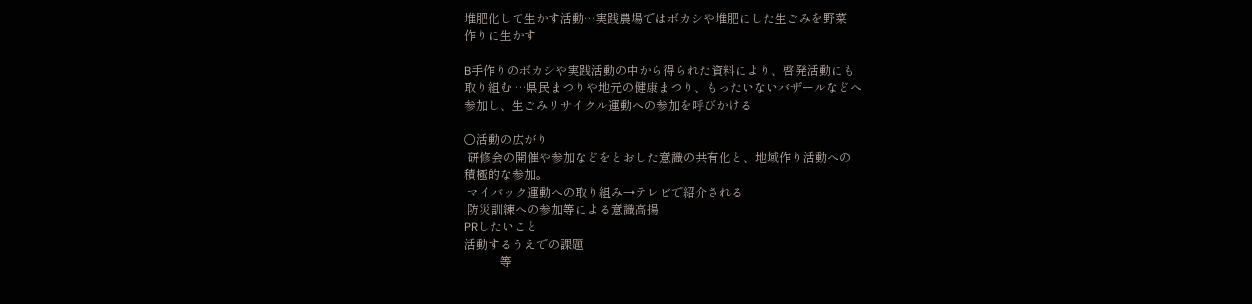堆肥化して生かす活動…実践農場ではボカシや堆肥にした生ごみを野菜
作りに生かす

B手作りのボカシや実践活動の中から得られた資料により、啓発活動にも
取り組む …県民まつりや地元の健康まつり、もったいないバザールなどへ
参加し、生ごみリサイクル運動への参加を呼びかける

○活動の広がり
 研修会の開催や参加などをとおした意識の共有化と、地域作り活動への
積極的な参加。
 マイバック運動への取り組み→テレビで紹介される
 防災訓練への参加等による意識高揚
PRしたいこと
活動するうえでの課題
            等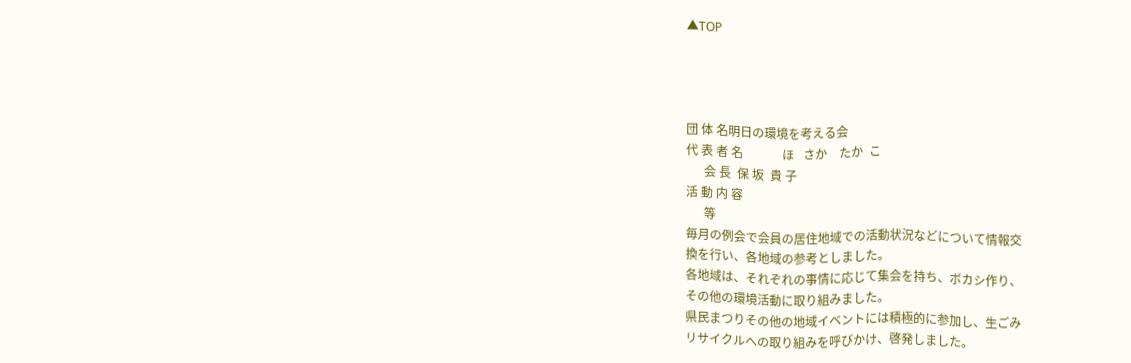▲TOP




団 体 名明日の環境を考える会
代 表 者 名             ほ   さか    たか  こ
      会 長  保 坂  貴 子
活 動 内 容
      等
毎月の例会で会員の居住地域での活動状況などについて情報交
換を行い、各地域の参考としました。
各地域は、それぞれの事情に応じて集会を持ち、ボカシ作り、
その他の環境活動に取り組みました。
県民まつりその他の地域イベントには積極的に参加し、生ごみ
リサイクルへの取り組みを呼びかけ、啓発しました。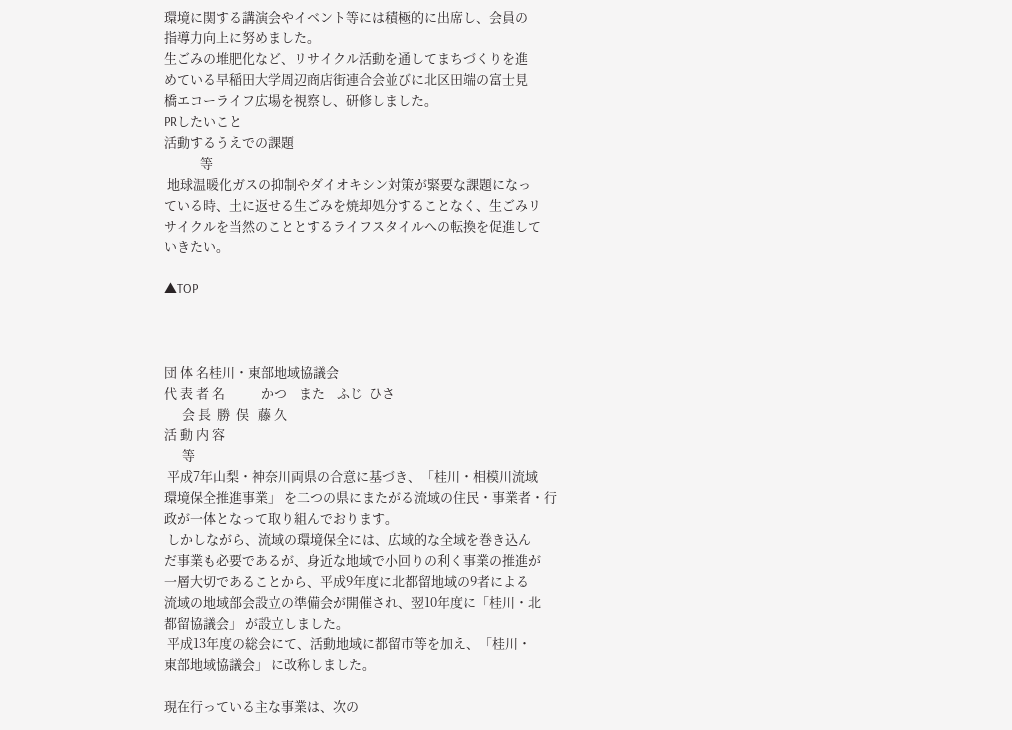環境に関する講演会やイベント等には積極的に出席し、会員の
指導力向上に努めました。
生ごみの堆肥化など、リサイクル活動を通してまちづくりを進
めている早稲田大学周辺商店街連合会並びに北区田端の富士見
橋エコーライフ広場を視察し、研修しました。
PRしたいこと
活動するうえでの課題
            等
 地球温暖化ガスの抑制やダイオキシン対策が緊要な課題になっ
ている時、土に返せる生ごみを焼却処分することなく、生ごみリ
サイクルを当然のこととするライフスタイルへの転換を促進して
いきたい。

▲TOP



団 体 名桂川・東部地域協議会
代 表 者 名            かつ    また    ふじ  ひさ
      会 長  勝  俣   藤 久
活 動 内 容
      等
 平成7年山梨・神奈川両県の合意に基づき、「桂川・相模川流域
環境保全推進事業」 を二つの県にまたがる流域の住民・事業者・行
政が一体となって取り組んでおります。
 しかしながら、流域の環境保全には、広域的な全域を巻き込ん
だ事業も必要であるが、身近な地域で小回りの利く事業の推進が
一層大切であることから、平成9年度に北都留地域の9者による
流域の地域部会設立の準備会が開催され、翌10年度に「桂川・北
都留協議会」 が設立しました。
 平成13年度の総会にて、活動地域に都留市等を加え、「桂川・
東部地域協議会」 に改称しました。

現在行っている主な事業は、次の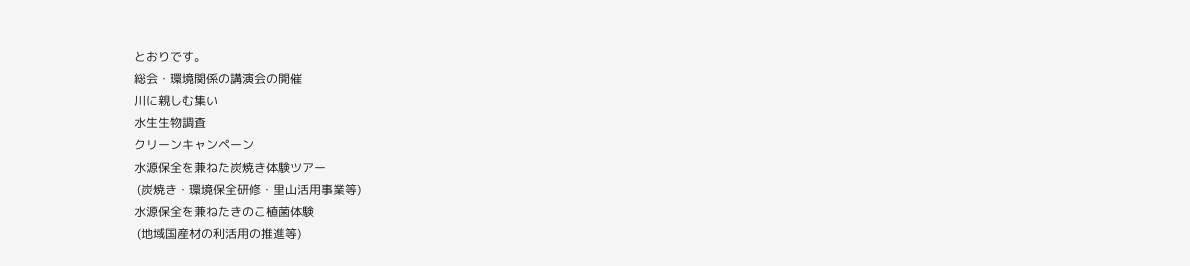とおりです。
総会・環境関係の講演会の開催
川に親しむ集い
水生生物調査
クリーンキャンペーン
水源保全を兼ねた炭焼き体験ツアー
 (炭焼き・環境保全研修・里山活用事業等)
水源保全を兼ねたきのこ植菌体験
 (地域国産材の利活用の推進等)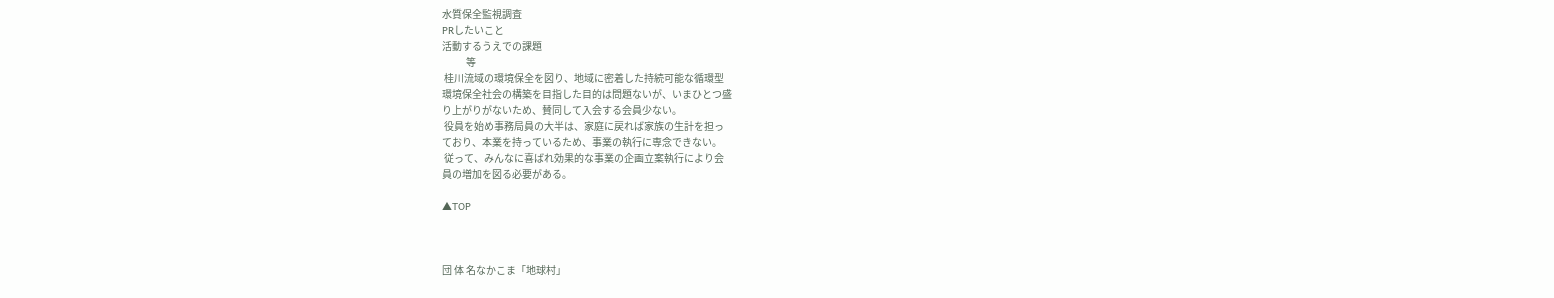水質保全監視調査
PRしたいこと
活動するうえでの課題
            等
 桂川流域の環境保全を図り、地域に密着した持続可能な循環型
環境保全社会の構築を目指した目的は問題ないが、いまひとつ盛
り上がりがないため、賛同して入会する会員少ない。
 役員を始め事務局員の大半は、家庭に戻れば家族の生計を担っ
ており、本業を持っているため、事業の執行に専念できない。
 従って、みんなに喜ばれ効果的な事業の企画立案執行により会
員の増加を図る必要がある。

▲TOP



団 体 名なかこま「地球村」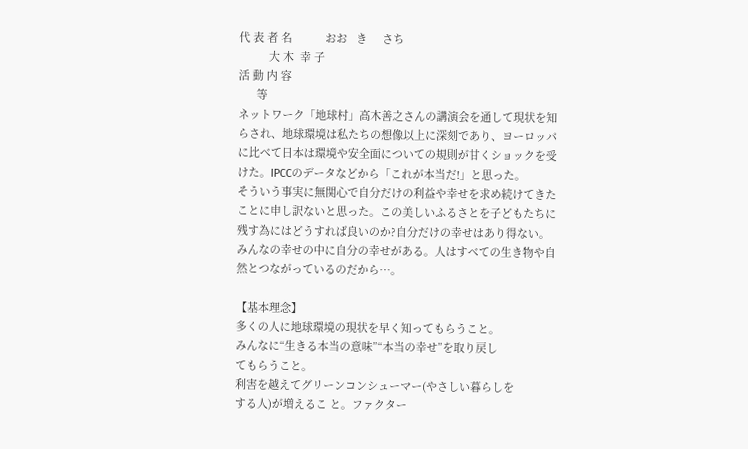代 表 者 名           おお   き     さち
          大 木  幸 子
活 動 内 容
      等
ネットワーク「地球村」高木善之さんの講演会を通して現状を知
らされ、地球環境は私たちの想像以上に深刻であり、ヨーロッパ
に比べて日本は環境や安全面についての規則が甘くショックを受
けた。IPCCのデータなどから「これが本当だ!」と思った。
そういう事実に無関心で自分だけの利益や幸せを求め続けてきた
ことに申し訳ないと思った。この美しいふるさとを子どもたちに
残す為にはどうすれば良いのか?自分だけの幸せはあり得ない。
みんなの幸せの中に自分の幸せがある。人はすべての生き物や自
然とつながっているのだから…。

【基本理念】
多くの人に地球環境の現状を早く知ってもらうこと。
みんなに“生きる本当の意味”“本当の幸せ”を取り戻し
てもらうこと。
利害を越えてグリーンコンシューマー(やさしい暮らしを
する人)が増えるこ と。ファクター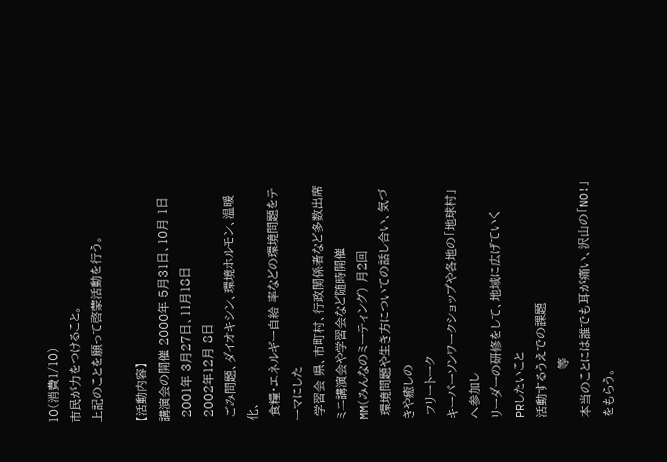10(消費1/10)
市民が力をつけること。
上記のことを願って啓蒙活動を行う。

【活動内容】
講演会の開催 2000年 5月31日、10月 1日
 2001年 3月27日、11月18日
 2002年12月 8日
 ごみ問題、ダイオキシン、環境ホルモン、温暖化、
 食糧・エネルギー自給 率などの環境問題をテーマにした
 学習会 県、市町村、行政関係者など多数出席
ミニ講演会や学習会など随時開催
MM(みんなのミーティング) 月2回
 環境問題や生き方についての話し合い、気づきや癒しの
 フリートーク
キーパーソンワークショップや各地の「地球村」へ参加し
リーダーの研修をして、地域に広げていく
PRしたいこと
活動するうえでの課題
            等
本当のことには誰でも耳が痛い、沢山の「NO!」をもらう。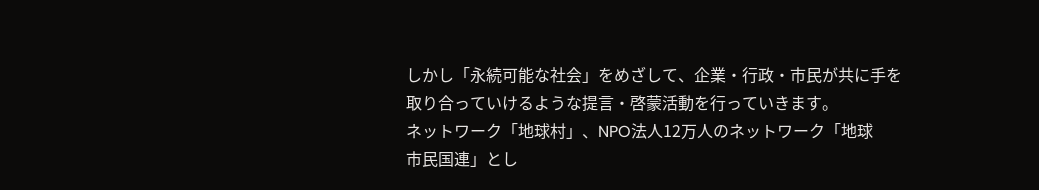しかし「永続可能な社会」をめざして、企業・行政・市民が共に手を
取り合っていけるような提言・啓蒙活動を行っていきます。
ネットワーク「地球村」、NPO法人12万人のネットワーク「地球
市民国連」とし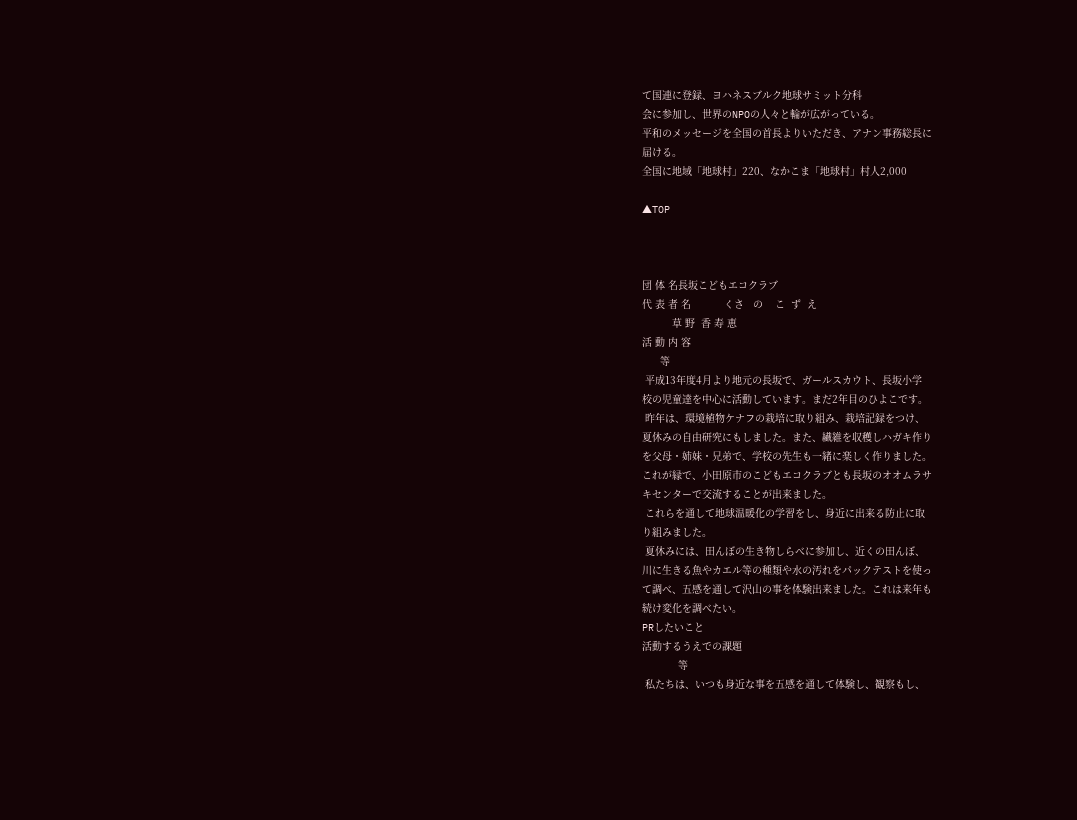て国連に登録、ヨハネスブルク地球サミット分科
会に参加し、世界のNPOの人々と輪が広がっている。
平和のメッセージを全国の首長よりいただき、アナン事務総長に
届ける。
全国に地域「地球村」220、なかこま「地球村」村人2,000

▲TOP



団 体 名長坂こどもエコクラブ
代 表 者 名           くさ   の    こ  ず  え
          草 野  香 寿 恵
活 動 内 容
      等
 平成13年度4月より地元の長坂で、ガールスカウト、長坂小学
校の児童達を中心に活動しています。まだ2年目のひよこです。
 昨年は、環境植物ケナフの栽培に取り組み、栽培記録をつけ、
夏休みの自由研究にもしました。また、繊維を収穫しハガキ作り
を父母・姉妹・兄弟で、学校の先生も一緒に楽しく作りました。
これが縁で、小田原市のこどもエコクラブとも長坂のオオムラサ
キセンターで交流することが出来ました。
 これらを通して地球温暖化の学習をし、身近に出来る防止に取
り組みました。
 夏休みには、田んぼの生き物しらべに参加し、近くの田んぼ、
川に生きる魚やカエル等の種類や水の汚れをパックテストを使っ
て調べ、五感を通して沢山の事を体験出来ました。これは来年も
続け変化を調べたい。
PRしたいこと
活動するうえでの課題
            等
 私たちは、いつも身近な事を五感を通して体験し、観察もし、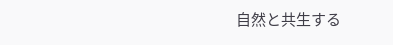自然と共生する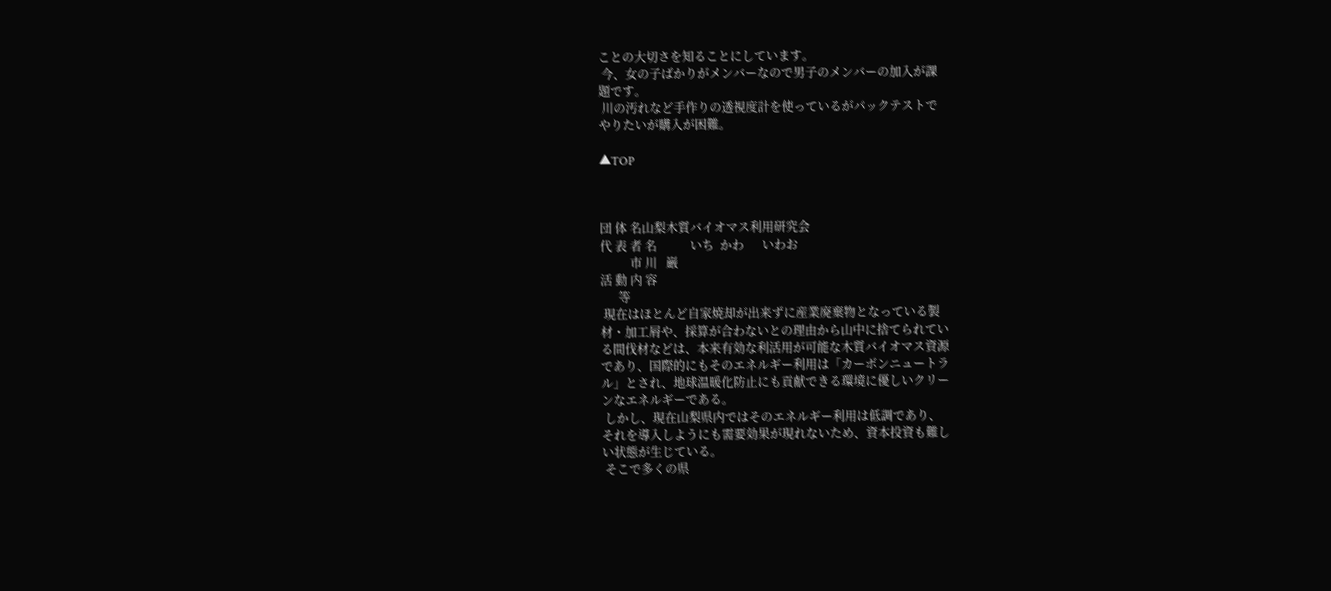ことの大切さを知ることにしています。
 今、女の子ばかりがメンバーなので男子のメンバーの加入が課
題です。
 川の汚れなど手作りの透視度計を使っているがパックテストで
やりたいが購入が困難。

▲TOP



団 体 名山梨木質バイオマス利用研究会
代 表 者 名           いち  かわ      いわお
          市 川   巌
活 動 内 容
      等
 現在はほとんど自家焼却が出来ずに産業廃棄物となっている製
材・加工屑や、採算が合わないとの理由から山中に捨てられてい
る間伐材などは、本来有効な利活用が可能な木質バイオマス資源
であり、国際的にもそのエネルギー利用は「カーボンニュートラ
ル」とされ、地球温暖化防止にも貢献できる環境に優しいクリー
ンなエネルギーである。
 しかし、現在山梨県内ではそのエネルギー利用は低調であり、
それを導入しようにも需要効果が現れないため、資本投資も難し
い状態が生じている。
 そこで多くの県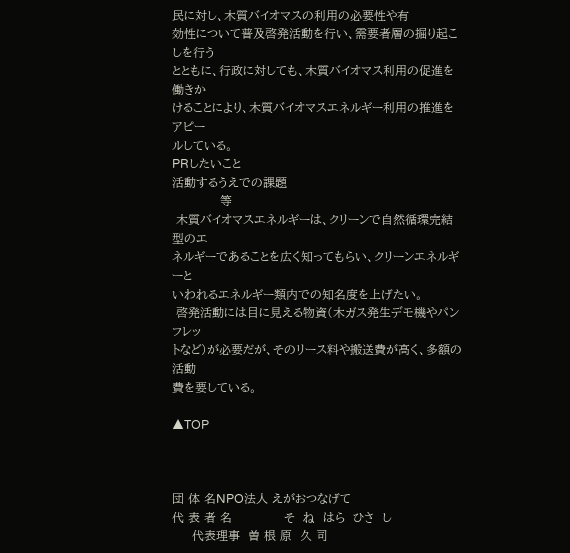民に対し、木質バイオマスの利用の必要性や有
効性について普及啓発活動を行い、需要者層の掘り起こしを行う
とともに、行政に対しても、木質バイオマス利用の促進を働きか
けることにより、木質バイオマスエネルギー利用の推進をアピー
ルしている。
PRしたいこと
活動するうえでの課題
            等
 木質バイオマスエネルギーは、クリーンで自然循環完結型のエ
ネルギーであることを広く知ってもらい、クリーンエネルギーと
いわれるエネルギー類内での知名度を上げたい。
 啓発活動には目に見える物資(木ガス発生デモ機やパンフレッ
トなど)が必要だが、そのリース料や搬送費が高く、多額の活動
費を要している。

▲TOP



団 体 名NPO法人 えがおつなげて
代 表 者 名             そ  ね  はら  ひさ  し
     代表理事  曽 根 原  久 司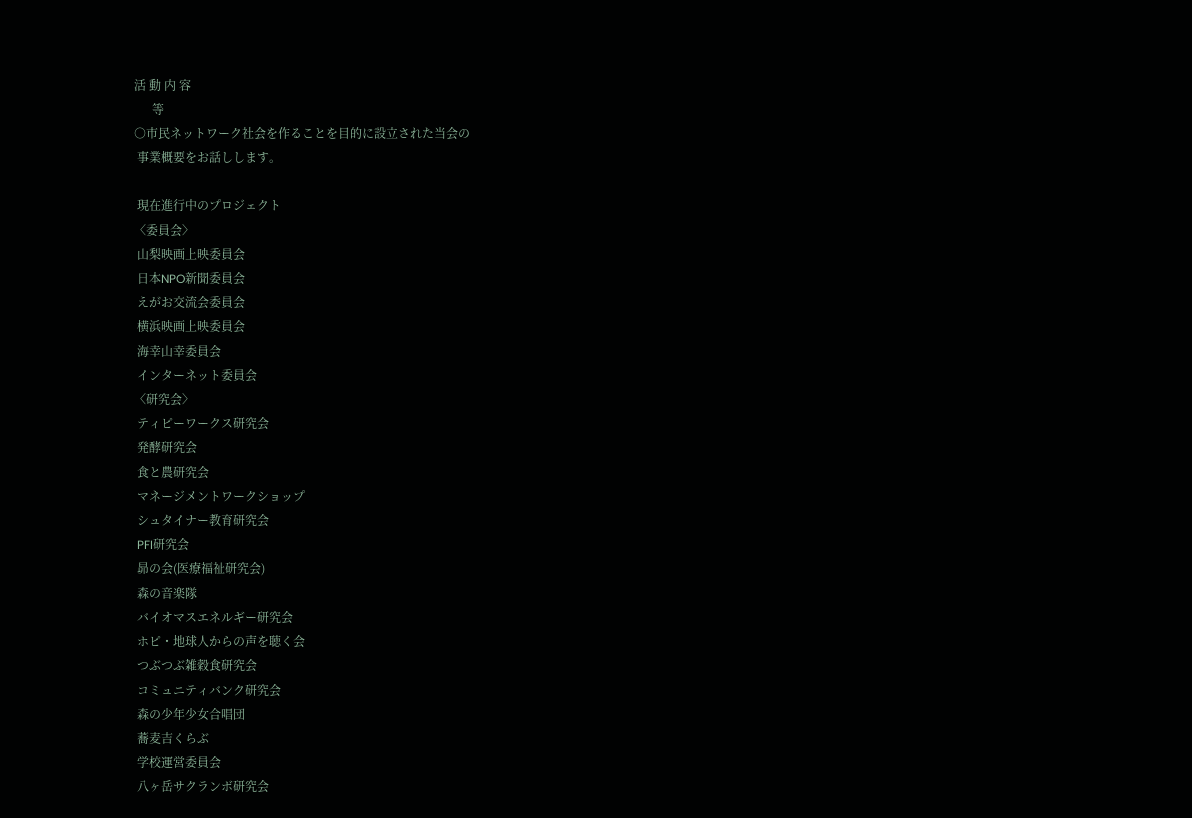活 動 内 容
      等
○市民ネットワーク社会を作ることを目的に設立された当会の
 事業概要をお話しします。

 現在進行中のプロジェクト
〈委員会〉
 山梨映画上映委員会
 日本NPO新聞委員会
 えがお交流会委員会
 横浜映画上映委員会
 海幸山幸委員会
 インターネット委員会
〈研究会〉
 ティピーワークス研究会
 発酵研究会
 食と農研究会
 マネージメントワークショップ
 シュタイナー教育研究会
 PFI研究会
 昴の会(医療福祉研究会)
 森の音楽隊
 バイオマスエネルギー研究会
 ホピ・地球人からの声を聴く会
 つぶつぶ雑穀食研究会
 コミュニティバンク研究会
 森の少年少女合唱団
 蕎麦吉くらぶ
 学校運営委員会
 八ヶ岳サクランボ研究会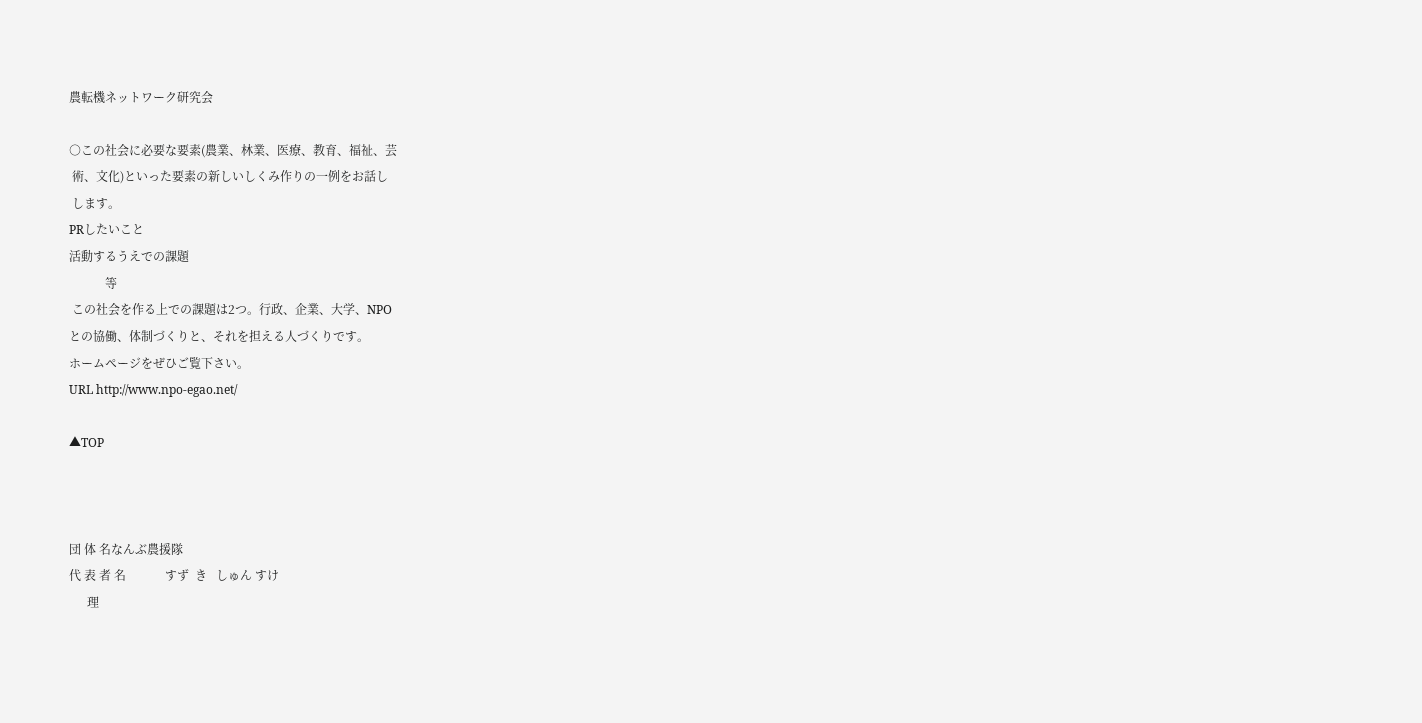農転機ネットワーク研究会

○この社会に必要な要素(農業、林業、医療、教育、福祉、芸
 術、文化)といった要素の新しいしくみ作りの一例をお話し
 します。
PRしたいこと
活動するうえでの課題
            等
 この社会を作る上での課題は2つ。行政、企業、大学、NPO
との協働、体制づくりと、それを担える人づくりです。
ホームページをぜひご覧下さい。
URL http://www.npo-egao.net/

▲TOP



団 体 名なんぶ農援隊
代 表 者 名             すず  き   しゅん すけ
      理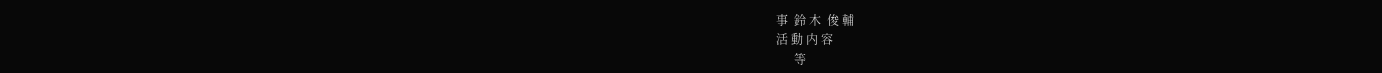事  鈴 木  俊 輔
活 動 内 容
      等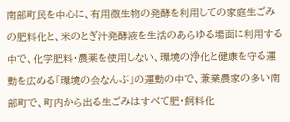南部町民を中心に、有用微生物の発酵を利用しての家庭生ごみ
の肥料化と、米のとぎ汁発酵液を生活のあらゆる場面に利用する
中で、化学肥料・農薬を使用しない、環境の浄化と健康を守る運
動を広める「環境の会なんぶ」の運動の中で、兼業農家の多い南
部町で、町内から出る生ごみはすべて肥・飼料化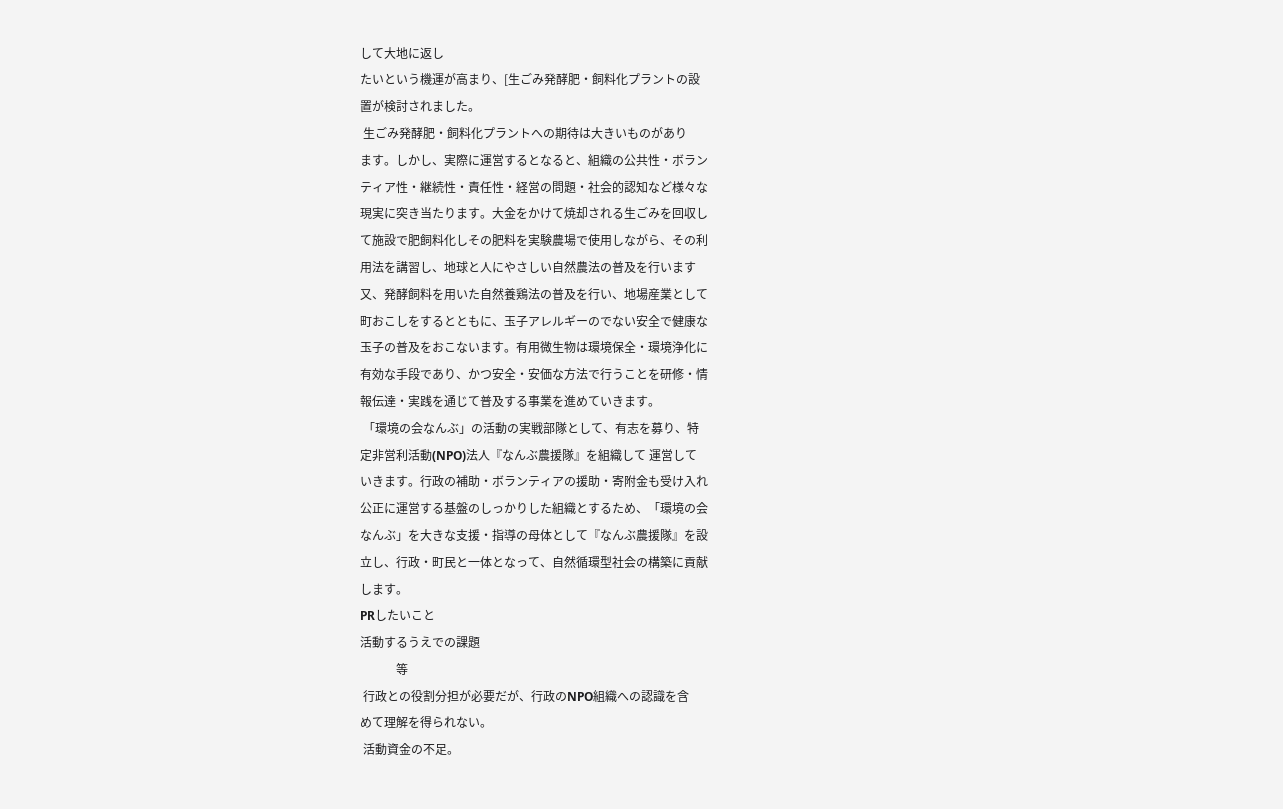して大地に返し
たいという機運が高まり、[生ごみ発酵肥・飼料化プラントの設
置が検討されました。
 生ごみ発酵肥・飼料化プラントへの期待は大きいものがあり
ます。しかし、実際に運営するとなると、組織の公共性・ボラン
ティア性・継続性・責任性・経営の問題・社会的認知など様々な
現実に突き当たります。大金をかけて焼却される生ごみを回収し
て施設で肥飼料化しその肥料を実験農場で使用しながら、その利
用法を講習し、地球と人にやさしい自然農法の普及を行います
又、発酵飼料を用いた自然養鶏法の普及を行い、地場産業として
町おこしをするとともに、玉子アレルギーのでない安全で健康な
玉子の普及をおこないます。有用微生物は環境保全・環境浄化に
有効な手段であり、かつ安全・安価な方法で行うことを研修・情
報伝達・実践を通じて普及する事業を進めていきます。
 「環境の会なんぶ」の活動の実戦部隊として、有志を募り、特
定非営利活動(NPO)法人『なんぶ農援隊』を組織して 運営して
いきます。行政の補助・ボランティアの援助・寄附金も受け入れ
公正に運営する基盤のしっかりした組織とするため、「環境の会
なんぶ」を大きな支援・指導の母体として『なんぶ農援隊』を設
立し、行政・町民と一体となって、自然循環型社会の構築に貢献
します。
PRしたいこと
活動するうえでの課題
            等
 行政との役割分担が必要だが、行政のNPO組織への認識を含
めて理解を得られない。
 活動資金の不足。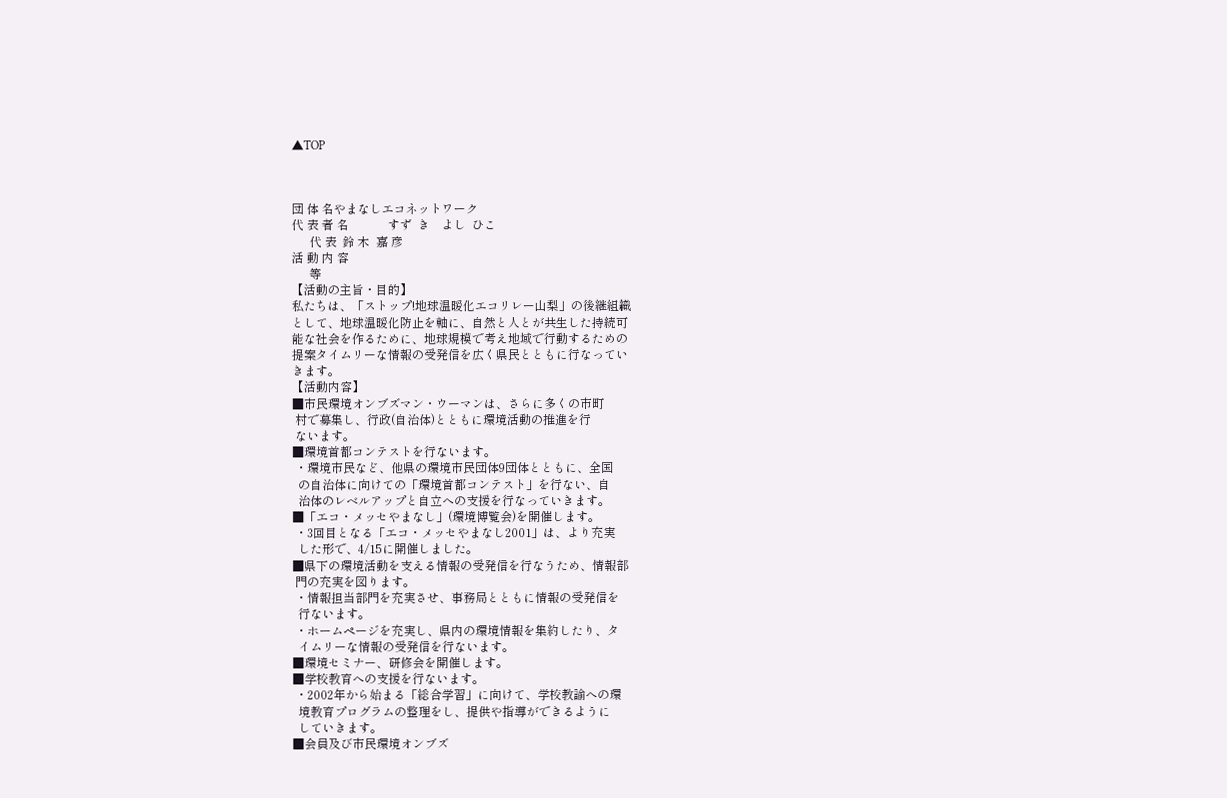▲TOP



団 体 名やまなしエコネットワーク
代 表 者 名             すず  き    よし  ひこ
      代 表  鈴 木  嘉 彦
活 動 内 容
      等
【活動の主旨・目的】
私たちは、「ストップ!地球温暖化エコリレー山梨」の後継組織
として、地球温暖化防止を軸に、自然と人とが共生した持続可
能な社会を作るために、地球規模で考え地域で行動するための
提案タイムリーな情報の受発信を広く県民とともに行なってい
きます。
【活動内容】
■市民環境オンブズマン・ウーマンは、さらに多くの市町
 村で募集し、行政(自治体)とともに環境活動の推進を行
 ないます。
■環境首都コンテストを行ないます。
 ・環境市民など、他県の環境市民団体9団体とともに、全国
  の自治体に向けての「環境首都コンテスト」を行ない、自
  治体のレベルアップと自立への支援を行なっていきます。
■「エコ・メッセやまなし」(環境博覧会)を開催します。
 ・3回目となる「エコ・メッセやまなし2001」は、より充実
  した形で、4/15に開催しました。
■県下の環境活動を支える情報の受発信を行なうため、情報部
 門の充実を図ります。
 ・情報担当部門を充実させ、事務局とともに情報の受発信を
  行ないます。
 ・ホームページを充実し、県内の環境情報を集約したり、タ
  イムリーな情報の受発信を行ないます。
■環境セミナー、研修会を開催します。
■学校教育への支援を行ないます。
 ・2002年から始まる「総合学習」に向けて、学校教諭への環
  境教育プログラムの整理をし、提供や指導ができるように
  していきます。
■会員及び市民環境オンブズ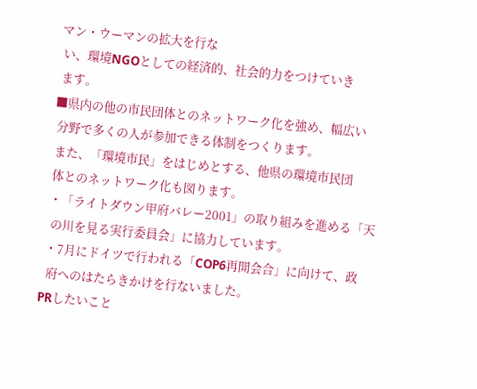マン・ウーマンの拡大を行な
 い、環境NGOとしての経済的、社会的力をつけていき
 ます。
■県内の他の市民団体とのネットワーク化を強め、幅広い
 分野で多くの人が参加できる体制をつくります。
 また、「環境市民」をはじめとする、他県の環境市民団
 体とのネットワーク化も図ります。
 ・「ライトダウン甲府バレー2001」の取り組みを進める「天
  の川を見る実行委員会」に協力しています。
 ・7月にドイツで行われる「COP6再開会合」に向けて、政
  府へのはたらきかけを行ないました。
PRしたいこと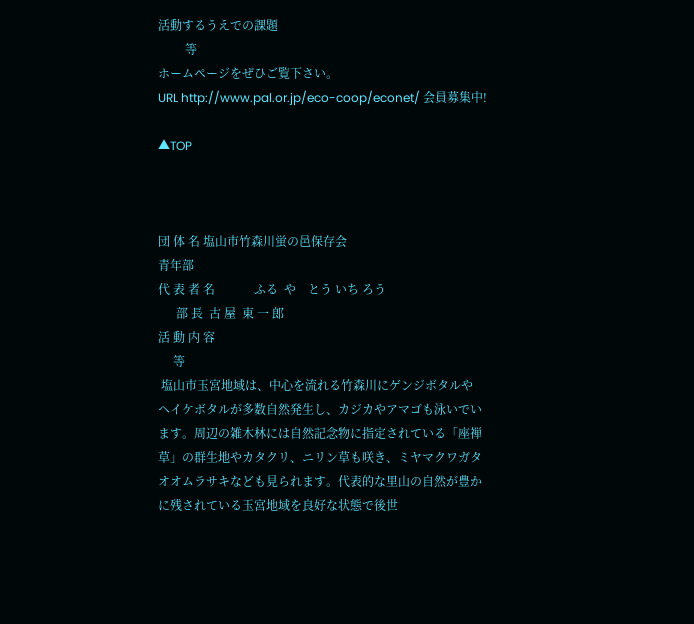活動するうえでの課題
         等
ホームページをぜひご覧下さい。
URL http://www.pal.or.jp/eco-coop/econet/ 会員募集中!

▲TOP



団 体 名 塩山市竹森川蛍の邑保存会
青年部
代 表 者 名             ふる  や    とう いち ろう
      部 長  古 屋  東 一 郎
活 動 内 容
     等
 塩山市玉宮地域は、中心を流れる竹森川にゲンジボタルや
ヘイケボタルが多数自然発生し、カジカやアマゴも泳いでい
ます。周辺の雑木林には自然記念物に指定されている「座禅
草」の群生地やカタクリ、ニリン草も咲き、ミヤマクワガタ
オオムラサキなども見られます。代表的な里山の自然が豊か
に残されている玉宮地域を良好な状態で後世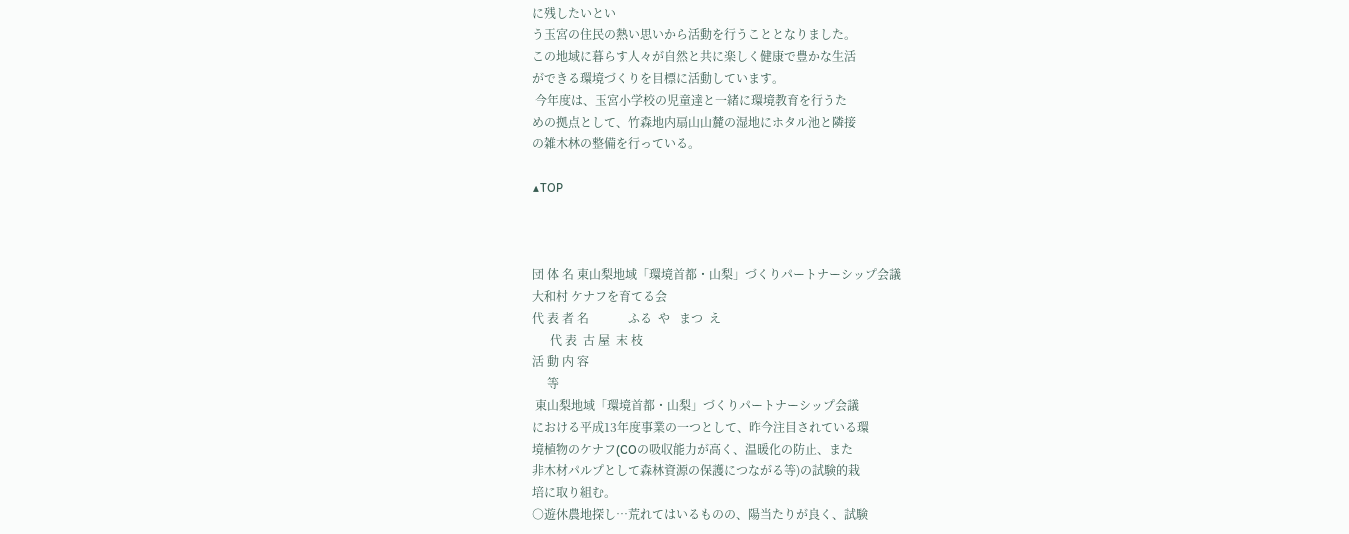に残したいとい
う玉宮の住民の熱い思いから活動を行うこととなりました。
この地域に暮らす人々が自然と共に楽しく健康で豊かな生活
ができる環境づくりを目標に活動しています。
 今年度は、玉宮小学校の児童達と一緒に環境教育を行うた
めの拠点として、竹森地内扇山山麓の湿地にホタル池と隣接
の雑木林の整備を行っている。

▲TOP



団 体 名 東山梨地域「環境首都・山梨」づくりパートナーシップ会議
大和村 ケナフを育てる会
代 表 者 名             ふる  や   まつ  え
      代 表  古 屋  末 枝
活 動 内 容
     等
 東山梨地域「環境首都・山梨」づくりパートナーシップ会議
における平成13年度事業の一つとして、昨今注目されている環
境植物のケナフ(COの吸収能力が高く、温暖化の防止、また
非木材パルプとして森林資源の保護につながる等)の試験的栽
培に取り組む。
○遊休農地探し…荒れてはいるものの、陽当たりが良く、試験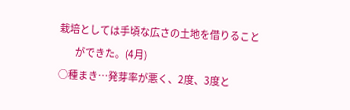栽培としては手頃な広さの土地を借りること
        ができた。(4月)
○種まき…発芽率が悪く、2度、3度と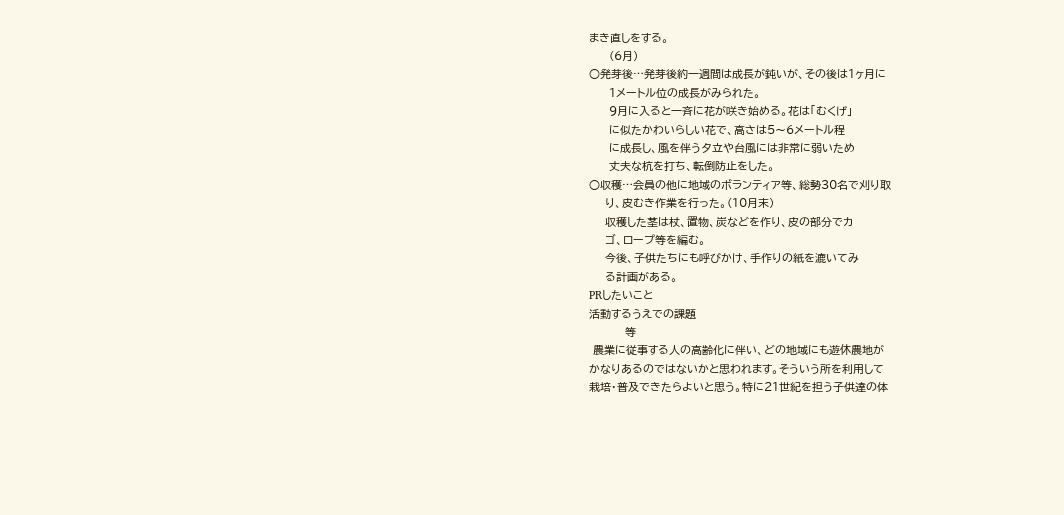まき直しをする。
     (6月)
○発芽後…発芽後約一週間は成長が鈍いが、その後は1ヶ月に
     1メートル位の成長がみられた。
     9月に入ると一斉に花が咲き始める。花は「むくげ」
     に似たかわいらしい花で、高さは5〜6メートル程
     に成長し、風を伴う夕立や台風には非常に弱いため
     丈夫な杭を打ち、転倒防止をした。
○収穫…会員の他に地域のボランティア等、総勢30名で刈り取
    り、皮むき作業を行った。(10月末)
    収穫した茎は杖、置物、炭などを作り、皮の部分でカ
    ゴ、ロープ等を編む。
    今後、子供たちにも呼びかけ、手作りの紙を漉いてみ
    る計画がある。
PRしたいこと
活動するうえでの課題
         等
 農業に従事する人の高齢化に伴い、どの地域にも遊休農地が
かなりあるのではないかと思われます。そういう所を利用して
栽培・普及できたらよいと思う。特に21世紀を担う子供達の体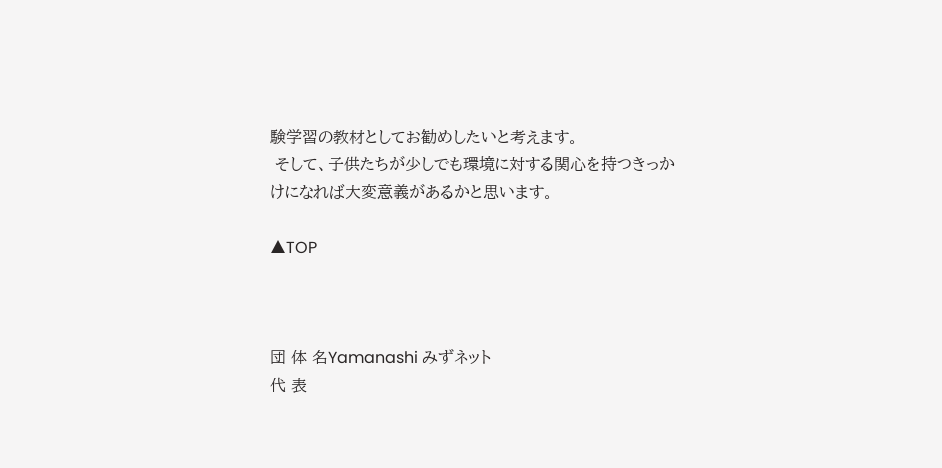験学習の教材としてお勧めしたいと考えます。
 そして、子供たちが少しでも環境に対する関心を持つきっか
けになれば大変意義があるかと思います。

▲TOP



団 体 名Yamanashi みずネット
代 表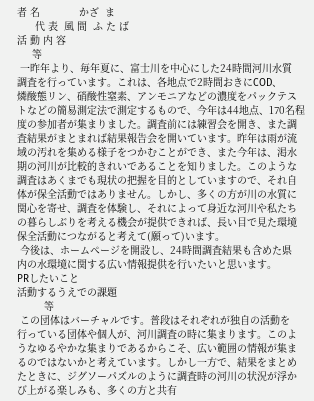者 名             かざ  ま
      代 表  風 間  ふ た ば
活 動 内 容
     等
 一昨年より、毎年夏に、富士川を中心にした24時間河川水質
調査を行っています。これは、各地点で2時間おきにCOD、
燐酸態リン、硝酸性窒素、アンモニアなどの濃度をパックテス
トなどの簡易測定法で測定するもので、今年は44地点、170名程
度の参加者が集まりました。調査前には練習会を開き、また調
査結果がまとまれば結果報告会を開いています。昨年は雨が流
域の汚れを集める様子をつかむことができ、また今年は、渇水
期の河川が比較的きれいであることを知りました。このような
調査はあくまでも現状の把握を目的としていますので、それ自
体が保全活動ではありません。しかし、多くの方が川の水質に
関心を寄せ、調査を体験し、それによって身近な河川や私たち
の暮らしぶりを考える機会が提供できれば、長い目で見た環境
保全活動につながると考えて(願って)います。
 今後は、ホームページを開設し、24時間調査結果も含めた県
内の水環境に関する広い情報提供を行いたいと思います。
PRしたいこと
活動するうえでの課題
         等
 この団体はバーチャルです。普段はそれぞれが独自の活動を
行っている団体や個人が、河川調査の時に集まります。このよ
うなゆるやかな集まりであるからこそ、広い範囲の情報が集ま
るのではないかと考えています。しかし一方で、結果をまとめ
たときに、ジグソーパズルのように調査時の河川の状況が浮か
び上がる楽しみも、多くの方と共有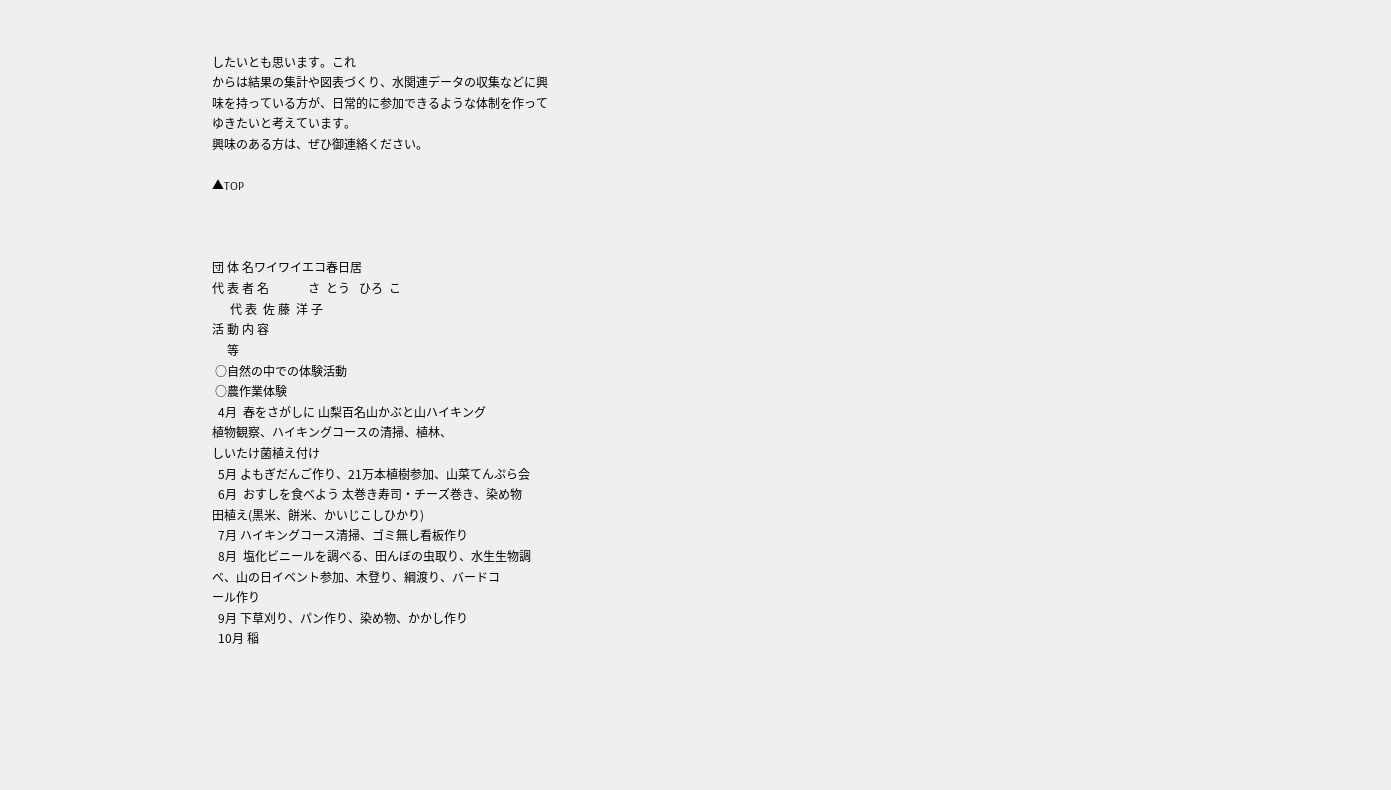したいとも思います。これ
からは結果の集計や図表づくり、水関連データの収集などに興
味を持っている方が、日常的に参加できるような体制を作って
ゆきたいと考えています。
興味のある方は、ぜひ御連絡ください。

▲TOP



団 体 名ワイワイエコ春日居
代 表 者 名             さ  とう   ひろ  こ
      代 表  佐 藤  洋 子
活 動 内 容
     等
 ○自然の中での体験活動
 ○農作業体験
  4月  春をさがしに 山梨百名山かぶと山ハイキング
植物観察、ハイキングコースの清掃、植林、
しいたけ菌植え付け
  5月 よもぎだんご作り、21万本植樹参加、山菜てんぷら会
  6月  おすしを食べよう 太巻き寿司・チーズ巻き、染め物
田植え(黒米、餅米、かいじこしひかり)
  7月 ハイキングコース清掃、ゴミ無し看板作り
  8月  塩化ビニールを調べる、田んぼの虫取り、水生生物調
べ、山の日イベント参加、木登り、綱渡り、バードコ
ール作り
  9月 下草刈り、パン作り、染め物、かかし作り
  10月 稲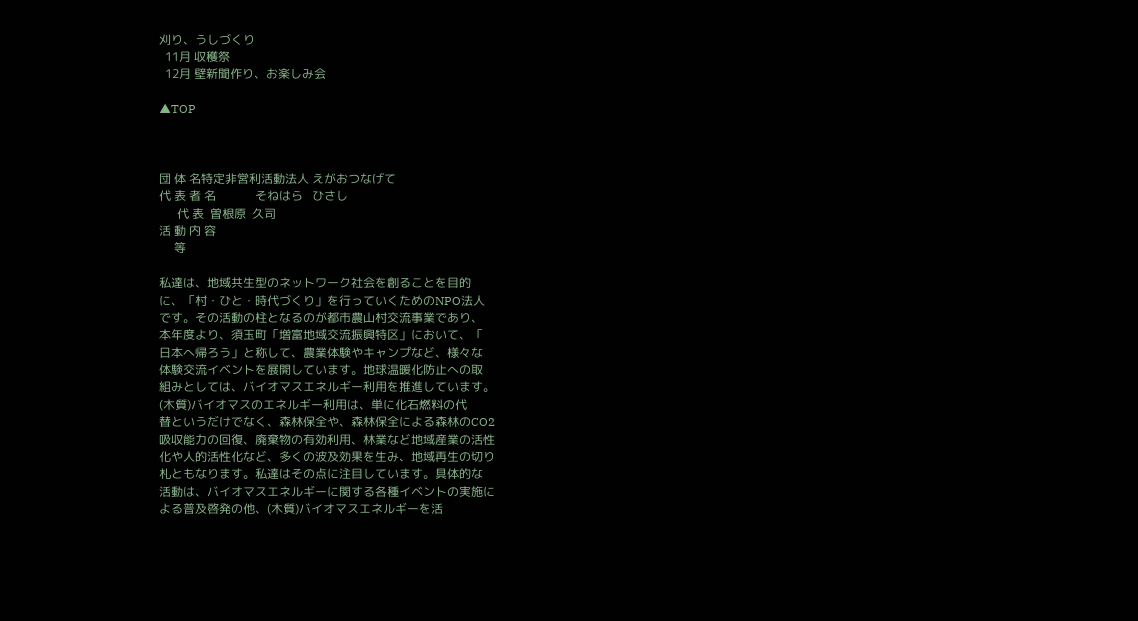刈り、うしづくり
  11月 収穫祭
  12月 壁新聞作り、お楽しみ会

▲TOP



団 体 名特定非営利活動法人 えがおつなげて
代 表 者 名             そねはら   ひさし
      代 表  曽根原  久司
活 動 内 容
     等

私達は、地域共生型のネットワーク社会を創ることを目的
に、「村・ひと・時代づくり」を行っていくためのNPO法人
です。その活動の柱となるのが都市農山村交流事業であり、
本年度より、須玉町「増富地域交流振興特区」において、「
日本へ帰ろう」と称して、農業体験やキャンプなど、様々な
体験交流イベントを展開しています。地球温暖化防止への取
組みとしては、バイオマスエネルギー利用を推進しています。
(木質)バイオマスのエネルギー利用は、単に化石燃料の代
替というだけでなく、森林保全や、森林保全による森林のCO2
吸収能力の回復、廃棄物の有効利用、林業など地域産業の活性
化や人的活性化など、多くの波及効果を生み、地域再生の切り
札ともなります。私達はその点に注目しています。具体的な
活動は、バイオマスエネルギーに関する各種イベントの実施に
よる普及啓発の他、(木質)バイオマスエネルギーを活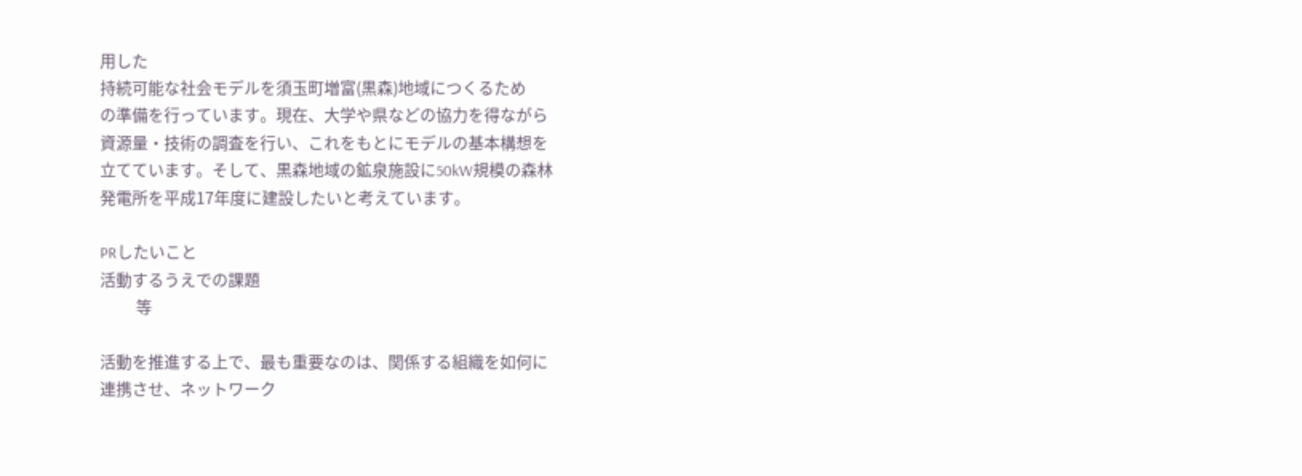用した
持続可能な社会モデルを須玉町増富(黒森)地域につくるため
の準備を行っています。現在、大学や県などの協力を得ながら
資源量・技術の調査を行い、これをもとにモデルの基本構想を
立てています。そして、黒森地域の鉱泉施設に50kW規模の森林
発電所を平成17年度に建設したいと考えています。

PRしたいこと
活動するうえでの課題
         等

活動を推進する上で、最も重要なのは、関係する組織を如何に
連携させ、ネットワーク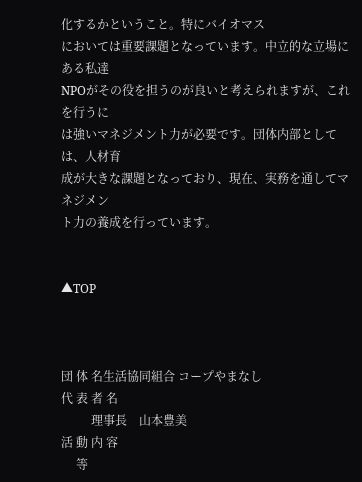化するかということ。特にバイオマス
においては重要課題となっています。中立的な立場にある私達
NPOがその役を担うのが良いと考えられますが、これを行うに
は強いマネジメント力が必要です。団体内部としては、人材育
成が大きな課題となっており、現在、実務を通してマネジメン
ト力の養成を行っています。


▲TOP



団 体 名生活協同組合 コープやまなし
代 表 者 名
          理事長    山本豊美
活 動 内 容
     等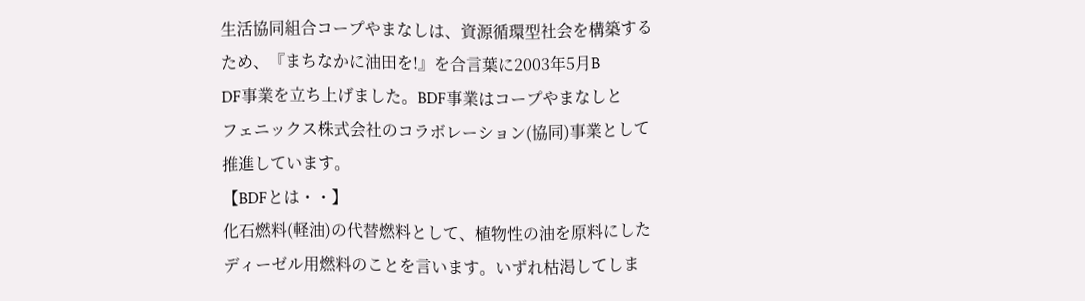生活協同組合コープやまなしは、資源循環型社会を構築する
ため、『まちなかに油田を!』を合言葉に2003年5月B
DF事業を立ち上げました。BDF事業はコープやまなしと
フェニックス株式会社のコラボレーション(協同)事業として
推進しています。
【BDFとは・・】
化石燃料(軽油)の代替燃料として、植物性の油を原料にした
ディーゼル用燃料のことを言います。いずれ枯渇してしま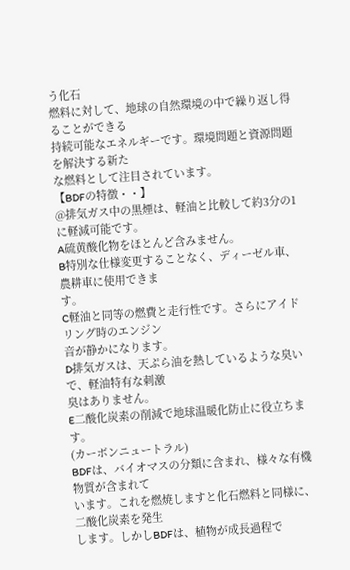う化石
燃料に対して、地球の自然環境の中で繰り返し得ることができる
持続可能なエネルギーです。環境問題と資源問題を解決する新た
な燃料として注目されています。
【BDFの特徴・・】
@排気ガス中の黒煙は、軽油と比較して約3分の1に軽減可能です。
A硫黄酸化物をほとんど含みません。
B特別な仕様変更することなく、ディーゼル車、農耕車に使用できま
す。
C軽油と同等の燃費と走行性です。さらにアイドリング時のエンジン
音が静かになります。
D排気ガスは、天ぷら油を熱しているような臭いで、軽油特有な刺激
臭はありません。
E二酸化炭素の削減で地球温暖化防止に役立ちます。
(カーボンニュートラル)
BDFは、バイオマスの分類に含まれ、様々な有機物質が含まれて
います。これを燃焼しますと化石燃料と同様に、二酸化炭素を発生
します。しかしBDFは、植物が成長過程で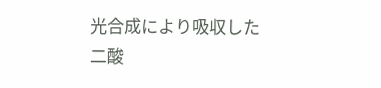光合成により吸収した
二酸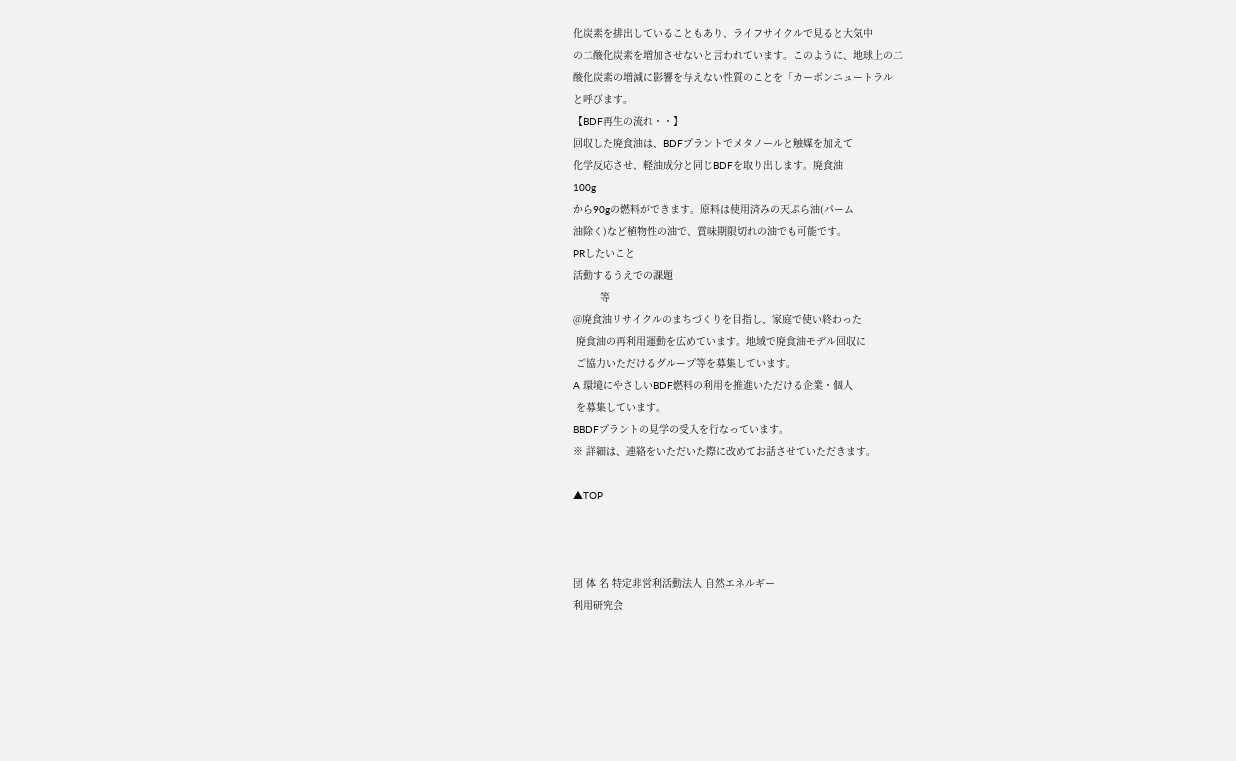化炭素を排出していることもあり、ライフサイクルで見ると大気中
の二酸化炭素を増加させないと言われています。このように、地球上の二
酸化炭素の増減に影響を与えない性質のことを「カーボンニュートラル
と呼びます。
【BDF再生の流れ・・】
回収した廃食油は、BDFプラントでメタノールと触媒を加えて
化学反応させ、軽油成分と同じBDFを取り出します。廃食油
100g
から90gの燃料ができます。原料は使用済みの天ぷら油(パーム
油除く)など植物性の油で、賞味期限切れの油でも可能です。
PRしたいこと
活動するうえでの課題
         等
@廃食油リサイクルのまちづくりを目指し、家庭で使い終わった
 廃食油の再利用運動を広めています。地域で廃食油モデル回収に
 ご協力いただけるグループ等を募集しています。
A 環境にやさしいBDF燃料の利用を推進いただける企業・個人
 を募集しています。
BBDFプラントの見学の受入を行なっています。
※ 詳細は、連絡をいただいた際に改めてお話させていただきます。

▲TOP



団 体 名 特定非営利活動法人 自然エネルギー
利用研究会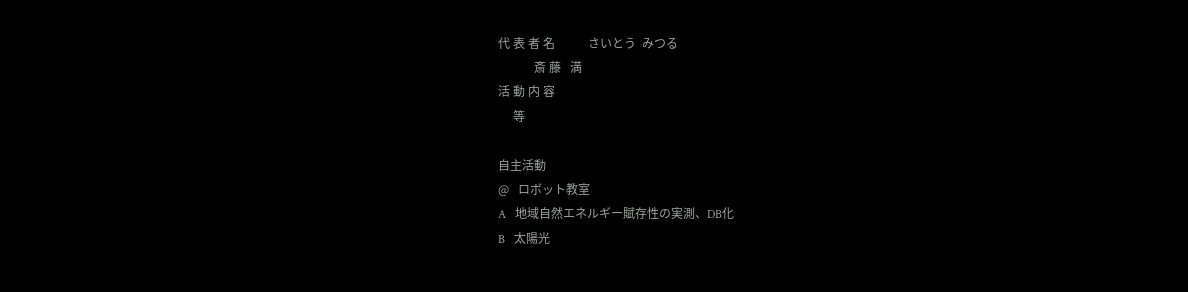代 表 者 名           さいとう  みつる
            斎 藤   満
活 動 内 容
     等

自主活動
@   ロボット教室
A   地域自然エネルギー賦存性の実測、DB化
B   太陽光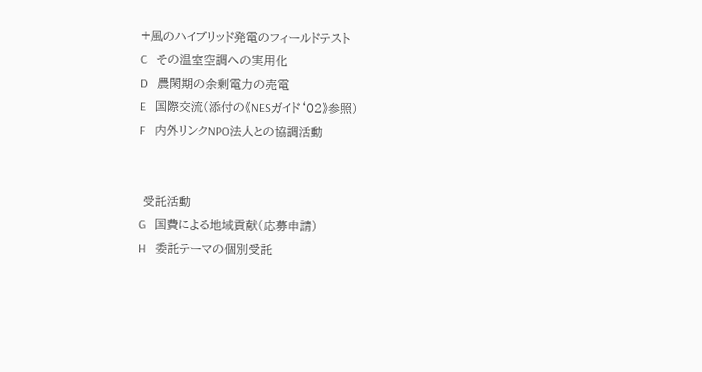+風のハイブリッド発電のフィールドテスト
C   その温室空調への実用化
D   農閑期の余剰電力の売電
E   国際交流(添付の《NESガイド‘02》参照)
F   内外リンクNPO法人との協調活動


 受託活動
G   国費による地域貢献(応募申請)
H   委託テーマの個別受託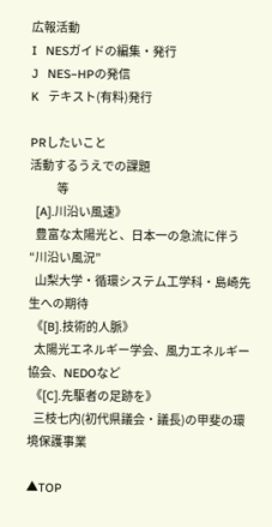広報活動
I   NESガイドの編集・発行
J   NES−HPの発信
K   テキスト(有料)発行

PRしたいこと
活動するうえでの課題
         等
  [A].川沿い風速》
  豊富な太陽光と、日本一の急流に伴う“川沿い風況”
  山梨大学・循環システム工学科・島崎先生への期待
 《[B].技術的人脈》
  太陽光エネルギー学会、風力エネルギー協会、NEDOなど
 《[C].先駆者の足跡を》
  三枝七内(初代県議会・議長)の甲斐の環境保護事業

▲TOP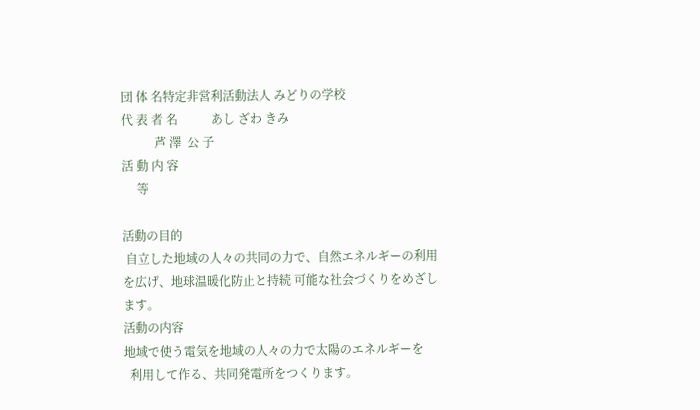団 体 名特定非営利活動法人 みどりの学校
代 表 者 名           あし ざわ きみ
           芦 澤  公 子
活 動 内 容
     等

活動の目的
 自立した地域の人々の共同の力で、自然エネルギーの利用
を広げ、地球温暖化防止と持続 可能な社会づくりをめざし
ます。
活動の内容
地域で使う電気を地域の人々の力で太陽のエネルギーを
  利用して作る、共同発電所をつくります。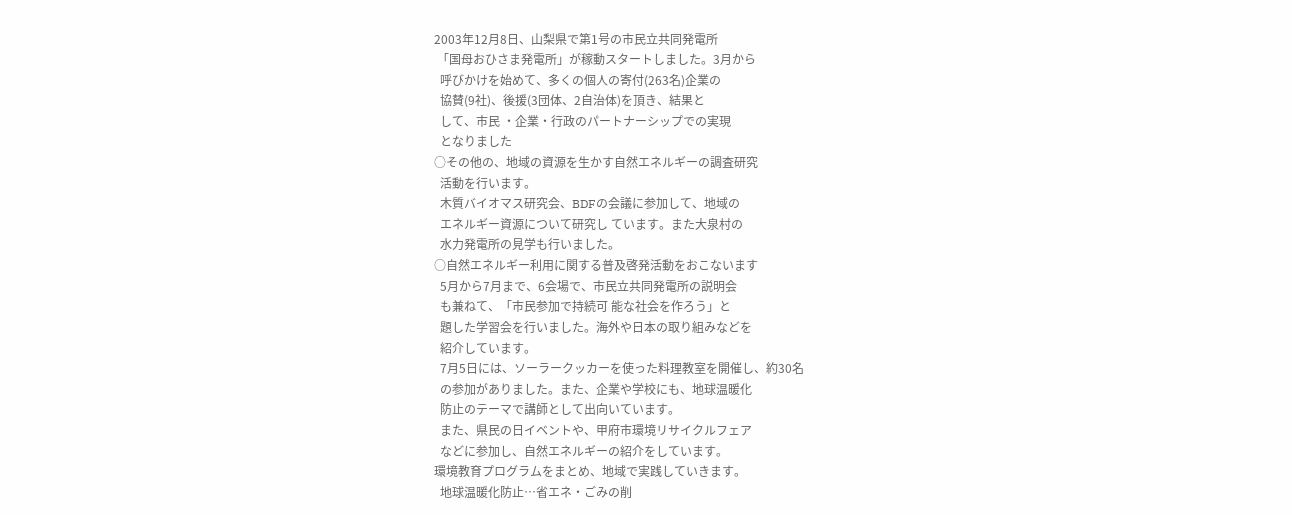2003年12月8日、山梨県で第1号の市民立共同発電所
 「国母おひさま発電所」が稼動スタートしました。3月から
  呼びかけを始めて、多くの個人の寄付(263名)企業の
  協賛(9社)、後援(3団体、2自治体)を頂き、結果と
  して、市民 ・企業・行政のパートナーシップでの実現
  となりました
○その他の、地域の資源を生かす自然エネルギーの調査研究
  活動を行います。
  木質バイオマス研究会、BDFの会議に参加して、地域の
  エネルギー資源について研究し ています。また大泉村の
  水力発電所の見学も行いました。
○自然エネルギー利用に関する普及啓発活動をおこないます
  5月から7月まで、6会場で、市民立共同発電所の説明会
  も兼ねて、「市民参加で持続可 能な社会を作ろう」と
  題した学習会を行いました。海外や日本の取り組みなどを
  紹介しています。
  7月5日には、ソーラークッカーを使った料理教室を開催し、約30名
  の参加がありました。また、企業や学校にも、地球温暖化
  防止のテーマで講師として出向いています。
  また、県民の日イベントや、甲府市環境リサイクルフェア
  などに参加し、自然エネルギーの紹介をしています。
環境教育プログラムをまとめ、地域で実践していきます。
  地球温暖化防止…省エネ・ごみの削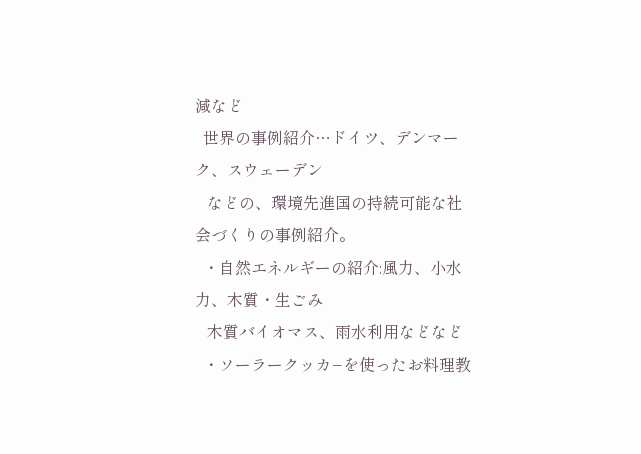減など
  世界の事例紹介…ドイツ、デンマーク、スウェーデン
   などの、環境先進国の持続可能な社会づくりの事例紹介。
  ・自然エネルギーの紹介:風力、小水力、木質・生ごみ
   木質バイオマス、雨水利用などなど
  ・ソーラークッカ−を使ったお料理教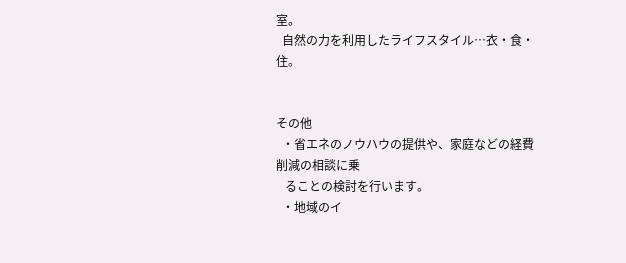室。
  自然の力を利用したライフスタイル…衣・食・住。


その他
  ・省エネのノウハウの提供や、家庭などの経費削減の相談に乗
   ることの検討を行います。
  ・地域のイ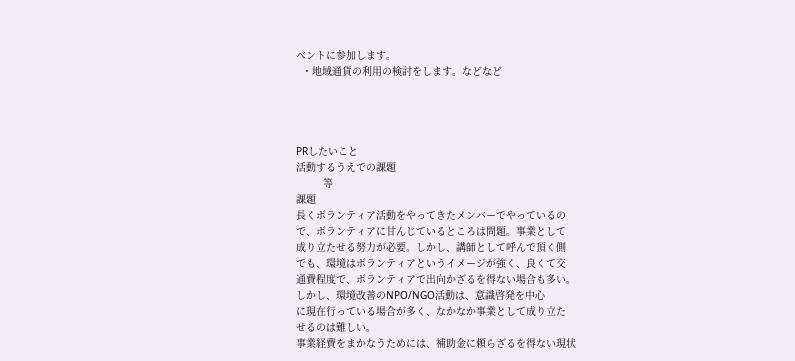ベントに参加します。
  ・地域通貨の利用の検討をします。などなど




PRしたいこと
活動するうえでの課題
         等
課題
長くボランティア活動をやってきたメンバーでやっているの
で、ボランティアに甘んじているところは問題。事業として
成り立たせる努力が必要。しかし、講師として呼んで頂く側
でも、環境はボランティアというイメージが強く、良くて交
通費程度で、ボランティアで出向かざるを得ない場合も多い。
しかし、環境改善のNPO/NGO活動は、意識啓発を中心
に現在行っている場合が多く、なかなか事業として成り立た
せるのは難しい。
事業経費をまかなうためには、補助金に頼らざるを得ない現状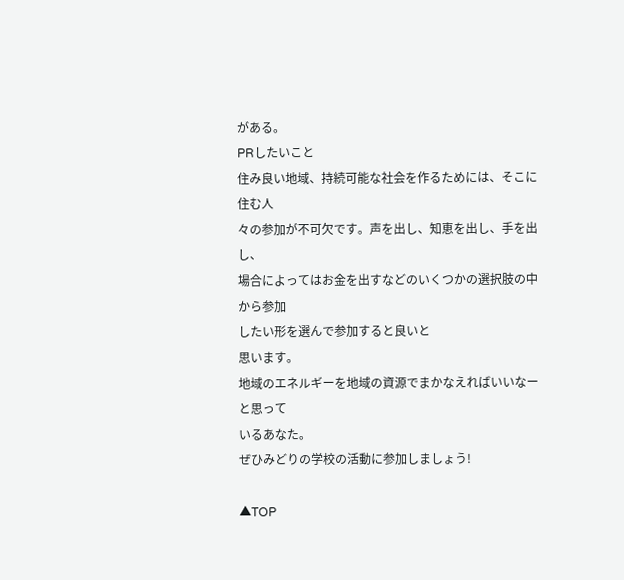がある。
PRしたいこと
住み良い地域、持続可能な社会を作るためには、そこに住む人
々の参加が不可欠です。声を出し、知恵を出し、手を出し、
場合によってはお金を出すなどのいくつかの選択肢の中から参加
したい形を選んで参加すると良いと
思います。
地域のエネルギーを地域の資源でまかなえればいいなーと思って
いるあなた。
ぜひみどりの学校の活動に参加しましょう!

▲TOP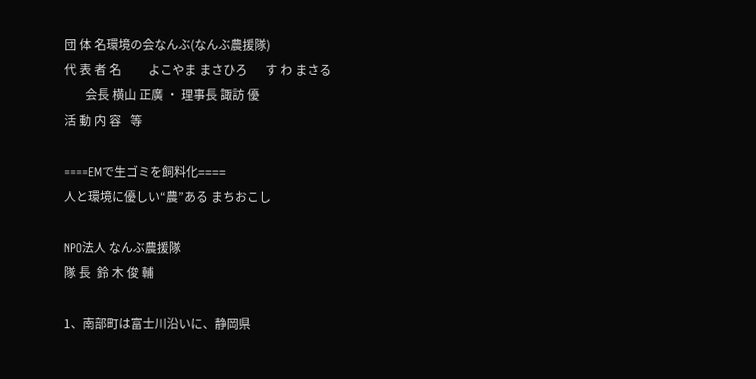団 体 名環境の会なんぶ(なんぶ農援隊)
代 表 者 名         よこやま まさひろ      す わ まさる
       会長 横山 正廣 ・ 理事長 諏訪 優
活 動 内 容   等

====EMで生ゴミを飼料化====
人と環境に優しい“農”ある まちおこし

NPO法人 なんぶ農援隊
隊 長  鈴 木 俊 輔

1、南部町は富士川沿いに、静岡県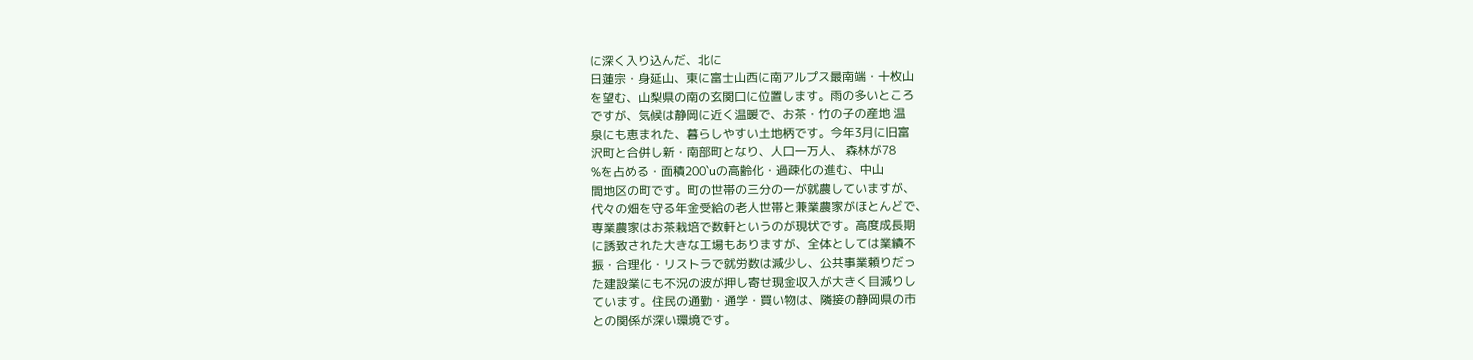に深く入り込んだ、北に
日蓮宗・身延山、東に富士山西に南アルプス最南端・十枚山
を望む、山梨県の南の玄関口に位置します。雨の多いところ
ですが、気候は静岡に近く温暖で、お茶・竹の子の産地 温
泉にも恵まれた、暮らしやすい土地柄です。今年3月に旧富
沢町と合併し新・南部町となり、人口一万人、 森林が78
%を占める・面積200`uの高齢化・過疎化の進む、中山
間地区の町です。町の世帯の三分の一が就農していますが、
代々の畑を守る年金受給の老人世帯と兼業農家がほとんどで、
専業農家はお茶栽培で数軒というのが現状です。高度成長期
に誘致された大きな工場もありますが、全体としては業績不
振・合理化・リストラで就労数は減少し、公共事業頼りだっ
た建設業にも不況の波が押し寄せ現金収入が大きく目減りし
ています。住民の通勤・通学・買い物は、隣接の静岡県の市
との関係が深い環境です。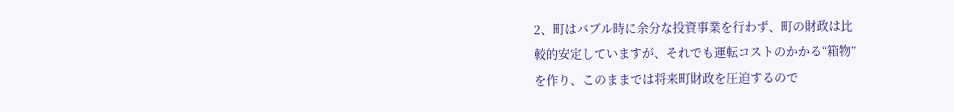2、町はバブル時に余分な投資事業を行わず、町の財政は比
較的安定していますが、それでも運転コストのかかる“箱物”
を作り、このままでは将来町財政を圧迫するので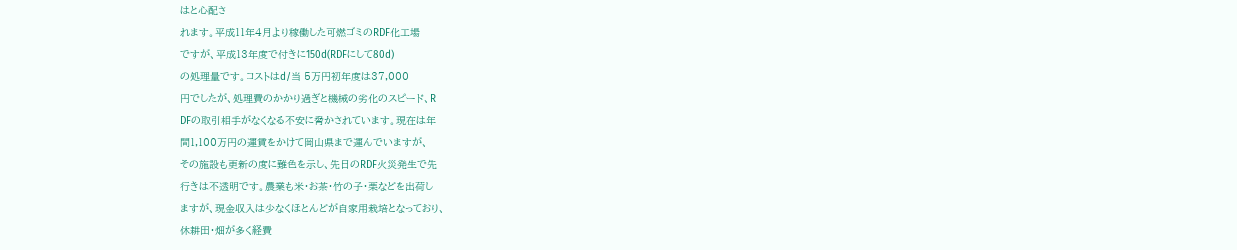はと心配さ
れます。平成11年4月より稼働した可燃ゴミのRDF化工場
ですが、平成13年度で付きに150d(RDFにして80d)
の処理量です。コストはd/当 5万円初年度は37,000
円でしたが、処理費のかかり過ぎと機械の劣化のスピード、R
DFの取引相手がなくなる不安に脅かされています。現在は年
間1,100万円の運賃をかけて岡山県まで運んでいますが、
その施設も更新の度に難色を示し、先日のRDF火災発生で先
行きは不透明です。農業も米・お茶・竹の子・栗などを出荷し
ますが、現金収入は少なくほとんどが自家用栽培となっており、
休耕田・畑が多く経費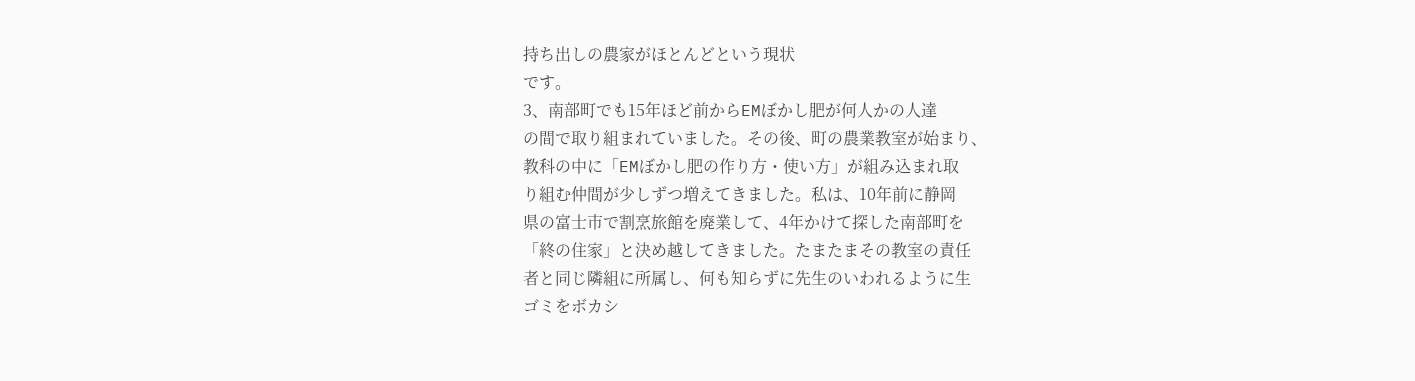持ち出しの農家がほとんどという現状
です。
3、南部町でも15年ほど前からEMぼかし肥が何人かの人達
の間で取り組まれていました。その後、町の農業教室が始まり、
教科の中に「EMぼかし肥の作り方・使い方」が組み込まれ取
り組む仲間が少しずつ増えてきました。私は、10年前に静岡
県の富士市で割烹旅館を廃業して、4年かけて探した南部町を
「終の住家」と決め越してきました。たまたまその教室の責任
者と同じ隣組に所属し、何も知らずに先生のいわれるように生
ゴミをボカシ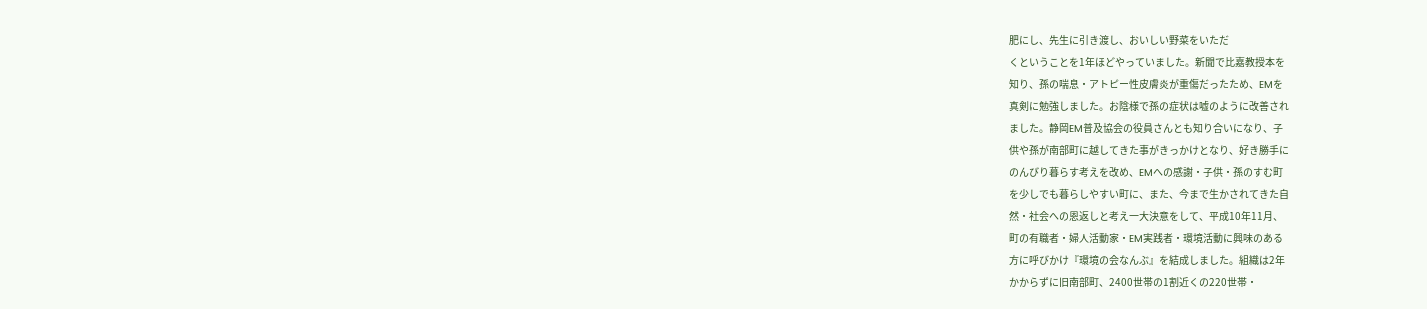肥にし、先生に引き渡し、おいしい野菜をいただ
くということを1年ほどやっていました。新聞で比嘉教授本を
知り、孫の喘息・アトピー性皮膚炎が重傷だったため、EMを
真剣に勉強しました。お陰様で孫の症状は嘘のように改善され
ました。静岡EM普及協会の役員さんとも知り合いになり、子
供や孫が南部町に越してきた事がきっかけとなり、好き勝手に
のんびり暮らす考えを改め、EMへの感謝・子供・孫のすむ町
を少しでも暮らしやすい町に、また、今まで生かされてきた自
然・社会への恩返しと考え一大決意をして、平成10年11月、
町の有職者・婦人活動家・EM実践者・環境活動に興味のある
方に呼びかけ『環境の会なんぶ』を結成しました。組織は2年
かからずに旧南部町、2400世帯の1割近くの220世帯・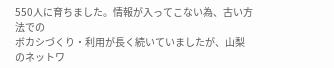550人に育ちました。情報が入ってこない為、古い方法での
ボカシづくり・利用が長く続いていましたが、山梨のネットワ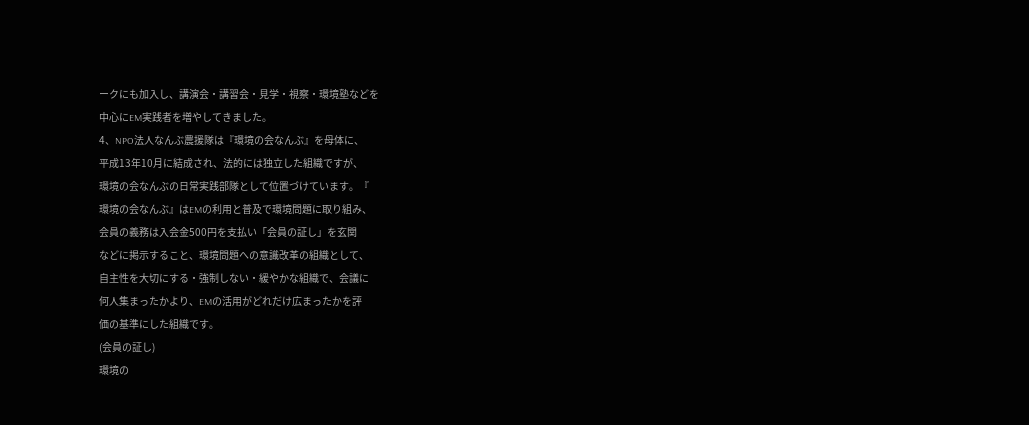ークにも加入し、講演会・講習会・見学・視察・環境塾などを
中心にEM実践者を増やしてきました。
4、NPO法人なんぶ農援隊は『環境の会なんぶ』を母体に、
平成13年10月に結成され、法的には独立した組織ですが、
環境の会なんぶの日常実践部隊として位置づけています。『
環境の会なんぶ』はEMの利用と普及で環境問題に取り組み、
会員の義務は入会金500円を支払い「会員の証し」を玄関
などに掲示すること、環境問題への意識改革の組織として、
自主性を大切にする・強制しない・緩やかな組織で、会議に
何人集まったかより、EMの活用がどれだけ広まったかを評
価の基準にした組織です。
(会員の証し)
環境の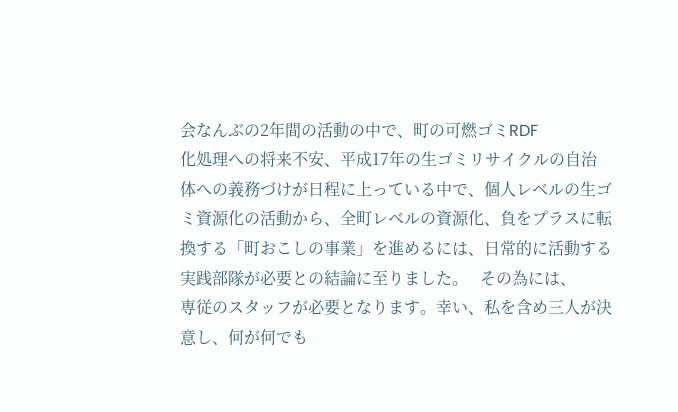会なんぶの2年間の活動の中で、町の可燃ゴミRDF
化処理への将来不安、平成17年の生ゴミリサイクルの自治
体への義務づけが日程に上っている中で、個人レベルの生ゴ
ミ資源化の活動から、全町レベルの資源化、負をプラスに転
換する「町おこしの事業」を進めるには、日常的に活動する
実践部隊が必要との結論に至りました。   その為には、
専従のスタッフが必要となります。幸い、私を含め三人が決
意し、何が何でも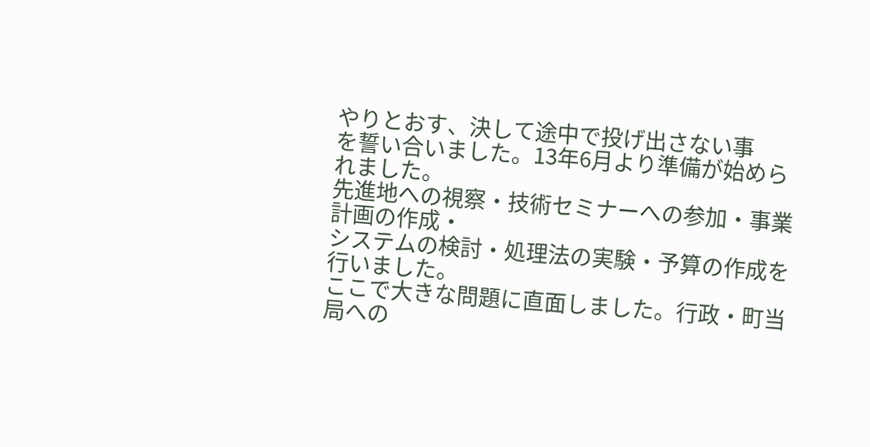やりとおす、決して途中で投げ出さない事
を誓い合いました。13年6月より準備が始められました。
先進地への視察・技術セミナーへの参加・事業計画の作成・
システムの検討・処理法の実験・予算の作成を行いました。
ここで大きな問題に直面しました。行政・町当局への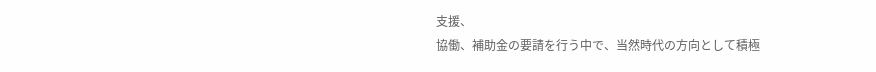支援、
協働、補助金の要請を行う中で、当然時代の方向として積極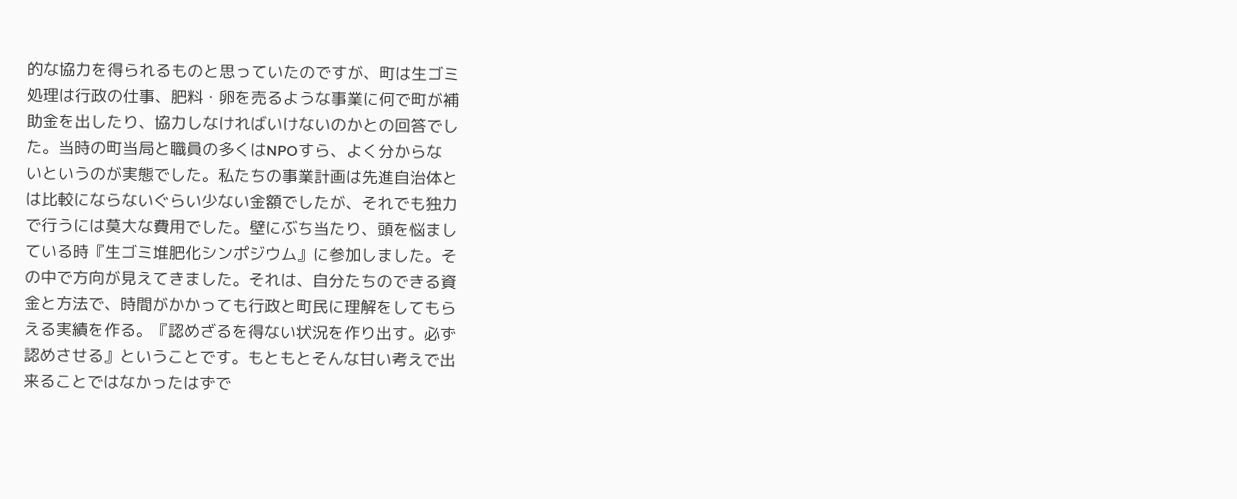的な協力を得られるものと思っていたのですが、町は生ゴミ
処理は行政の仕事、肥料・卵を売るような事業に何で町が補
助金を出したり、協力しなければいけないのかとの回答でし
た。当時の町当局と職員の多くはNPOすら、よく分からな
いというのが実態でした。私たちの事業計画は先進自治体と
は比較にならないぐらい少ない金額でしたが、それでも独力
で行うには莫大な費用でした。壁にぶち当たり、頭を悩まし
ている時『生ゴミ堆肥化シンポジウム』に参加しました。そ
の中で方向が見えてきました。それは、自分たちのできる資
金と方法で、時間がかかっても行政と町民に理解をしてもら
える実績を作る。『認めざるを得ない状況を作り出す。必ず
認めさせる』ということです。もともとそんな甘い考えで出
来ることではなかったはずで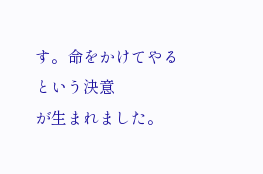す。命をかけてやるという決意
が生まれました。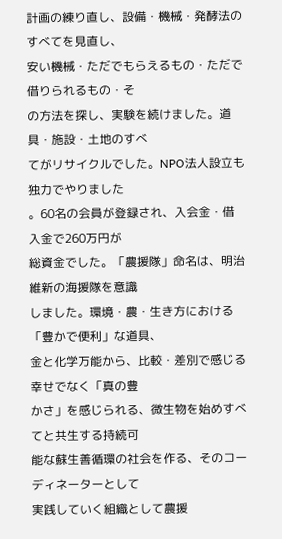計画の練り直し、設備・機械・発酵法のすべてを見直し、
安い機械・ただでもらえるもの・ただで借りられるもの・そ
の方法を探し、実験を続けました。道具・施設・土地のすべ
てがリサイクルでした。NPO法人設立も独力でやりました
。60名の会員が登録され、入会金・借入金で260万円が
総資金でした。「農援隊」命名は、明治維新の海援隊を意識
しました。環境・農・生き方における「豊かで便利」な道具、
金と化学万能から、比較・差別で感じる幸せでなく「真の豊
かさ」を感じられる、微生物を始めすべてと共生する持続可
能な蘇生善循環の社会を作る、そのコーディネーターとして
実践していく組織として農援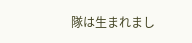隊は生まれまし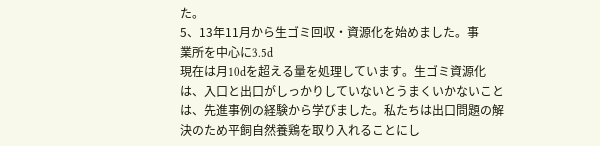た。
5、13年11月から生ゴミ回収・資源化を始めました。事
業所を中心に3.5d
現在は月10dを超える量を処理しています。生ゴミ資源化
は、入口と出口がしっかりしていないとうまくいかないこと
は、先進事例の経験から学びました。私たちは出口問題の解
決のため平飼自然養鶏を取り入れることにし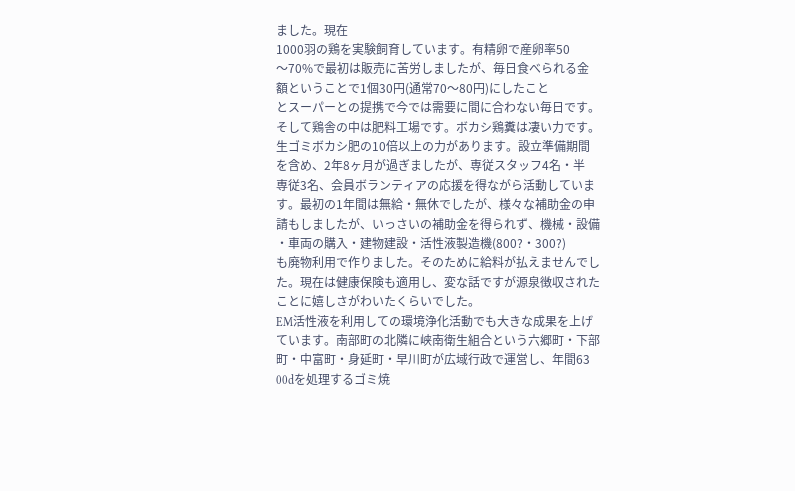ました。現在
1000羽の鶏を実験飼育しています。有精卵で産卵率50
〜70%で最初は販売に苦労しましたが、毎日食べられる金
額ということで1個30円(通常70〜80円)にしたこと
とスーパーとの提携で今では需要に間に合わない毎日です。
そして鶏舎の中は肥料工場です。ボカシ鶏糞は凄い力です。
生ゴミボカシ肥の10倍以上の力があります。設立準備期間
を含め、2年8ヶ月が過ぎましたが、専従スタッフ4名・半
専従3名、会員ボランティアの応援を得ながら活動していま
す。最初の1年間は無給・無休でしたが、様々な補助金の申
請もしましたが、いっさいの補助金を得られず、機械・設備
・車両の購入・建物建設・活性液製造機(800?・300?)
も廃物利用で作りました。そのために給料が払えませんでし
た。現在は健康保険も適用し、変な話ですが源泉徴収された
ことに嬉しさがわいたくらいでした。
EM活性液を利用しての環境浄化活動でも大きな成果を上げ
ています。南部町の北隣に峡南衛生組合という六郷町・下部
町・中富町・身延町・早川町が広域行政で運営し、年間63
00dを処理するゴミ焼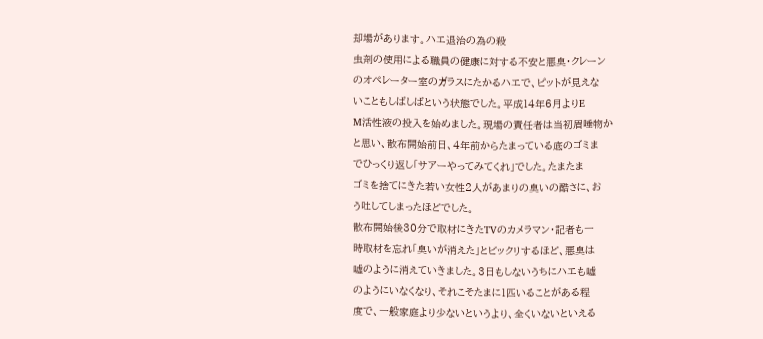却場があります。ハエ退治の為の殺
虫剤の使用による職員の健康に対する不安と悪臭・クレーン
のオペレーター室のガラスにたかるハエで、ピットが見えな
いこともしばしばという状態でした。平成14年6月よりE
M活性液の投入を始めました。現場の責任者は当初眉唾物か
と思い、散布開始前日、4年前からたまっている底のゴミま
でひっくり返し「サアーやってみてくれ」でした。たまたま
ゴミを捨てにきた若い女性2人があまりの臭いの酷さに、お
う吐してしまったほどでした。
散布開始後30分で取材にきたTVのカメラマン・記者も一
時取材を忘れ「臭いが消えた」とビックリするほど、悪臭は
嘘のように消えていきました。3日もしないうちにハエも嘘
のようにいなくなり、それこそたまに1匹いることがある程
度で、一般家庭より少ないというより、全くいないといえる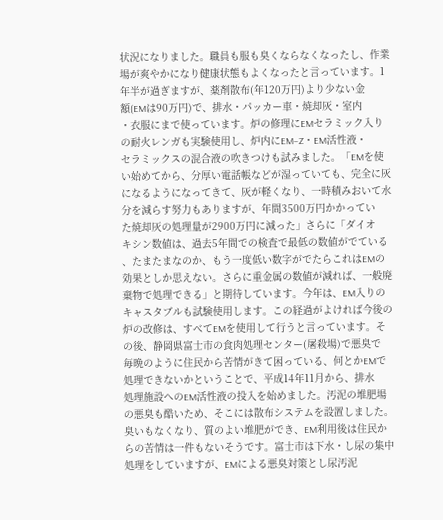状況になりました。職員も服も臭くならなくなったし、作業
場が爽やかになり健康状態もよくなったと言っています。1
年半が過ぎますが、薬剤散布(年120万円)より少ない金
額(EMは90万円)で、排水・パッカー車・焼却灰・室内
・衣服にまで使っています。炉の修理にEMセラミック入り
の耐火レンガも実験使用し、炉内にEM−Z・EM活性液・
セラミックスの混合液の吹きつけも試みました。「EMを使
い始めてから、分厚い電話帳などが湿っていても、完全に灰
になるようになってきて、灰が軽くなり、一時積みおいて水
分を減らす努力もありますが、年間3500万円かかってい
た焼却灰の処理量が2900万円に減った」さらに「ダイオ
キシン数値は、過去5年間での検査で最低の数値がでている
、たまたまなのか、もう一度低い数字がでたらこれはEMの
効果としか思えない。さらに重金属の数値が減れば、一般廃
棄物で処理できる」と期待しています。今年は、EM入りの
キャスタブルも試験使用します。この経過がよければ今後の
炉の改修は、すべてEMを使用して行うと言っています。そ
の後、静岡県富士市の食肉処理センター(屠殺場)で悪臭で
毎晩のように住民から苦情がきて困っている、何とかEMで
処理できないかということで、平成14年11月から、排水
処理施設へのEM活性液の投入を始めました。汚泥の堆肥場
の悪臭も酷いため、そこには散布システムを設置しました。
臭いもなくなり、質のよい堆肥ができ、EM利用後は住民か
らの苦情は一件もないそうです。富士市は下水・し尿の集中
処理をしていますが、EMによる悪臭対策とし尿汚泥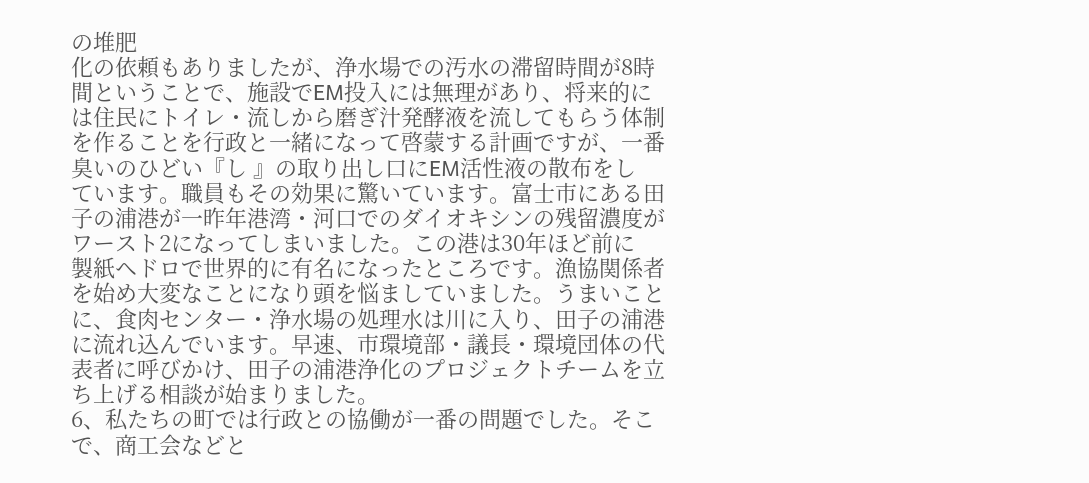の堆肥
化の依頼もありましたが、浄水場での汚水の滞留時間が8時
間ということで、施設でEM投入には無理があり、将来的に
は住民にトイレ・流しから磨ぎ汁発酵液を流してもらう体制
を作ることを行政と一緒になって啓蒙する計画ですが、一番
臭いのひどい『し 』の取り出し口にEM活性液の散布をし
ています。職員もその効果に驚いています。富士市にある田
子の浦港が一昨年港湾・河口でのダイオキシンの残留濃度が
ワースト2になってしまいました。この港は30年ほど前に
製紙ヘドロで世界的に有名になったところです。漁協関係者
を始め大変なことになり頭を悩ましていました。うまいこと
に、食肉センター・浄水場の処理水は川に入り、田子の浦港
に流れ込んでいます。早速、市環境部・議長・環境団体の代
表者に呼びかけ、田子の浦港浄化のプロジェクトチームを立
ち上げる相談が始まりました。
6、私たちの町では行政との協働が一番の問題でした。そこ
で、商工会などと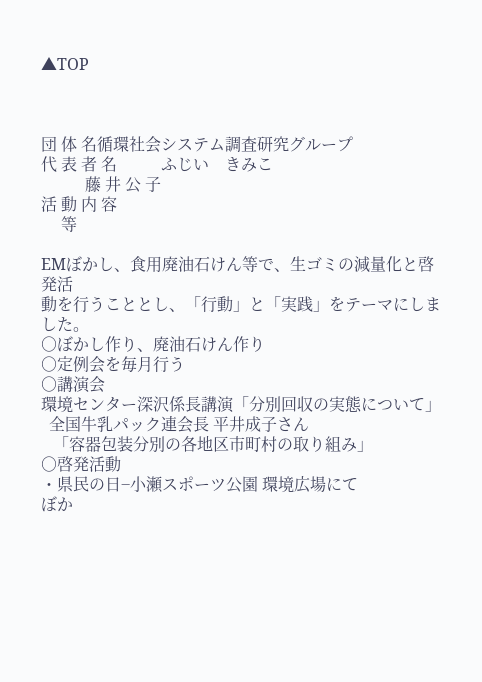▲TOP



団 体 名循環社会システム調査研究グループ
代 表 者 名           ふじい    きみこ
           藤 井 公 子
活 動 内 容
     等

EMぼかし、食用廃油石けん等で、生ゴミの減量化と啓発活
動を行うこととし、「行動」と「実践」をテーマにしました。
○ぼかし作り、廃油石けん作り
○定例会を毎月行う
○講演会
環境センター深沢係長講演「分別回収の実態について」
  全国牛乳パック連会長 平井成子さん
   「容器包装分別の各地区市町村の取り組み」
○啓発活動
・県民の日−小瀬スポーツ公園 環境広場にて
ぼか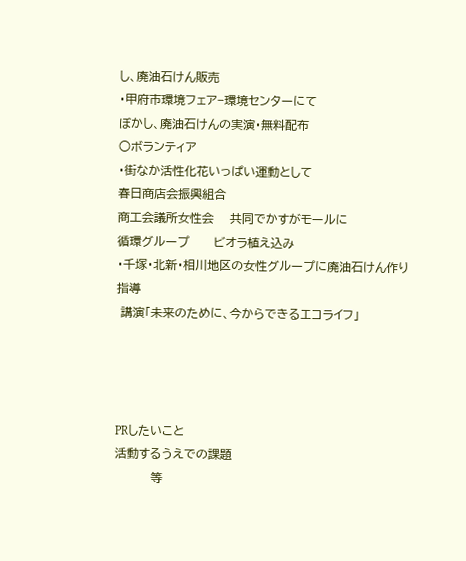し、廃油石けん販売
・甲府市環境フェア−環境センターにて
ぼかし、廃油石けんの実演・無料配布
○ボランティア
・街なか活性化花いっぱい運動として
春日商店会振興組合
商工会議所女性会    共同でかすがモールに
循環グループ      ビオラ植え込み
・千塚・北新・相川地区の女性グループに廃油石けん作り
指導
 講演「未来のために、今からできるエコライフ」




PRしたいこと
活動するうえでの課題
         等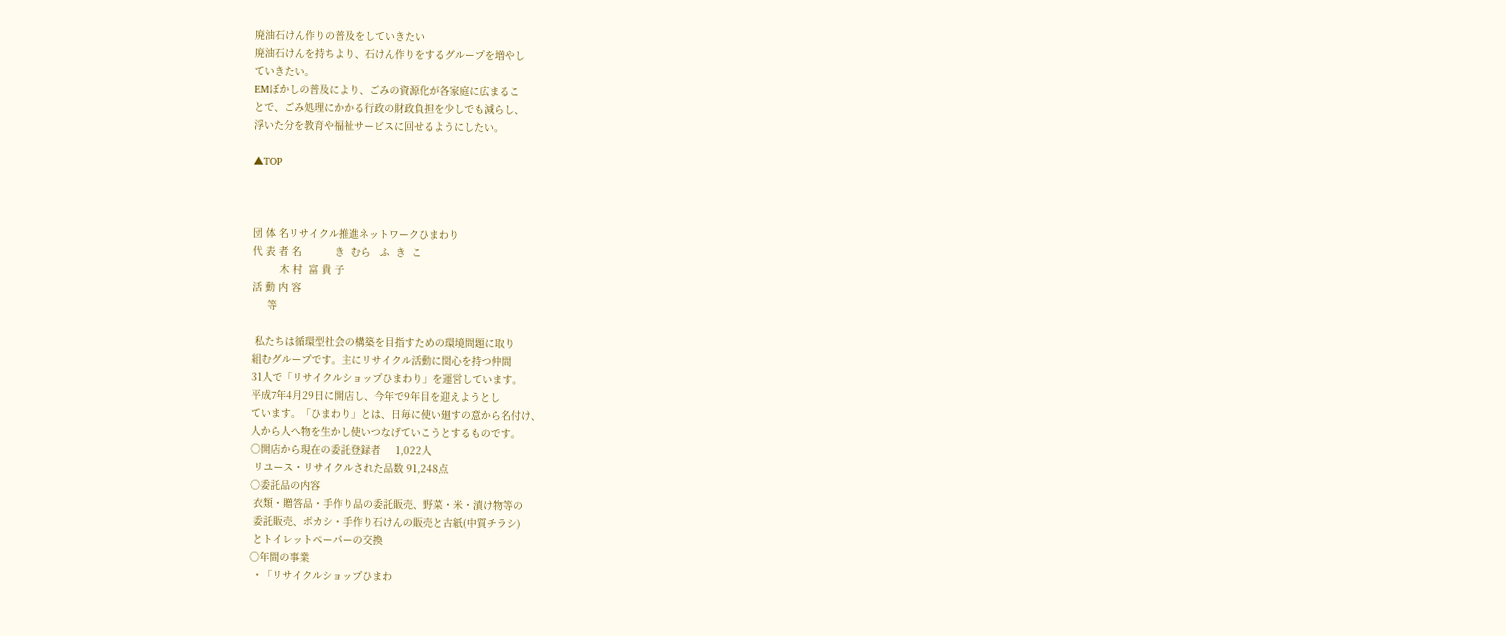廃油石けん作りの普及をしていきたい
廃油石けんを持ちより、石けん作りをするグループを増やし
ていきたい。
EMぼかしの普及により、ごみの資源化が各家庭に広まるこ
とで、ごみ処理にかかる行政の財政負担を少しでも減らし、
浮いた分を教育や福祉サービスに回せるようにしたい。

▲TOP



団 体 名リサイクル推進ネットワークひまわり
代 表 者 名           き  むら   ふ  き  こ
         木 村  富 貴 子
活 動 内 容
     等

 私たちは循環型社会の構築を目指すための環境問題に取り
組むグループです。主にリサイクル活動に関心を持つ仲間
31人で「リサイクルショップひまわり」を運営しています。
平成7年4月29日に開店し、今年で9年目を迎えようとし
ています。「ひまわり」とは、日毎に使い廻すの意から名付け、
人から人へ物を生かし使いつなげていこうとするものです。
○開店から現在の委託登録者     1,022人
 リユース・リサイクルされた品数 91,248点
○委託品の内容
 衣類・贈答品・手作り品の委託販売、野菜・米・漬け物等の
 委託販売、ボカシ・手作り石けんの販売と古紙(中質チラシ)
 とトイレットペーパーの交換
○年間の事業
 ・「リサイクルショップひまわ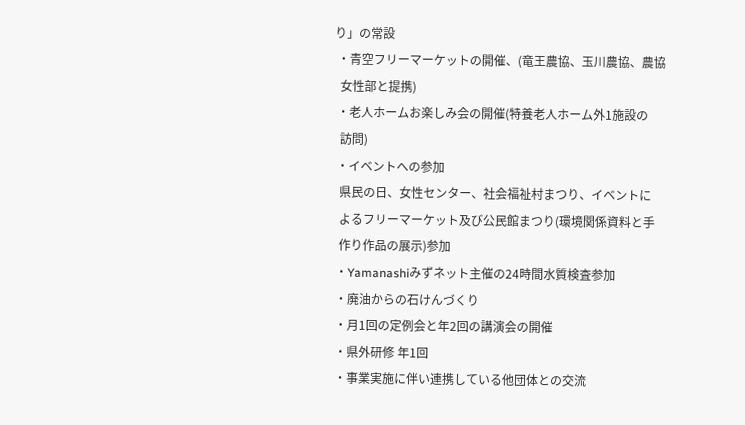り」の常設
 ・青空フリーマーケットの開催、(竜王農協、玉川農協、農協
  女性部と提携)
 ・老人ホームお楽しみ会の開催(特養老人ホーム外1施設の
  訪問)
 ・イベントへの参加
  県民の日、女性センター、社会福祉村まつり、イベントに
  よるフリーマーケット及び公民館まつり(環境関係資料と手
  作り作品の展示)参加
 ・Yamanashiみずネット主催の24時間水質検査参加
 ・廃油からの石けんづくり
 ・月1回の定例会と年2回の講演会の開催
 ・県外研修 年1回
 ・事業実施に伴い連携している他団体との交流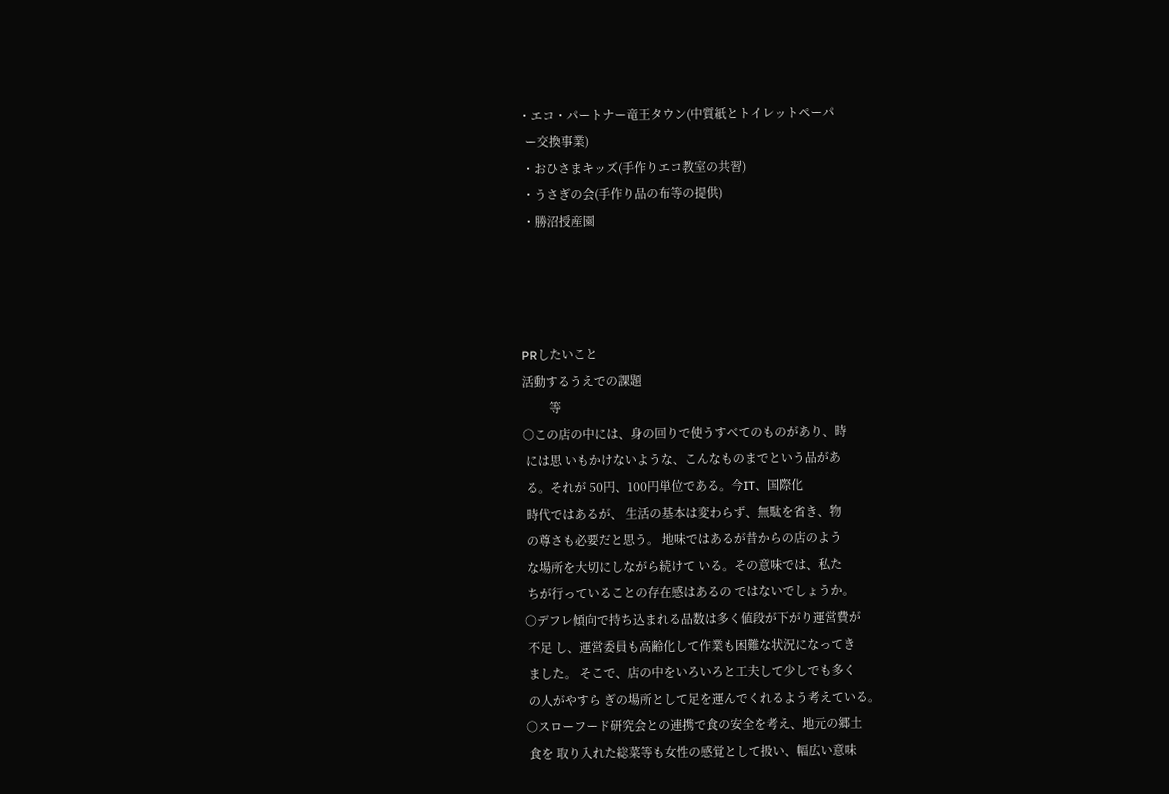・エコ・パートナー竜王タウン(中質紙とトイレットペーパ
  ー交換事業)
 ・おひさまキッズ(手作りエコ教室の共習)
 ・うさぎの会(手作り品の布等の提供)
 ・勝沼授産園




PRしたいこと
活動するうえでの課題
         等
○この店の中には、身の回りで使うすべてのものがあり、時
 には思 いもかけないような、こんなものまでという品があ
 る。それが 50円、100円単位である。今IT、国際化
 時代ではあるが、 生活の基本は変わらず、無駄を省き、物
 の尊さも必要だと思う。 地味ではあるが昔からの店のよう
 な場所を大切にしながら続けて いる。その意味では、私た
 ちが行っていることの存在感はあるの ではないでしょうか。
○デフレ傾向で持ち込まれる品数は多く値段が下がり運営費が
 不足 し、運営委員も高齢化して作業も困難な状況になってき
 ました。 そこで、店の中をいろいろと工夫して少しでも多く
 の人がやすら ぎの場所として足を運んでくれるよう考えている。
○スローフード研究会との連携で食の安全を考え、地元の郷土
 食を 取り入れた総菜等も女性の感覚として扱い、幅広い意味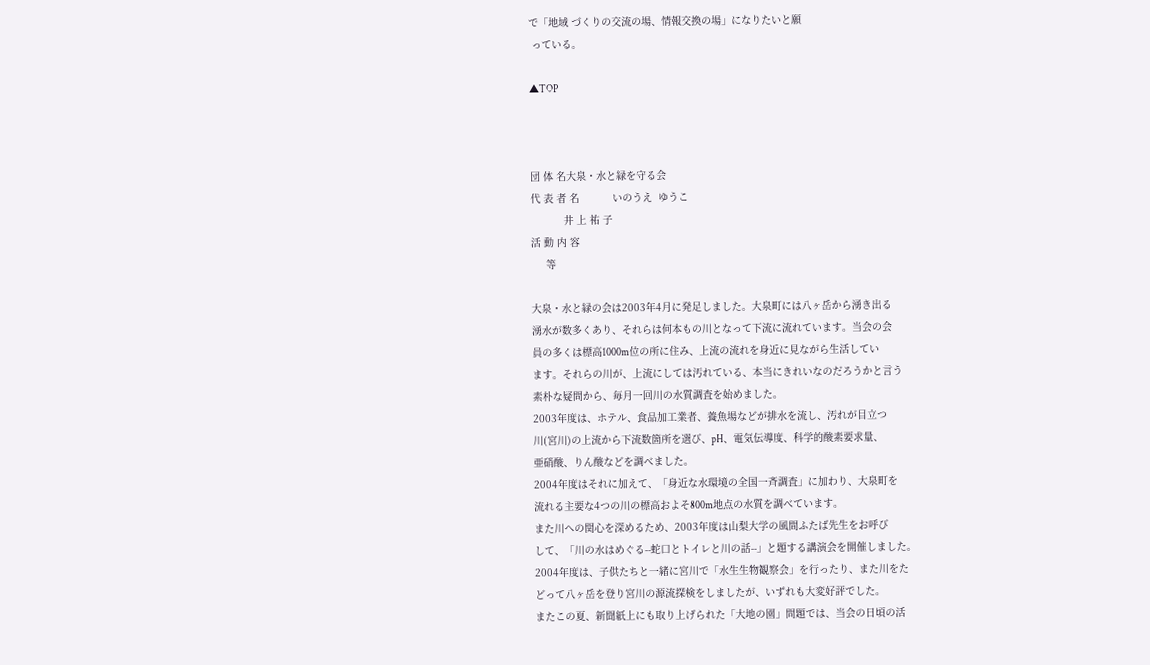で「地域 づくりの交流の場、情報交換の場」になりたいと願
 っている。

▲TOP



団 体 名大泉・水と緑を守る会
代 表 者 名           いのうえ  ゆうこ
           井 上 祐 子
活 動 内 容
     等

大泉・水と緑の会は2003年4月に発足しました。大泉町には八ヶ岳から湧き出る
湧水が数多くあり、それらは何本もの川となって下流に流れています。当会の会
員の多くは標高1000m位の所に住み、上流の流れを身近に見ながら生活してい
ます。それらの川が、上流にしては汚れている、本当にきれいなのだろうかと言う
素朴な疑問から、毎月一回川の水質調査を始めました。
2003年度は、ホテル、食品加工業者、養魚場などが排水を流し、汚れが目立つ
川(宮川)の上流から下流数箇所を選び、pH、電気伝導度、科学的酸素要求量、
亜硝酸、りん酸などを調べました。
2004年度はそれに加えて、「身近な水環境の全国一斉調査」に加わり、大泉町を
流れる主要な4つの川の標高およそ800m地点の水質を調べています。
また川への関心を深めるため、2003年度は山梨大学の風間ふたば先生をお呼び
して、「川の水はめぐる--蛇口とトイレと川の話--」と題する講演会を開催しました。
2004年度は、子供たちと一緒に宮川で「水生生物観察会」を行ったり、また川をた
どって八ヶ岳を登り宮川の源流探検をしましたが、いずれも大変好評でした。
またこの夏、新聞紙上にも取り上げられた「大地の園」問題では、当会の日頃の活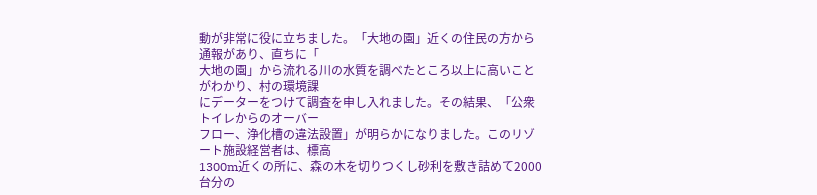動が非常に役に立ちました。「大地の園」近くの住民の方から通報があり、直ちに「
大地の園」から流れる川の水質を調べたところ以上に高いことがわかり、村の環境課
にデーターをつけて調査を申し入れました。その結果、「公衆トイレからのオーバー
フロー、浄化槽の違法設置」が明らかになりました。このリゾート施設経営者は、標高
1300m近くの所に、森の木を切りつくし砂利を敷き詰めて2000台分の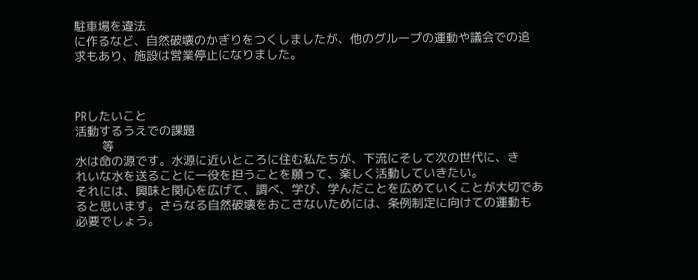駐車場を違法
に作るなど、自然破壊のかぎりをつくしましたが、他のグループの運動や議会での追
求もあり、施設は営業停止になりました。



PRしたいこと
活動するうえでの課題
         等
水は命の源です。水源に近いところに住む私たちが、下流にそして次の世代に、き
れいな水を送ることに一役を担うことを願って、楽しく活動していきたい。
それには、興味と関心を広げて、調べ、学び、学んだことを広めていくことが大切であ
ると思います。さらなる自然破壊をおこさないためには、条例制定に向けての運動も
必要でしょう。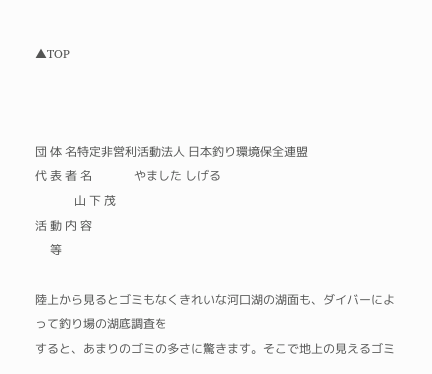▲TOP



団 体 名特定非営利活動法人 日本釣り環境保全連盟
代 表 者 名              やました しげる
             山 下 茂
活 動 内 容
     等

陸上から見るとゴミもなくきれいな河口湖の湖面も、ダイバーによって釣り場の湖底調査を
すると、あまりのゴミの多さに驚きます。そこで地上の見えるゴミ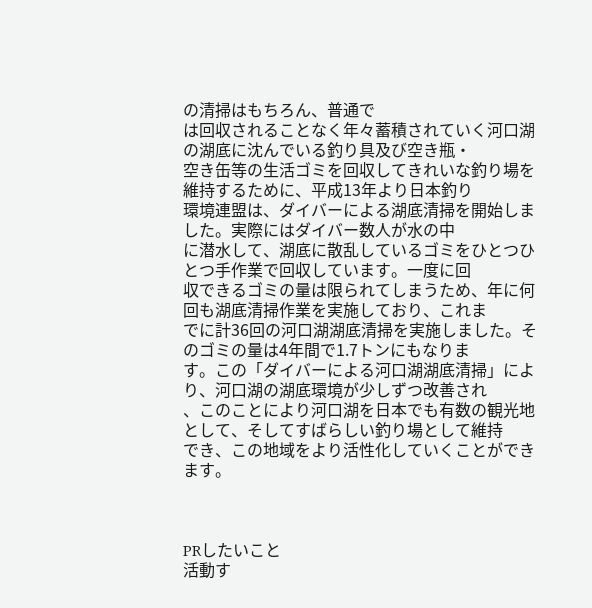の清掃はもちろん、普通で
は回収されることなく年々蓄積されていく河口湖の湖底に沈んでいる釣り具及び空き瓶・
空き缶等の生活ゴミを回収してきれいな釣り場を維持するために、平成13年より日本釣り
環境連盟は、ダイバーによる湖底清掃を開始しました。実際にはダイバー数人が水の中
に潜水して、湖底に散乱しているゴミをひとつひとつ手作業で回収しています。一度に回
収できるゴミの量は限られてしまうため、年に何回も湖底清掃作業を実施しており、これま
でに計36回の河口湖湖底清掃を実施しました。そのゴミの量は4年間で1.7トンにもなりま
す。この「ダイバーによる河口湖湖底清掃」により、河口湖の湖底環境が少しずつ改善され
、このことにより河口湖を日本でも有数の観光地として、そしてすばらしい釣り場として維持
でき、この地域をより活性化していくことができます。



PRしたいこと
活動す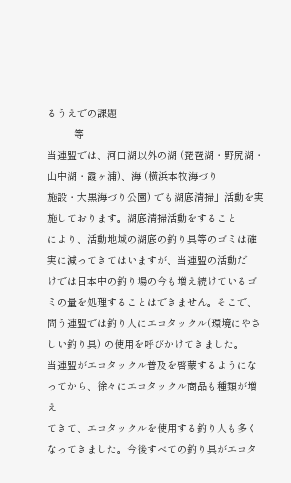るうえでの課題
         等
当連盟では、河口湖以外の湖 (琵琶湖・野尻湖・山中湖・霞ヶ浦)、海 (横浜本牧海づり
施設・大黒海づり公園) でも湖底清掃」活動を実施しております。湖底清掃活動をすること
により、活動地域の湖底の釣り具等のゴミは確実に減ってきてはいますが、当連盟の活動だ
けでは日本中の釣り場の今も増え続けているゴミの量を処理することはできません。そこで、
問う連盟では釣り人にエコタックル(環境にやさしい釣り具) の使用を呼びかけてきました。
当連盟がエコタックル普及を啓蒙するようになってから、徐々にエコタックル商品も種類が増え
てきて、エコタックルを使用する釣り人も多くなってきました。今後すべての釣り具がエコタ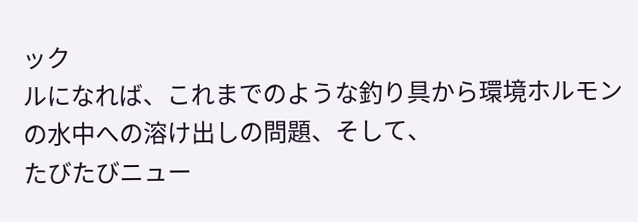ック
ルになれば、これまでのような釣り具から環境ホルモンの水中への溶け出しの問題、そして、
たびたびニュー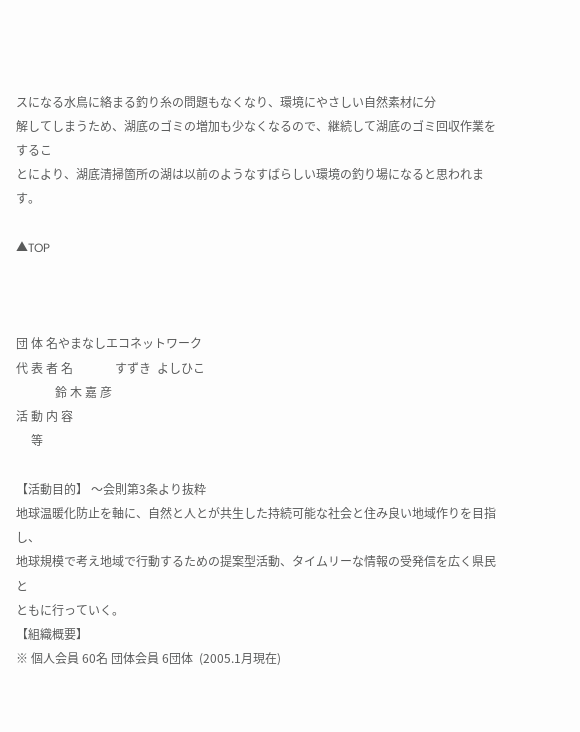スになる水鳥に絡まる釣り糸の問題もなくなり、環境にやさしい自然素材に分
解してしまうため、湖底のゴミの増加も少なくなるので、継続して湖底のゴミ回収作業をするこ
とにより、湖底清掃箇所の湖は以前のようなすばらしい環境の釣り場になると思われます。

▲TOP



団 体 名やまなしエコネットワーク
代 表 者 名              すずき  よしひこ
             鈴 木 嘉 彦
活 動 内 容
     等

【活動目的】 〜会則第3条より抜粋
地球温暖化防止を軸に、自然と人とが共生した持続可能な社会と住み良い地域作りを目指し、
地球規模で考え地域で行動するための提案型活動、タイムリーな情報の受発信を広く県民と
ともに行っていく。
【組織概要】
※ 個人会員 60名 団体会員 6団体  (2005.1月現在)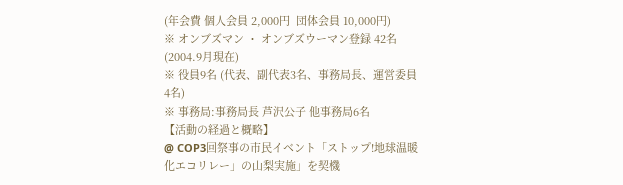(年会費 個人会員 2,000円  団体会員 10,000円)
※ オンブズマン ・ オンブズウーマン登録 42名 (2004.9月現在)
※ 役員9名 (代表、副代表3名、事務局長、運営委員4名)
※ 事務局:事務局長 芦沢公子 他事務局6名
【活動の経過と概略】
@ COP3回祭事の市民イベント「ストップ!地球温暖化エコリレー」の山梨実施」を契機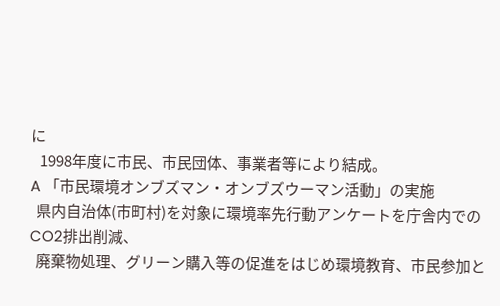に
   1998年度に市民、市民団体、事業者等により結成。
A 「市民環境オンブズマン・オンブズウーマン活動」の実施
  県内自治体(市町村)を対象に環境率先行動アンケートを庁舎内でのCO2排出削減、
  廃棄物処理、グリーン購入等の促進をはじめ環境教育、市民参加と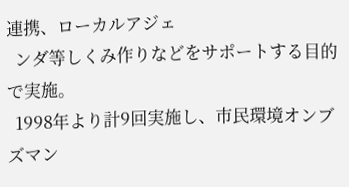連携、ローカルアジェ
  ンダ等しくみ作りなどをサポートする目的で実施。
  1998年より計9回実施し、市民環境オンブズマン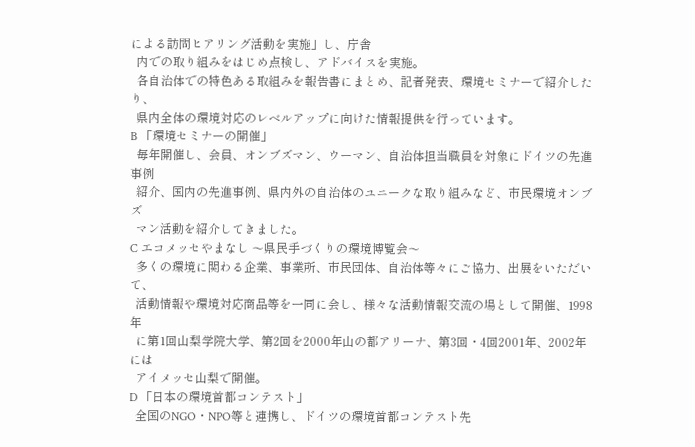による訪問ヒアリング活動を実施」し、庁舎
  内での取り組みをはじめ点検し、アドバイスを実施。
  各自治体での特色ある取組みを報告書にまとめ、記者発表、環境セミナーで紹介したり、
  県内全体の環境対応のレベルアップに向けた情報提供を行っています。
B 「環境セミナーの開催」
  毎年開催し、会員、オンブズマン、ウーマン、自治体担当職員を対象にドイツの先進事例
  紹介、国内の先進事例、県内外の自治体のユニークな取り組みなど、市民環境オンブズ
  マン活動を紹介してきました。
C エコメッセやまなし 〜県民手づくりの環境博覧会〜
  多くの環境に関わる企業、事業所、市民団体、自治体等々にご協力、出展をいただいて、
  活動情報や環境対応商品等を一同に会し、様々な活動情報交流の場として開催、1998年
  に第1回山梨学院大学、第2回を2000年山の都アリーナ、第3回・4回2001年、2002年には
  アイメッセ山梨で開催。
D 「日本の環境首都コンテスト」
  全国のNGO・NPO等と連携し、ドイツの環境首都コンテスト先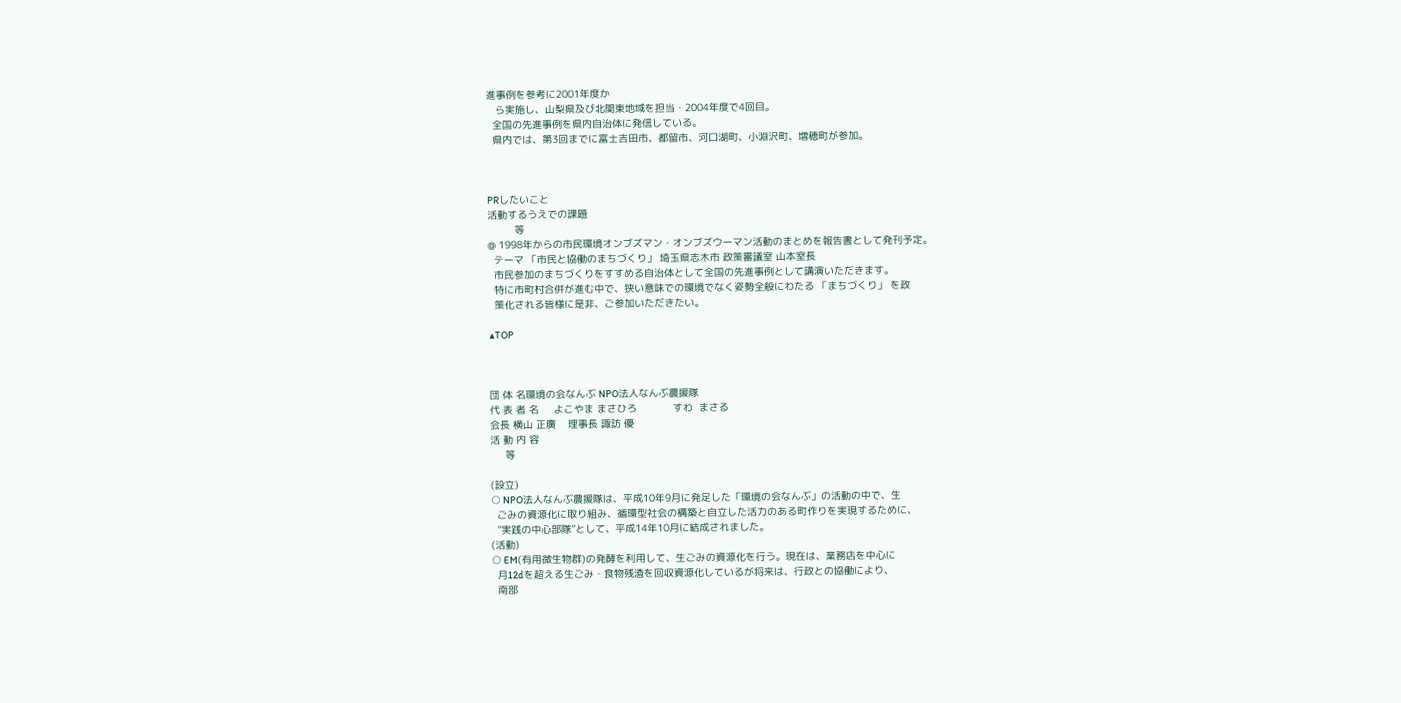進事例を参考に2001年度か
   ら実施し、山梨県及び北関東地域を担当・2004年度で4回目。
  全国の先進事例を県内自治体に発信している。
  県内では、第3回までに富士吉田市、都留市、河口湖町、小淵沢町、増穂町が参加。



PRしたいこと
活動するうえでの課題
         等
@ 1998年からの市民環境オンブズマン・オンブズウーマン活動のまとめを報告書として発刊予定。
  テーマ 「市民と協働のまちづくり」 埼玉県志木市 政策審議室 山本室長
  市民参加のまちづくりをすすめる自治体として全国の先進事例として講演いただきます。
  特に市町村合併が進む中で、狭い意味での環境でなく姿勢全般にわたる 「まちづくり」 を政
  策化される皆様に是非、ご参加いただきたい。

▲TOP



団 体 名環境の会なんぶ NPO法人なんぶ農援隊
代 表 者 名     よこやま まさひろ            すわ  まさる
会長 横山 正廣    理事長 諏訪 優
活 動 内 容
     等

(設立)
○ NPO法人なんぶ農援隊は、平成10年9月に発足した「環境の会なんぶ」の活動の中で、生
  ごみの資源化に取り組み、循環型社会の構築と自立した活力のある町作りを実現するために、
  ”実践の中心部隊”として、平成14年10月に結成されました。
(活動)
○ EM(有用微生物群)の発酵を利用して、生ごみの資源化を行う。現在は、業務店を中心に
  月12dを超える生ごみ・食物残渣を回収資源化しているが将来は、行政との協働により、
  南部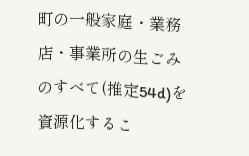町の一般家庭・業務店・事業所の生ごみのすべて(推定54d)を資源化するこ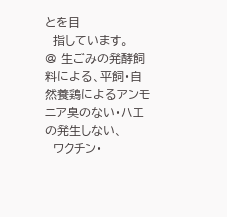とを目
  指しています。
@ 生ごみの発酵飼料による、平飼・自然養鶏によるアンモニア臭のない・ハエの発生しない、
  ワクチン・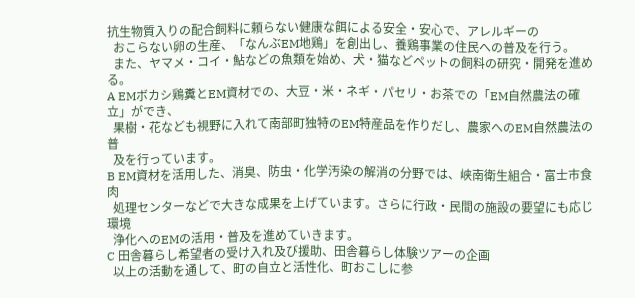抗生物質入りの配合飼料に頼らない健康な餌による安全・安心で、アレルギーの
  おこらない卵の生産、「なんぶEM地鶏」を創出し、養鶏事業の住民への普及を行う。
  また、ヤマメ・コイ・鮎などの魚類を始め、犬・猫などペットの飼料の研究・開発を進める。
A EMボカシ鶏糞とEM資材での、大豆・米・ネギ・パセリ・お茶での「EM自然農法の確立」ができ、
  果樹・花なども視野に入れて南部町独特のEM特産品を作りだし、農家へのEM自然農法の普
  及を行っています。
B EM資材を活用した、消臭、防虫・化学汚染の解消の分野では、峡南衛生組合・富士市食肉
  処理センターなどで大きな成果を上げています。さらに行政・民間の施設の要望にも応じ環境
  浄化へのEMの活用・普及を進めていきます。
C 田舎暮らし希望者の受け入れ及び援助、田舎暮らし体験ツアーの企画
  以上の活動を通して、町の自立と活性化、町おこしに参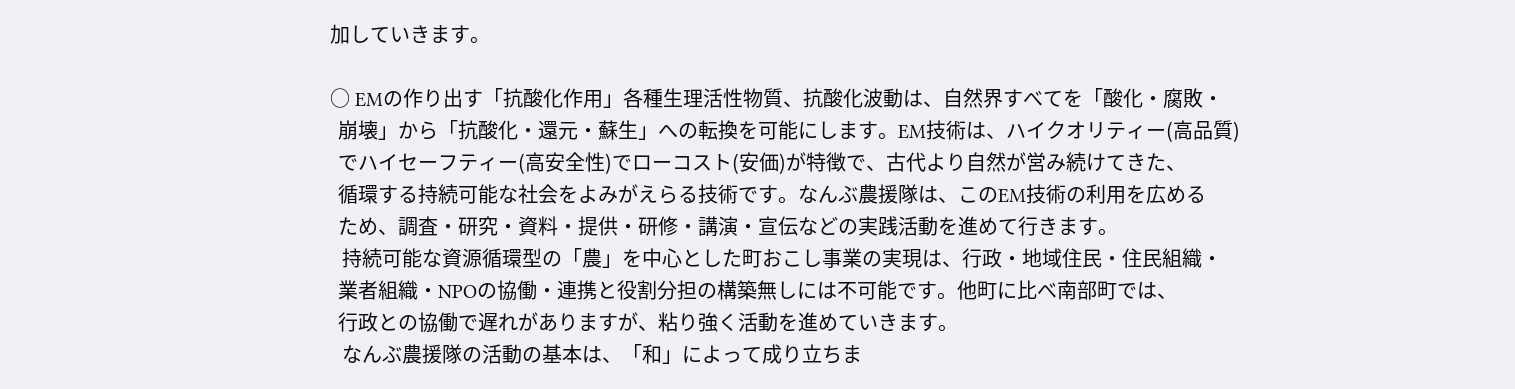加していきます。

○ EMの作り出す「抗酸化作用」各種生理活性物質、抗酸化波動は、自然界すべてを「酸化・腐敗・
  崩壊」から「抗酸化・還元・蘇生」への転換を可能にします。EM技術は、ハイクオリティー(高品質)
  でハイセーフティー(高安全性)でローコスト(安価)が特徴で、古代より自然が営み続けてきた、
  循環する持続可能な社会をよみがえらる技術です。なんぶ農援隊は、このEM技術の利用を広める
  ため、調査・研究・資料・提供・研修・講演・宣伝などの実践活動を進めて行きます。
   持続可能な資源循環型の「農」を中心とした町おこし事業の実現は、行政・地域住民・住民組織・
  業者組織・NPOの協働・連携と役割分担の構築無しには不可能です。他町に比べ南部町では、
  行政との協働で遅れがありますが、粘り強く活動を進めていきます。
   なんぶ農援隊の活動の基本は、「和」によって成り立ちま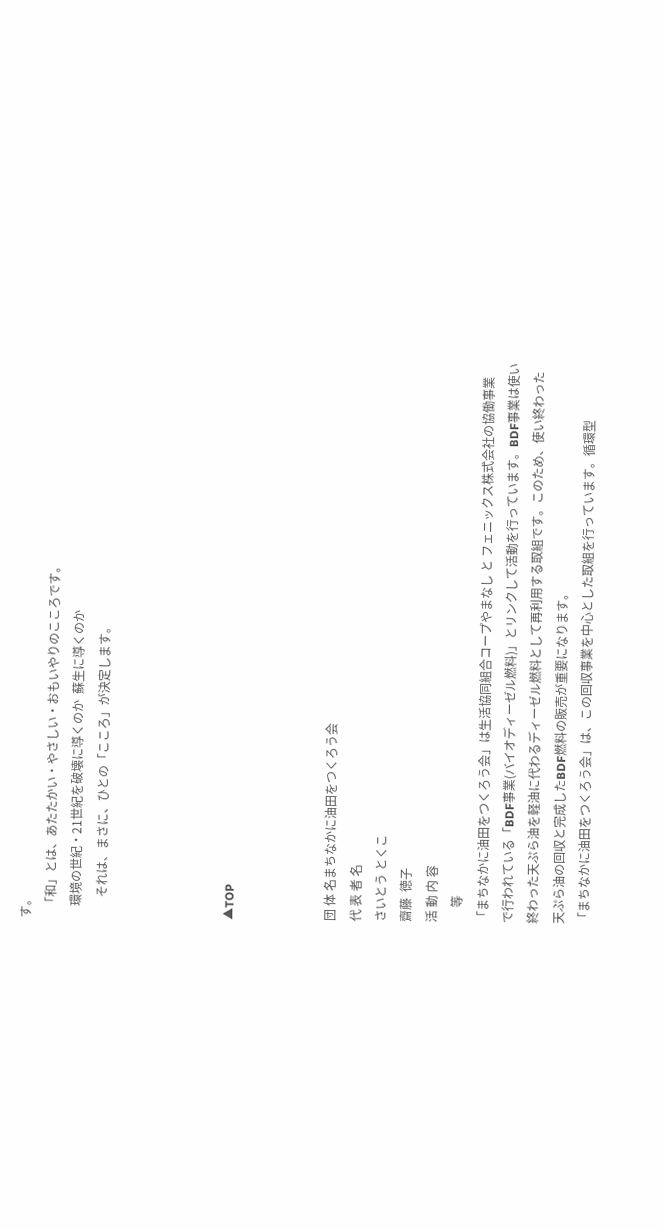す。
   「和」とは、あたたかい・やさしい・おもいやりのこころです。
    環境の世紀・21世紀を破壊に導くのか  蘇生に導くのか
       それは、まさに、ひとの「こころ」が決定します。




▲TOP



団 体 名まちなかに油田をつくろう会
代 表 者 名
さいとう とくこ
齋藤  徳子
活 動 内 容
     等
「まちなかに油田をつくろう会」は生活協同組合コープやまなし と フェニックス株式会社の協働事業
で行われている「BDF事業(バイオディーゼル燃料)」とリンクして活動を行っています。BDF事業は使い
終わった天ぷら油を軽油に代わるディーゼル燃料として再利用する取組です。このため、使い終わった
天ぷら油の回収と完成したBDF燃料の販売が重要になります。
「まちなかに油田をつくろう会」は、この回収事業を中心とした取組を行っています。循環型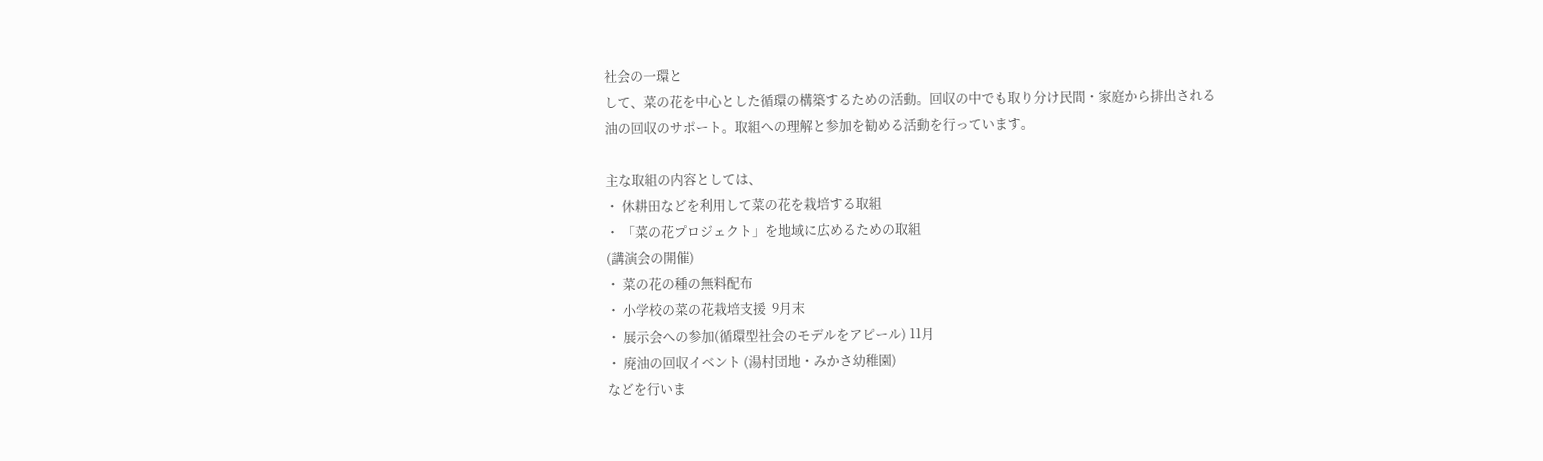社会の一環と
して、菜の花を中心とした循環の構築するための活動。回収の中でも取り分け民間・家庭から排出される
油の回収のサポート。取組への理解と参加を勧める活動を行っています。

主な取組の内容としては、
・ 休耕田などを利用して菜の花を栽培する取組
・ 「菜の花プロジェクト」を地域に広めるための取組
(講演会の開催)
・ 菜の花の種の無料配布
・ 小学校の菜の花栽培支援  9月末
・ 展示会への参加(循環型社会のモデルをアピール) 11月
・ 廃油の回収イベント (湯村団地・みかさ幼稚園)
などを行いま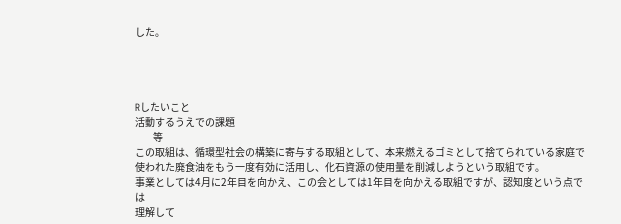した。




Rしたいこと
活動するうえでの課題
         等
この取組は、循環型社会の構築に寄与する取組として、本来燃えるゴミとして捨てられている家庭で
使われた廃食油をもう一度有効に活用し、化石資源の使用量を削減しようという取組です。
事業としては4月に2年目を向かえ、この会としては1年目を向かえる取組ですが、認知度という点では
理解して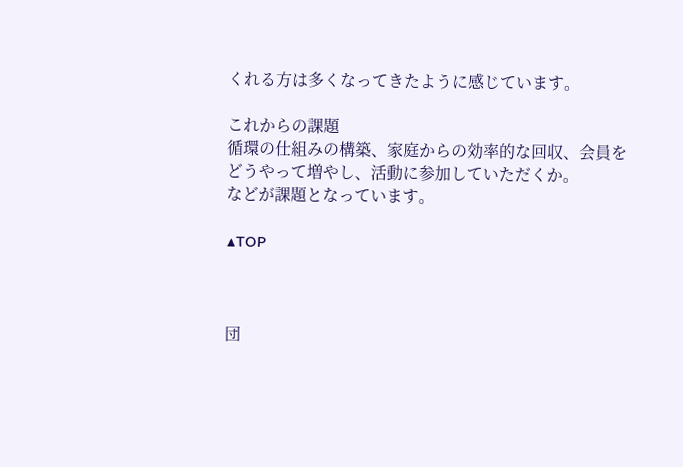くれる方は多くなってきたように感じています。

これからの課題
循環の仕組みの構築、家庭からの効率的な回収、会員をどうやって増やし、活動に参加していただくか。
などが課題となっています。

▲TOP



団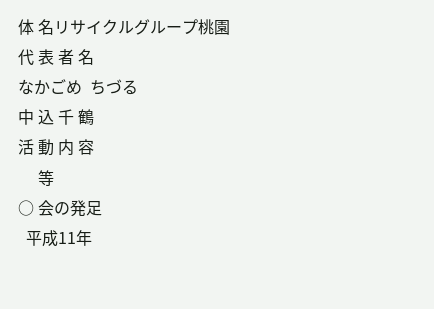体 名リサイクルグループ桃園
代 表 者 名
なかごめ  ちづる
中 込 千 鶴
活 動 内 容
     等
○ 会の発足
  平成11年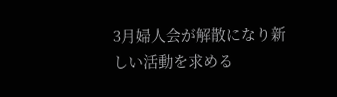3月婦人会が解散になり新しい活動を求める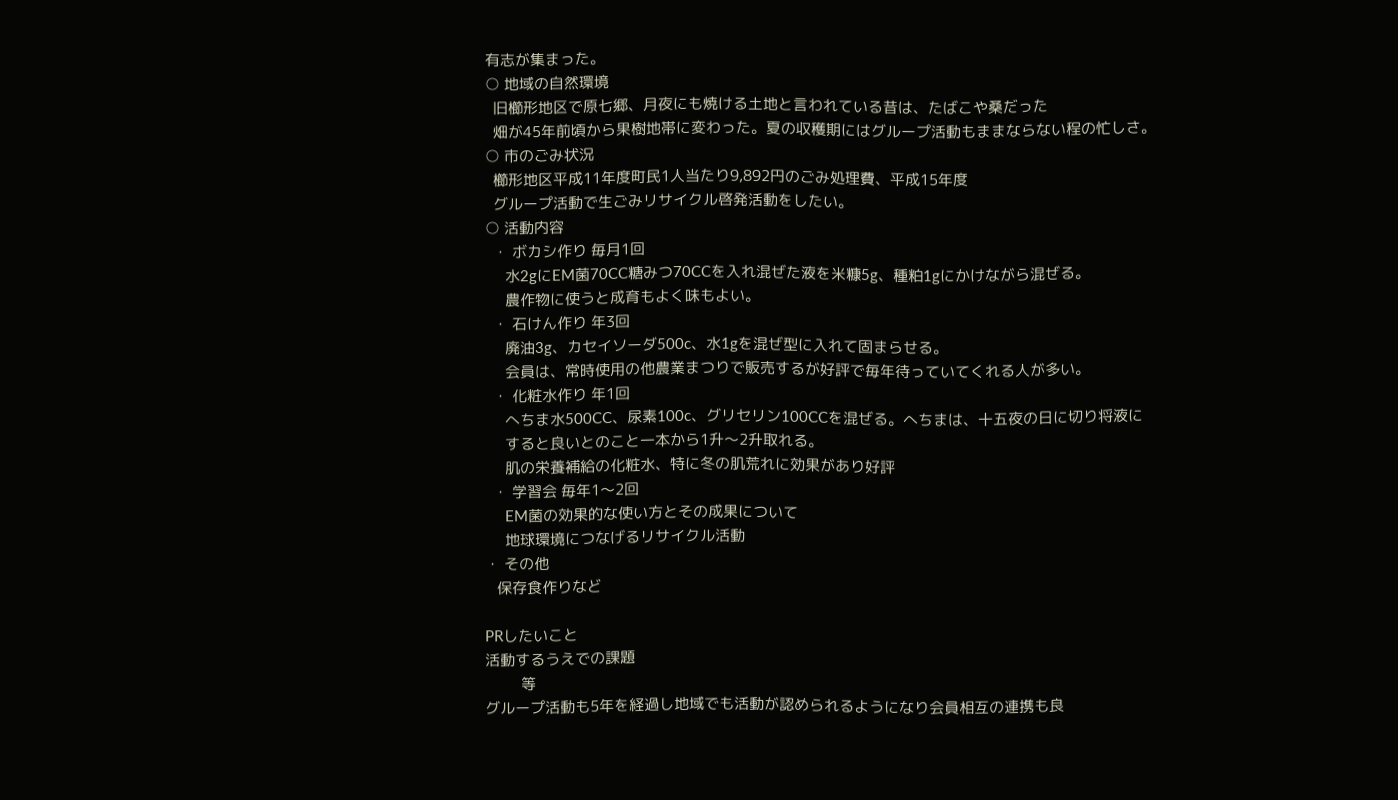有志が集まった。
○ 地域の自然環境
  旧櫛形地区で原七郷、月夜にも焼ける土地と言われている昔は、たばこや桑だった
  畑が45年前頃から果樹地帯に変わった。夏の収穫期にはグループ活動もままならない程の忙しさ。
○ 市のごみ状況
  櫛形地区平成11年度町民1人当たり9,892円のごみ処理費、平成15年度
  グループ活動で生ごみリサイクル啓発活動をしたい。
○ 活動内容
  ・ ボカシ作り 毎月1回
     水2gにEM菌70CC糖みつ70CCを入れ混ぜた液を米糠5g、種粕1gにかけながら混ぜる。
     農作物に使うと成育もよく味もよい。
  ・ 石けん作り 年3回
     廃油3g、カセイソーダ500c、水1gを混ぜ型に入れて固まらせる。
     会員は、常時使用の他農業まつりで販売するが好評で毎年待っていてくれる人が多い。
  ・ 化粧水作り 年1回
     へちま水500CC、尿素100c、グリセリン100CCを混ぜる。へちまは、十五夜の日に切り将液に
     すると良いとのこと一本から1升〜2升取れる。
     肌の栄養補給の化粧水、特に冬の肌荒れに効果があり好評
  ・ 学習会 毎年1〜2回
     EM菌の効果的な使い方とその成果について
     地球環境につなげるリサイクル活動
・ その他
   保存食作りなど

PRしたいこと
活動するうえでの課題
         等
グループ活動も5年を経過し地域でも活動が認められるようになり会員相互の連携も良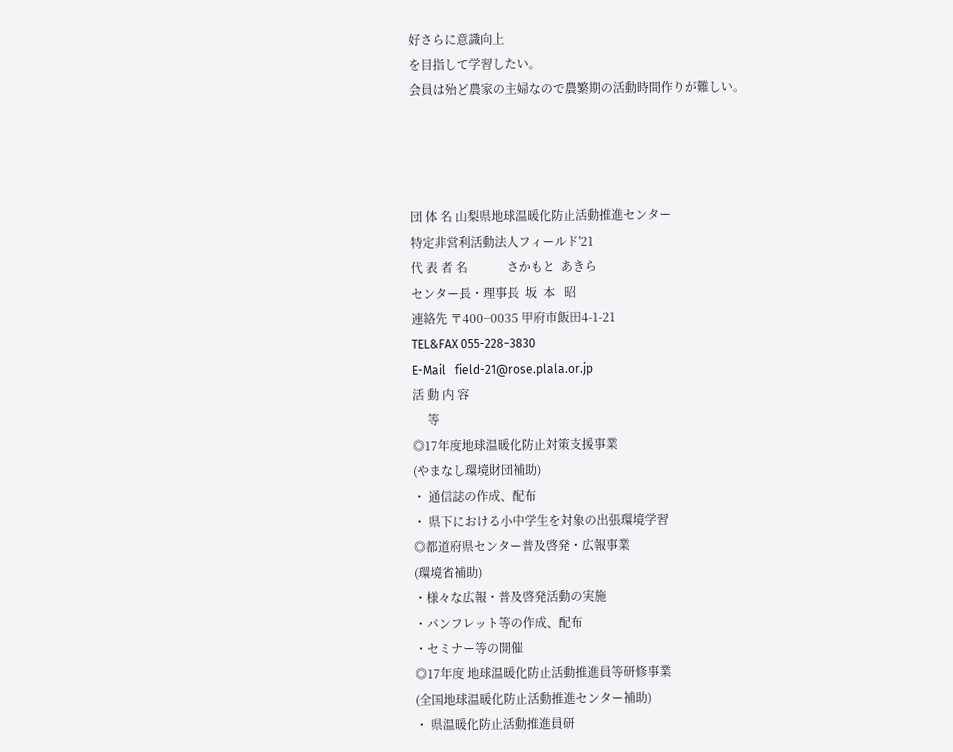好さらに意識向上
を目指して学習したい。
会員は殆ど農家の主婦なので農繁期の活動時間作りが難しい。




団 体 名 山梨県地球温暖化防止活動推進センター
特定非営利活動法人フィールド'21
代 表 者 名             さかもと  あきら
センター長・理事長  坂  本   昭
連絡先 〒400−0035 甲府市飯田4-1-21
TEL&FAX 055-228−3830
E-Mail   field-21@rose.plala.or.jp
活 動 内 容
     等
◎17年度地球温暖化防止対策支援事業
(やまなし環境財団補助)
・ 通信誌の作成、配布
・ 県下における小中学生を対象の出張環境学習
◎都道府県センター普及啓発・広報事業
(環境省補助)
・様々な広報・普及啓発活動の実施
・パンフレット等の作成、配布
・セミナー等の開催
◎17年度 地球温暖化防止活動推進員等研修事業
(全国地球温暖化防止活動推進センター補助)
・ 県温暖化防止活動推進員研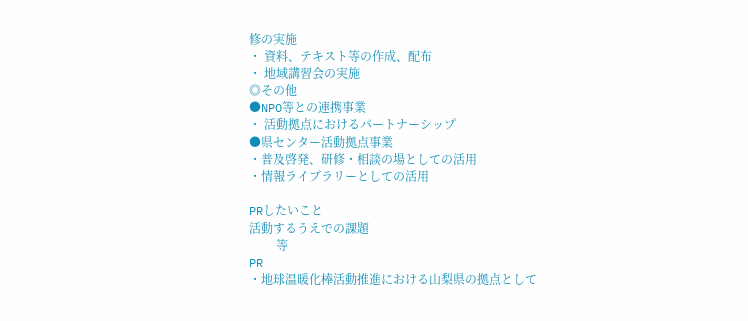修の実施
・ 資料、テキスト等の作成、配布
・ 地域講習会の実施
◎その他
●NPO等との連携事業
・ 活動拠点におけるパートナーシップ
●県センター活動拠点事業
・普及啓発、研修・相談の場としての活用
・情報ライブラリーとしての活用

PRしたいこと
活動するうえでの課題
         等
PR
・地球温暖化棒活動推進における山梨県の拠点として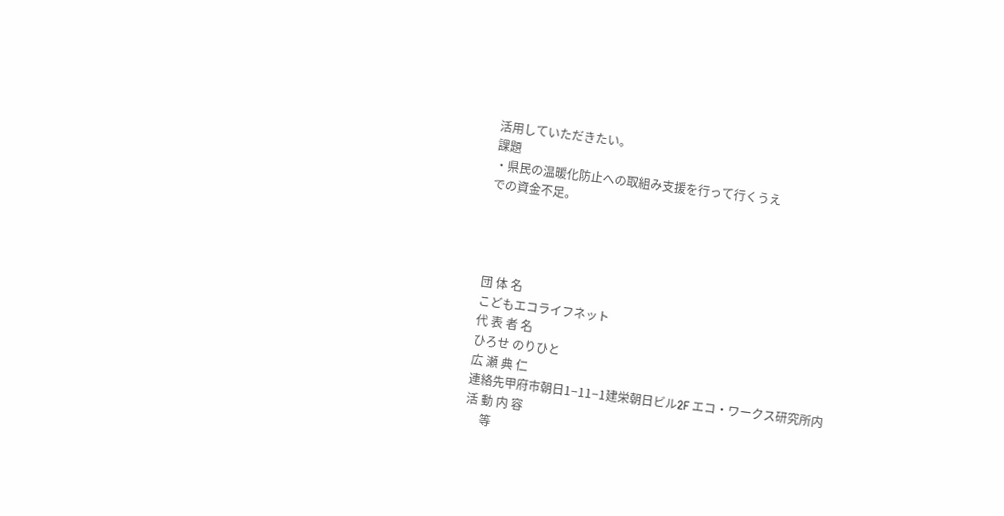活用していただきたい。
課題
・県民の温暖化防止への取組み支援を行って行くうえ
での資金不足。




団 体 名
こどもエコライフネット
代 表 者 名
ひろせ のりひと
広 瀬 典 仁
連絡先甲府市朝日1−11−1建栄朝日ビル2F エコ・ワークス研究所内
活 動 内 容
     等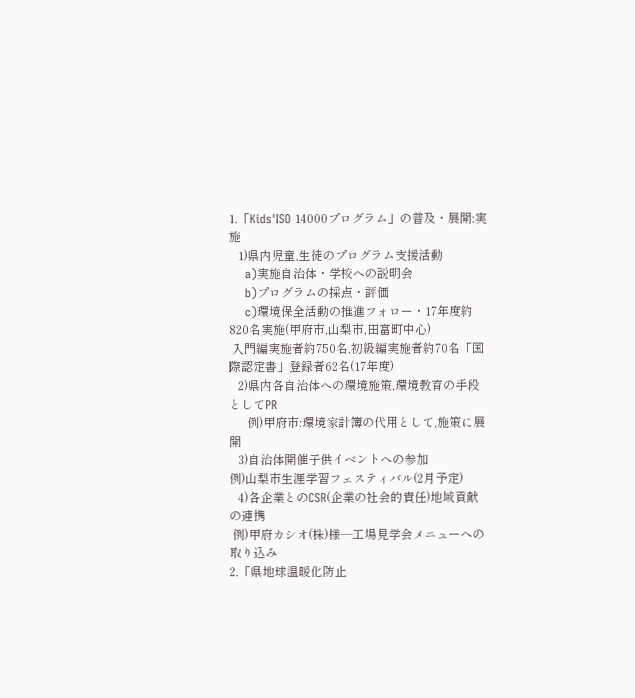1.「Kids'ISO 14000プログラム」の普及・展開:実施
   1)県内児童,生徒のプログラム支援活動
    a)実施自治体・学校への説明会
    b)プログラムの採点・評価
    c)環境保全活動の推進フォロー・17年度約820名実施(甲府市,山梨市,田富町中心)
 入門編実施者約750名,初級編実施者約70名「国際認定書」登録者62名(17年度)
   2)県内各自治体への環境施策,環境教育の手段としてPR
      例)甲府市:環境家計簿の代用として,施策に展開
   3)自治体開催子供イベントへの参加
例)山梨市生涯学習フェスティバル(2月予定)
   4)各企業とのCSR(企業の社会的責任)地域貢献の連携
 例)甲府カシオ(株)様―工場見学会メニューへの取り込み
2.「県地球温暖化防止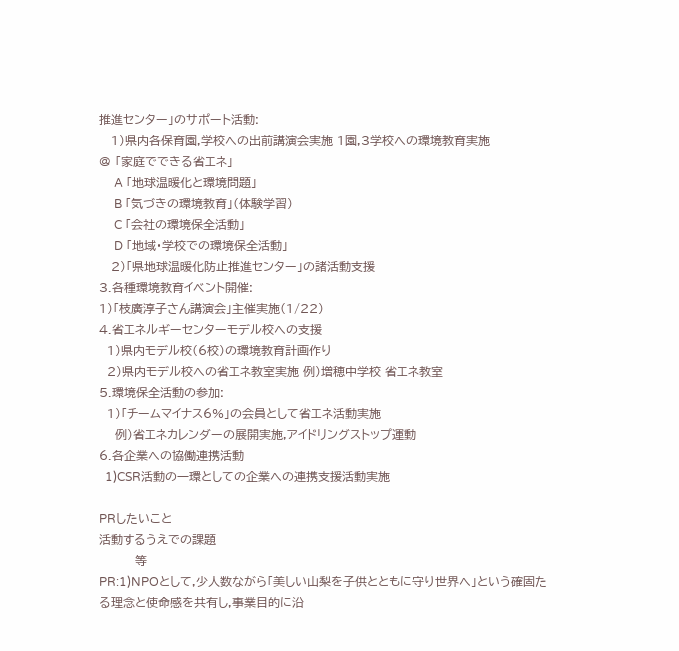推進センター」のサポート活動:
   1)県内各保育園,学校への出前講演会実施 1園,3学校への環境教育実施
@ 「家庭でできる省エネ」
     A 「地球温暖化と環境問題」
     B 「気づきの環境教育」(体験学習)
     C 「会社の環境保全活動」
     D 「地域・学校での環境保全活動」
   2)「県地球温暖化防止推進センター」の諸活動支援
3.各種環境教育イベント開催:
1)「枝廣淳子さん講演会」主催実施(1/22)
4.省エネルギーセンターモデル校への支援
  1)県内モデル校(6校)の環境教育計画作り
  2)県内モデル校への省エネ教室実施 例)増穂中学校 省エネ教室
5.環境保全活動の参加:
  1)「チームマイナス6%」の会員として省エネ活動実施
    例)省エネカレンダーの展開実施,アイドリングストップ運動
6.各企業への協働連携活動
  1)CSR活動の一環としての企業への連携支援活動実施

PRしたいこと
活動するうえでの課題
         等
PR:1)NPOとして,少人数ながら「美しい山梨を子供とともに守り世界へ」という確固たる理念と使命感を共有し,事業目的に沿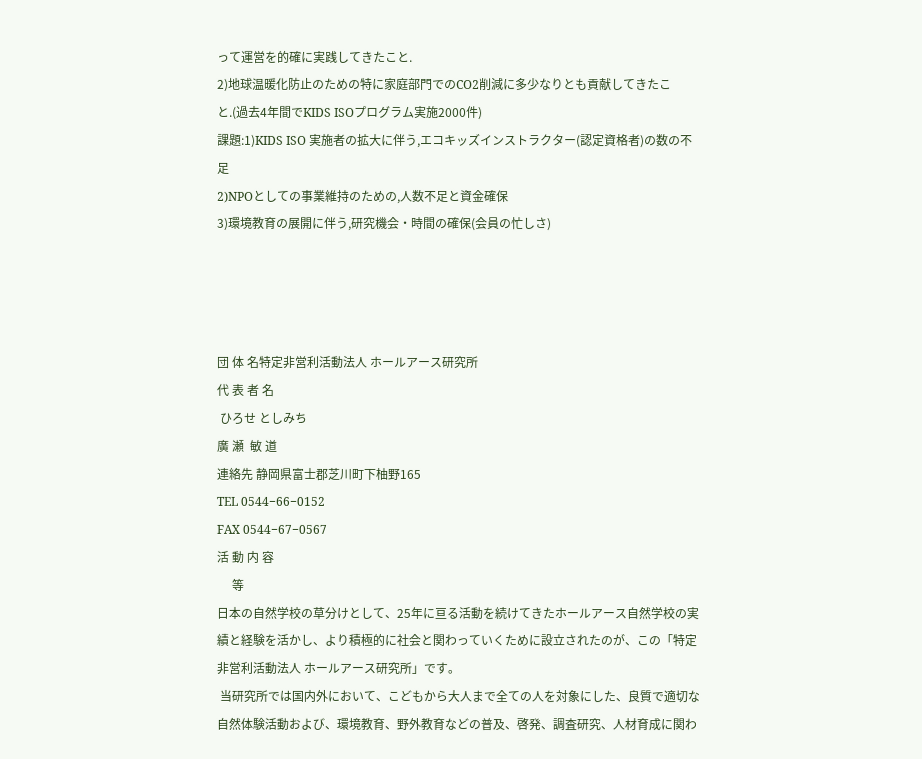って運営を的確に実践してきたこと.
2)地球温暖化防止のための特に家庭部門でのCO2削減に多少なりとも貢献してきたこと.(過去4年間でKIDS ISOプログラム実施2000件)
課題:1)KIDS ISO 実施者の拡大に伴う,エコキッズインストラクター(認定資格者)の数の不足
2)NPOとしての事業維持のための,人数不足と資金確保
3)環境教育の展開に伴う,研究機会・時間の確保(会員の忙しさ)




団 体 名特定非営利活動法人 ホールアース研究所
代 表 者 名
 ひろせ としみち
廣 瀬  敏 道
連絡先 静岡県富士郡芝川町下柚野165
TEL 0544−66−0152
FAX 0544−67−0567
活 動 内 容
     等
日本の自然学校の草分けとして、25年に亘る活動を続けてきたホールアース自然学校の実績と経験を活かし、より積極的に社会と関わっていくために設立されたのが、この「特定非営利活動法人 ホールアース研究所」です。
 当研究所では国内外において、こどもから大人まで全ての人を対象にした、良質で適切な自然体験活動および、環境教育、野外教育などの普及、啓発、調査研究、人材育成に関わ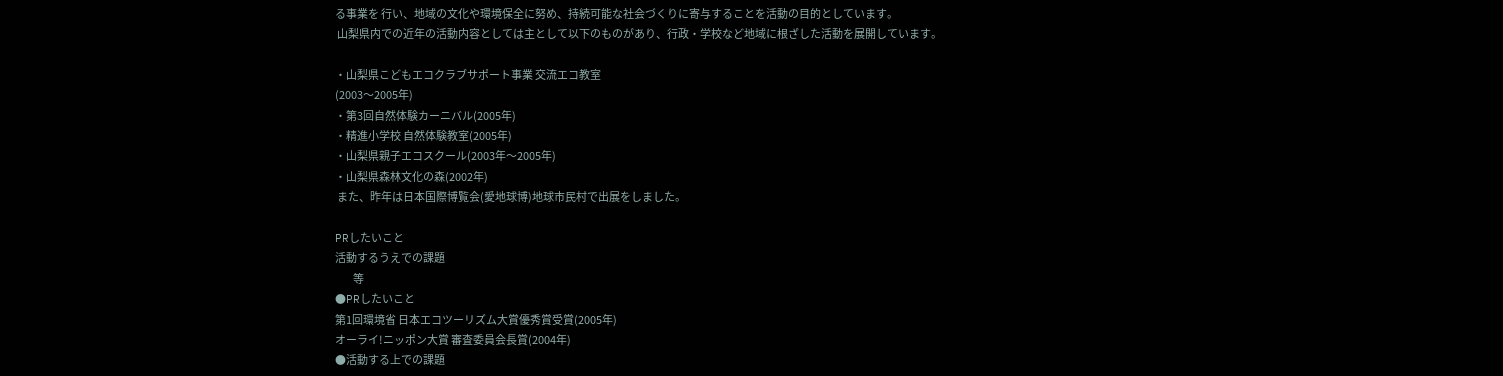る事業を 行い、地域の文化や環境保全に努め、持続可能な社会づくりに寄与することを活動の目的としています。
 山梨県内での近年の活動内容としては主として以下のものがあり、行政・学校など地域に根ざした活動を展開しています。

・山梨県こどもエコクラブサポート事業 交流エコ教室
(2003〜2005年)
・第3回自然体験カーニバル(2005年)
・精進小学校 自然体験教室(2005年)
・山梨県親子エコスクール(2003年〜2005年)
・山梨県森林文化の森(2002年)
 また、昨年は日本国際博覧会(愛地球博)地球市民村で出展をしました。

PRしたいこと
活動するうえでの課題
         等
●PRしたいこと
第1回環境省 日本エコツーリズム大賞優秀賞受賞(2005年)
オーライ!ニッポン大賞 審査委員会長賞(2004年)
●活動する上での課題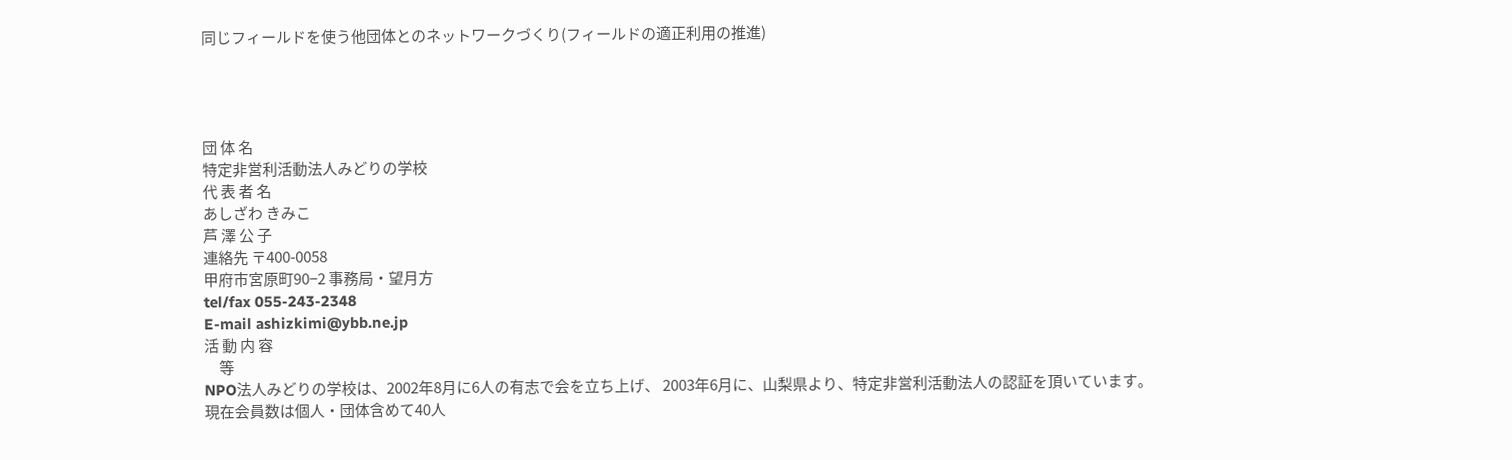同じフィールドを使う他団体とのネットワークづくり(フィールドの適正利用の推進)




団 体 名
特定非営利活動法人みどりの学校
代 表 者 名
あしざわ きみこ
芦 澤 公 子
連絡先 〒400-0058
甲府市宮原町90−2 事務局・望月方
tel/fax 055-243-2348
E-mail ashizkimi@ybb.ne.jp
活 動 内 容
     等
NPO法人みどりの学校は、2002年8月に6人の有志で会を立ち上げ、 2003年6月に、山梨県より、特定非営利活動法人の認証を頂いています。
現在会員数は個人・団体含めて40人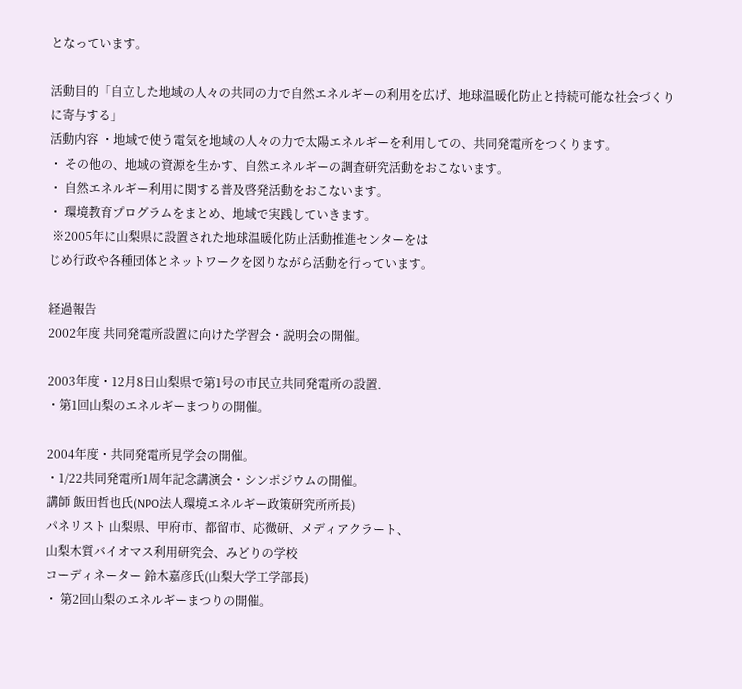となっています。

活動目的「自立した地域の人々の共同の力で自然エネルギーの利用を広げ、地球温暖化防止と持続可能な社会づくりに寄与する」
活動内容 ・地域で使う電気を地域の人々の力で太陽エネルギーを利用しての、共同発電所をつくります。
・ その他の、地域の資源を生かす、自然エネルギーの調査研究活動をおこないます。
・ 自然エネルギー利用に関する普及啓発活動をおこないます。
・ 環境教育プログラムをまとめ、地域で実践していきます。
 ※2005年に山梨県に設置された地球温暖化防止活動推進センターをは
じめ行政や各種団体とネットワークを図りながら活動を行っています。

経過報告
2002年度 共同発電所設置に向けた学習会・説明会の開催。

2003年度・12月8日山梨県で第1号の市民立共同発電所の設置.
・第1回山梨のエネルギーまつりの開催。

2004年度・共同発電所見学会の開催。
・1/22共同発電所1周年記念講演会・シンポジウムの開催。
講師 飯田哲也氏(NPO法人環境エネルギー政策研究所所長)
パネリスト 山梨県、甲府市、都留市、応微研、メディアクラート、
山梨木質バイオマス利用研究会、みどりの学校
コーディネーター 鈴木嘉彦氏(山梨大学工学部長)
・ 第2回山梨のエネルギーまつりの開催。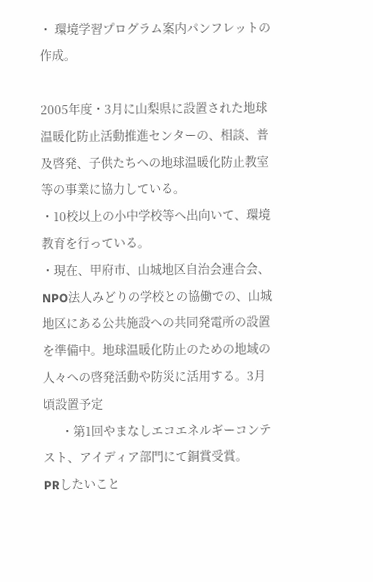・ 環境学習プログラム案内パンフレットの作成。

2005年度・3月に山梨県に設置された地球温暖化防止活動推進センターの、相談、普及啓発、子供たちへの地球温暖化防止教室等の事業に協力している。
・10校以上の小中学校等へ出向いて、環境教育を行っている。
・現在、甲府市、山城地区自治会連合会、NPO法人みどりの学校との協働での、山城地区にある公共施設への共同発電所の設置を準備中。地球温暖化防止のための地域の人々への啓発活動や防災に活用する。3月頃設置予定
      ・第1回やまなしエコエネルギーコンテスト、アイディア部門にて銅賞受賞。
PRしたいこと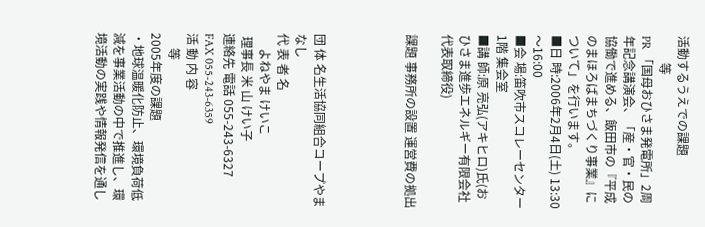活動するうえでの課題
         等
PR 「国母おひさま発電所」2周年記念講演会、「産・官・民の協働で進める、飯田市の『平成のまほろばまちづくり事業』について」を行います。
■日 時:2006年2月4日(土) 13:30〜16:00
■会 場:笛吹市スコレーセンター1階 集会室
■講 師:原 亮弘(アキヒロ)氏(おひさま進歩エネルギー有限会社
代表取締役)

課題 事務所の設置 運営費の拠出




団 体 名生活協同組合コープやまなし
代 表 者 名
     よねやま けいこ
 理事長 米 山 けい子
連絡先 電話 055-243-6327
FAX 055-243-6359
活 動 内 容
     等
2005年度の課題
・地球温暖化防止、環境負荷低減を事業活動の中で推進し、環境活動の実践や情報発信を通し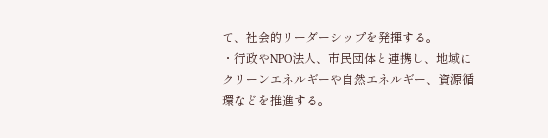て、社会的リーダーシップを発揮する。
・行政やNPO法人、市民団体と連携し、地域にクリーンエネルギーや自然エネルギー、資源循環などを推進する。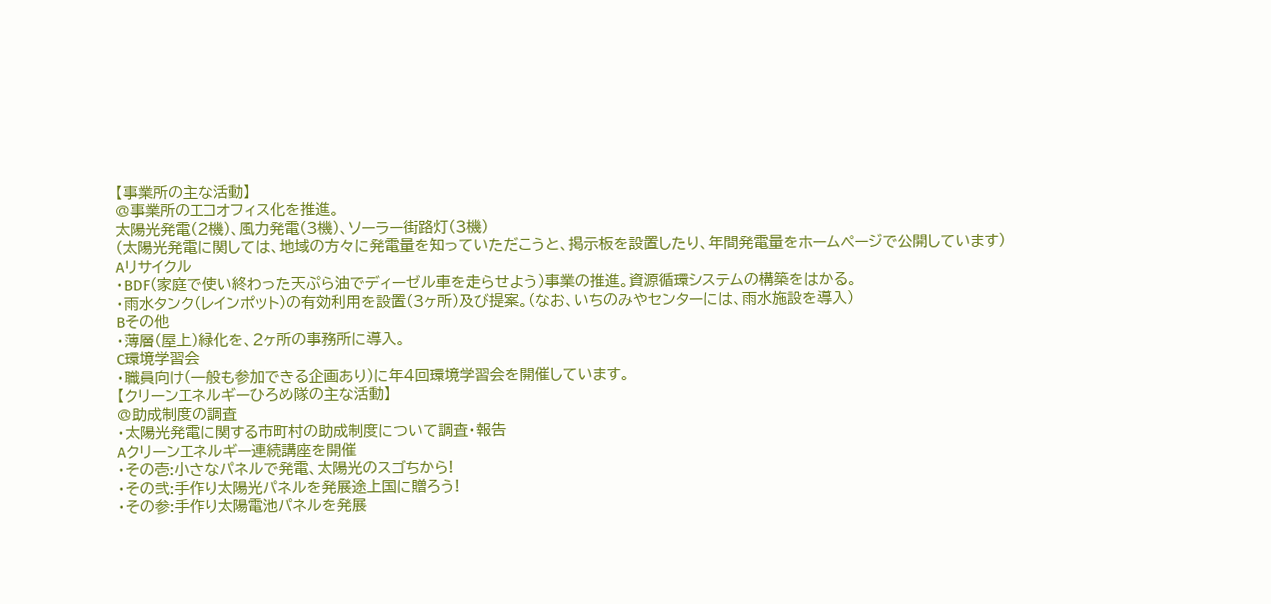【事業所の主な活動】
@事業所のエコオフィス化を推進。
太陽光発電(2機)、風力発電(3機)、ソーラー街路灯(3機)
(太陽光発電に関しては、地域の方々に発電量を知っていただこうと、掲示板を設置したり、年間発電量をホームページで公開しています)
Aリサイクル
・BDF(家庭で使い終わった天ぷら油でディーゼル車を走らせよう)事業の推進。資源循環システムの構築をはかる。
・雨水タンク(レインポット)の有効利用を設置(3ヶ所)及び提案。(なお、いちのみやセンターには、雨水施設を導入)
Bその他
・薄層(屋上)緑化を、2ヶ所の事務所に導入。
C環境学習会
・職員向け(一般も参加できる企画あり)に年4回環境学習会を開催しています。
【クリーンエネルギーひろめ隊の主な活動】
@助成制度の調査
・太陽光発電に関する市町村の助成制度について調査・報告
Aクリーンエネルギー連続講座を開催
・その壱:小さなパネルで発電、太陽光のスゴちから!
・その弐:手作り太陽光パネルを発展途上国に贈ろう!
・その参:手作り太陽電池パネルを発展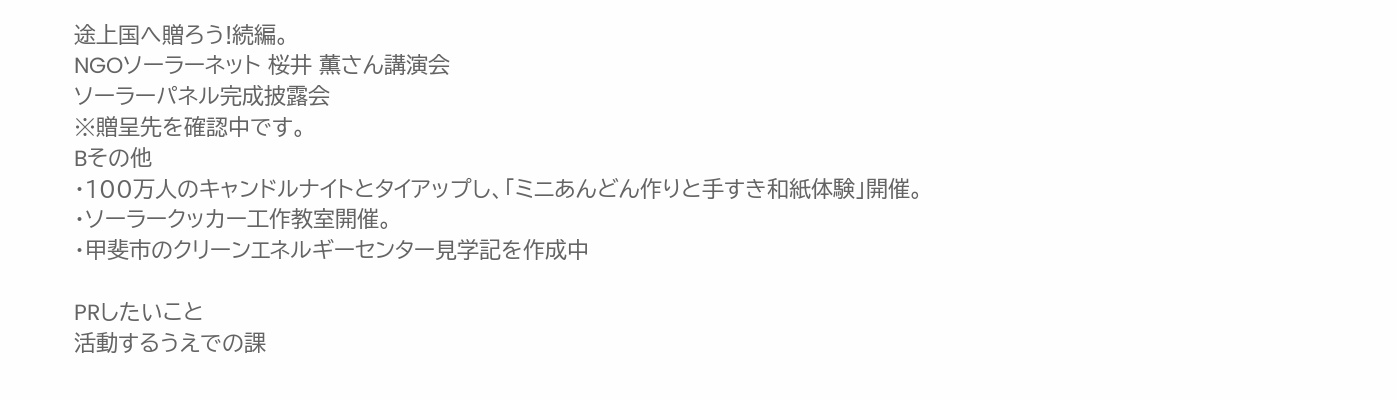途上国へ贈ろう!続編。
NGOソーラーネット 桜井 薫さん講演会
ソーラーパネル完成披露会
※贈呈先を確認中です。
Bその他
・100万人のキャンドルナイトとタイアップし、「ミニあんどん作りと手すき和紙体験」開催。
・ソーラークッカー工作教室開催。
・甲斐市のクリーンエネルギーセンター見学記を作成中

PRしたいこと
活動するうえでの課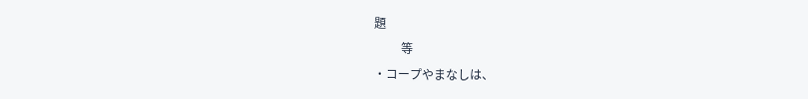題
         等
・コープやまなしは、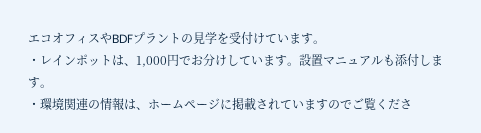エコオフィスやBDFプラントの見学を受付けています。
・レインポットは、1,000円でお分けしています。設置マニュアルも添付します。
・環境関連の情報は、ホームページに掲載されていますのでご覧くださ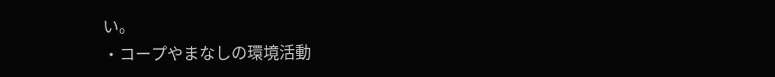い。
・コープやまなしの環境活動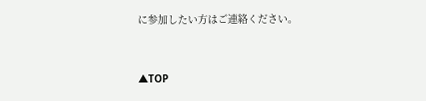に参加したい方はご連絡ください。


▲TOP